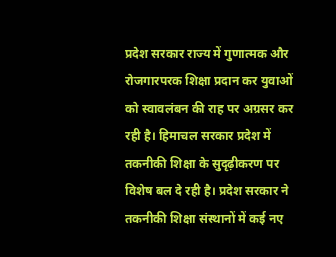प्रदेश सरकार राज्य में गुणात्मक और रोजगारपरक शिक्षा प्रदान कर युवाओं को स्वावलंबन की राह पर अग्रसर कर रही है। हिमाचल सरकार प्रदेश में तकनीकी शिक्षा के सुदृढ़ीकरण पर विशेष बल दे रही है। प्रदेश सरकार ने तकनीकी शिक्षा संस्थानों में कई नए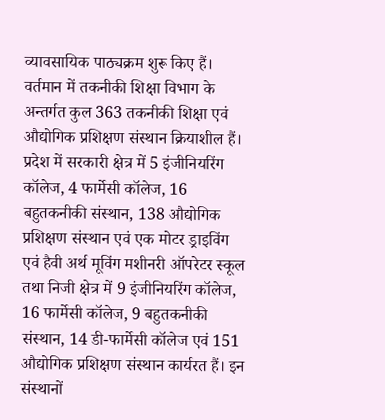व्यावसायिक पाठ्यक्रम शुरू किए हैं। वर्तमान में तकनीकी शिक्षा विभाग के अन्तर्गत कुल 363 तकनीकी शिक्षा एवं औद्योगिक प्रशिक्षण संस्थान क्रियाशील हैं। प्रदेश में सरकारी क्षेत्र में 5 इंजीनियरिंग कॉलेज, 4 फार्मेसी कॉलेज, 16 बहुतकनीकी संस्थान, 138 औद्योगिक प्रशिक्षण संस्थान एवं एक मोटर ड्राइविंग एवं हैवी अर्थ मूविंग मशीनरी ऑपरेटर स्कूल तथा निजी क्षेत्र में 9 इंजीनियरिंग कॉलेज, 16 फार्मेसी कॉलेज, 9 बहुतकनीकी संस्थान, 14 डी-फार्मेसी कॉलेज एवं 151 औद्योगिक प्रशिक्षण संस्थान कार्यरत हैं। इन संस्थानों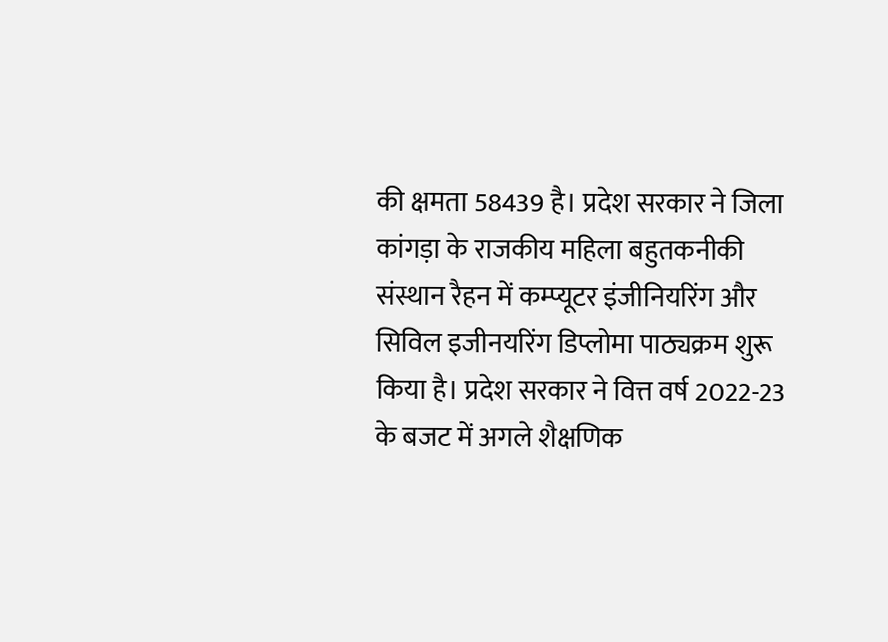की क्षमता 58439 है। प्रदेश सरकार ने जिला कांगड़ा के राजकीय महिला बहुतकनीकी संस्थान रैहन में कम्प्यूटर इंजीनियरिंग और सिविल इजीनयरिंग डिप्लोमा पाठ्यक्रम शुरू किया है। प्रदेश सरकार ने वित्त वर्ष 2022-23 के बजट में अगले शैक्षणिक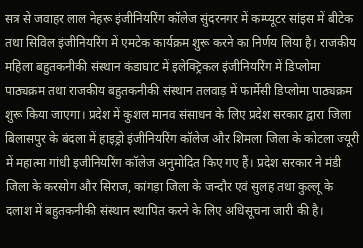सत्र से जवाहर लाल नेहरू इंजीनियरिंग कॉलेज सुंदरनगर में कम्प्यूटर सांइस में बीटेक तथा सिविल इंजीनियरिंग में एमटेक कार्यक्रम शुरू करने का निर्णय लिया है। राजकीय महिला बहुतकनीकी संस्थान कंडाघाट में इलेक्ट्रिकल इंजीनियरिंग में डिप्लोमा पाठ्यक्रम तथा राजकीय बहुतकनीकी संस्थान तलवाड़ में फार्मेसी डिप्लोमा पाठ्यक्रम शुरू किया जाएगा। प्रदेश में कुशल मानव संसाधन के लिए प्रदेश सरकार द्वारा जिला बिलासपुर के बंदला में हाइड्रो इंजीनियरिंग कॉलेज और शिमला जिला के कोटला ज्यूरी में महात्मा गांधी इजीनियरिंग कॉलेज अनुमोदित किए गए हैं। प्रदेश सरकार ने मंडी जिला के करसोग और सिराज, कांगड़ा जिला के जन्दौर एवं सुलह तथा कुल्लू के दलाश में बहुतकनीकी संस्थान स्थापित करने के लिए अधिसूचना जारी की है।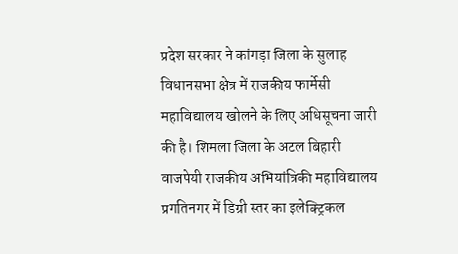प्रदेश सरकार ने कांगड़ा जिला के सुलाह विधानसभा क्षेत्र में राजकीय फार्मेसी महाविद्यालय खोलने के लिए अधिसूचना जारी की है। शिमला जिला के अटल बिहारी वाजपेयी राजकीय अभियांत्रिकी महाविद्यालय प्रगतिनगर में डिग्री स्तर का इलेक्ट्रिकल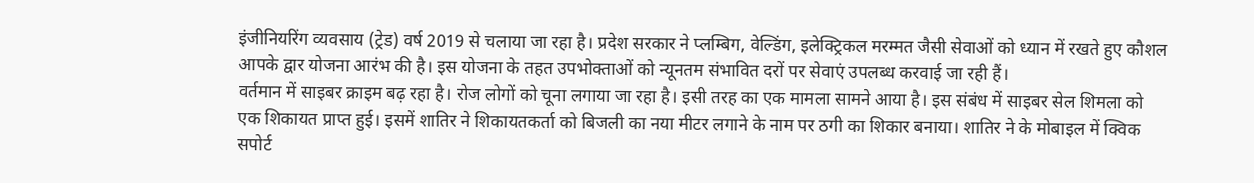इंजीनियरिंग व्यवसाय (ट्रेड) वर्ष 2019 से चलाया जा रहा है। प्रदेश सरकार ने प्लम्बिग, वेल्डिंग, इलेक्ट्रिकल मरम्मत जैसी सेवाओं को ध्यान में रखते हुए कौशल आपके द्वार योजना आरंभ की है। इस योजना के तहत उपभोक्ताओं को न्यूनतम संभावित दरों पर सेवाएं उपलब्ध करवाई जा रही हैं।
वर्तमान में साइबर क्राइम बढ़ रहा है। रोज लोगों को चूना लगाया जा रहा है। इसी तरह का एक मामला सामने आया है। इस संबंध में साइबर सेल शिमला को एक शिकायत प्राप्त हुई। इसमें शातिर ने शिकायतकर्ता को बिजली का नया मीटर लगाने के नाम पर ठगी का शिकार बनाया। शातिर ने के मोबाइल में क्विक सपोर्ट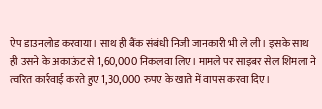ऐप डाउनलोड करवाया। साथ ही बैंक संबंधी निजी जानकारी भी ले ली। इसके साथ ही उसने के अकाऊंट से 1,60,000 निकलवा लिए। मामले पर साइबर सेल शिमला ने त्वरित कार्रवाई करते हुए 1,30,000 रुपए के खाते में वापस करवा दिए।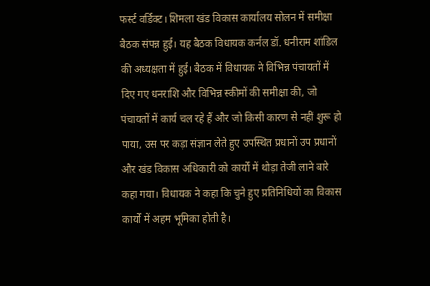फर्स्ट वर्डिक्ट। शिमला खंड विकास कार्यालय सोलन में समीक्षा बैठक संपन्न हुई। यह बैठक विधायक कर्नल डॉ. धनीराम शांडिल की अध्यक्षता में हुई। बैठक में विधायक ने विभिन्न पंचायतों में दिए गए धनराशि और विभिन्न स्कीमों की समीक्षा की, जो पंचायतों में कार्य चल रहे हैं और जो किसी कारण से नहीं शुरू हो पाया, उस पर कड़ा संज्ञान लेते हुए उपस्थित प्रधानों उप प्रधानों और खंड विकास अधिकारी को कार्यों में थोड़ा तेजी लाने बारे कहा गया। विधायक ने कहा कि चुने हुए प्रतिनिधियों का विकास कार्यों में अहम भूमिका होती है।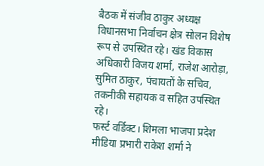बैठक में संजीव ठाकुर अध्यक्ष विधानसभा निर्वाचन क्षेत्र सोलन विशेष रूप से उपस्थित रहे। खंड विकास अधिकारी विजय शर्मा, राजेश आरोड़ा, सुमित ठाकुर, पंचायतों के सचिव, तकनीकी सहायक व सहित उपस्थित रहे।
फर्स्ट वर्डिक्ट। शिमला भाजपा प्रदेश मीडिया प्रभारी राकेश शर्मा ने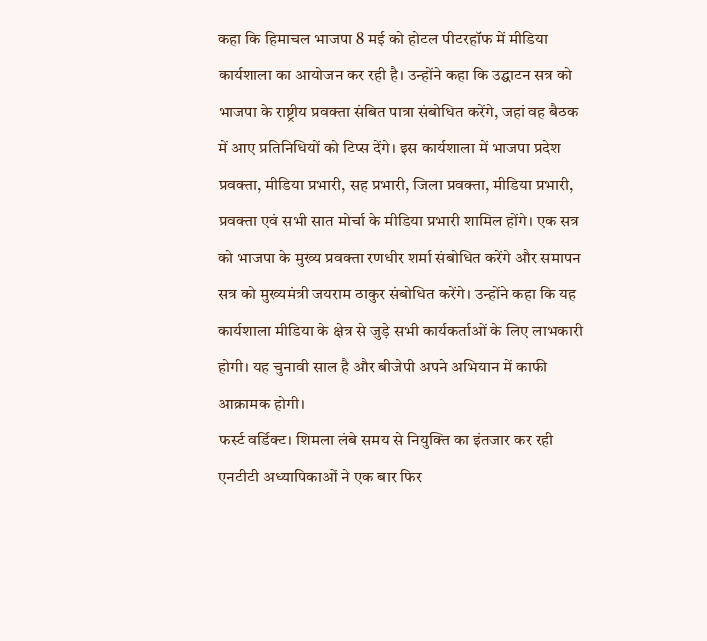कहा कि हिमाचल भाजपा 8 मई को होटल पीटरहॉफ में मीडिया कार्यशाला का आयोजन कर रही है। उन्होंने कहा कि उद्घाटन सत्र को भाजपा के राष्ट्रीय प्रवक्ता संबित पात्रा संबोधित करेंगे, जहां वह बैठक में आए प्रतिनिधियों को टिप्स देंगे। इस कार्यशाला में भाजपा प्रदेश प्रवक्ता, मीडिया प्रभारी, सह प्रभारी, जिला प्रवक्ता, मीडिया प्रभारी, प्रवक्ता एवं सभी सात मोर्चा के मीडिया प्रभारी शामिल होंगे। एक सत्र को भाजपा के मुख्य प्रवक्ता रणधीर शर्मा संबोधित करेंगे और समापन सत्र को मुख्यमंत्री जयराम ठाकुर संबोधित करेंगे। उन्होंने कहा कि यह कार्यशाला मीडिया के क्षेत्र से जुड़े सभी कार्यकर्ताओं के लिए लाभकारी होगी। यह चुनावी साल है और बीजेपी अपने अभियान में काफी आक्रामक होगी।
फर्स्ट वर्डिक्ट। शिमला लंबे समय से नियुक्ति का इंतजार कर रही एनटीटी अध्यापिकाओं ने एक बार फिर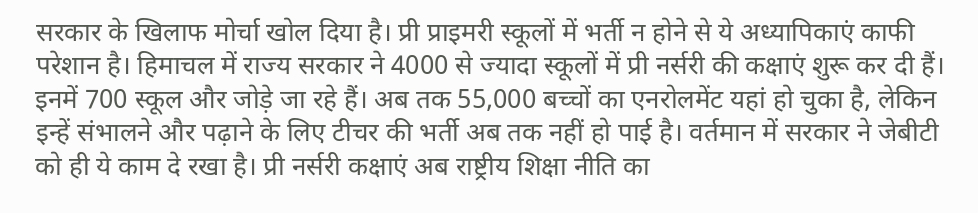सरकार के खिलाफ मोर्चा खोल दिया है। प्री प्राइमरी स्कूलों में भर्ती न होने से ये अध्यापिकाएं काफी परेशान है। हिमाचल में राज्य सरकार ने 4000 से ज्यादा स्कूलों में प्री नर्सरी की कक्षाएं शुरू कर दी हैं। इनमें 700 स्कूल और जोड़े जा रहे हैं। अब तक 55,000 बच्चों का एनरोलमेंट यहां हो चुका है, लेकिन इन्हें संभालने और पढ़ाने के लिए टीचर की भर्ती अब तक नहीं हो पाई है। वर्तमान में सरकार ने जेबीटी को ही ये काम दे रखा है। प्री नर्सरी कक्षाएं अब राष्ट्रीय शिक्षा नीति का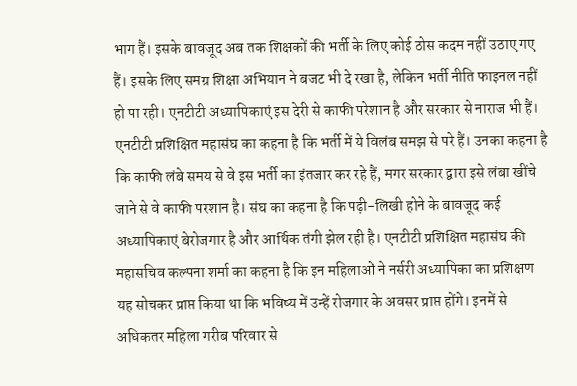भाग हैं। इसके बावजूद अब तक शिक्षकों की भर्ती के लिए कोई ठोस कदम नहीं उठाए गए हैं। इसके लिए समग्र शिक्षा अभियान ने बजट भी दे रखा है, लेकिन भर्ती नीति फाइनल नहीं हो पा रही। एनटीटी अध्यापिकाएं इस देरी से काफी परेशान है और सरकार से नाराज भी हैं। एनटीटी प्रशिक्षित महासंघ का कहना है कि भर्ती में ये विलंब समझ से परे हैं। उनका कहना है कि काफी लंबे समय से वे इस भर्ती का इंतजार कर रहे हैं, मगर सरकार द्वारा इसे लंबा खींचे जाने से वे काफी परशान है। संघ का कहना है कि पढ़ी-लिखी होने के बावजूद कई अध्यापिकाएं बेरोजगार है और आर्थिक तंगी झेल रही है। एनटीटी प्रशिक्षित महासंघ की महासचिव कल्पना शर्मा का कहना है कि इन महिलाओं ने नर्सरी अध्यापिका का प्रशिक्षण यह सोचकर प्राप्त किया था कि भविष्य में उन्हें रोजगार के अवसर प्राप्त होंगे। इनमें से अधिकतर महिला गरीब परिवार से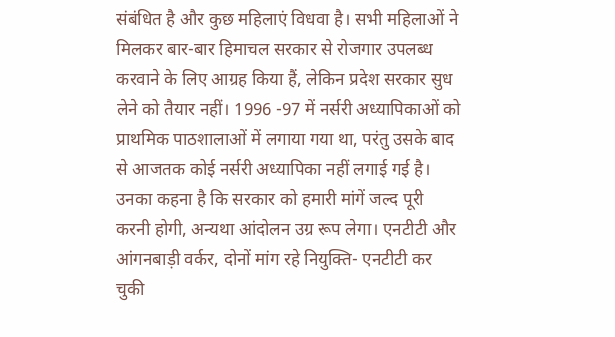संबंधित है और कुछ महिलाएं विधवा है। सभी महिलाओं ने मिलकर बार-बार हिमाचल सरकार से रोजगार उपलब्ध करवाने के लिए आग्रह किया हैं, लेकिन प्रदेश सरकार सुध लेने को तैयार नहीं। 1996 -97 में नर्सरी अध्यापिकाओं को प्राथमिक पाठशालाओं में लगाया गया था, परंतु उसके बाद से आजतक कोई नर्सरी अध्यापिका नहीं लगाई गई है। उनका कहना है कि सरकार को हमारी मांगें जल्द पूरी करनी होगी, अन्यथा आंदोलन उग्र रूप लेगा। एनटीटी और आंगनबाड़ी वर्कर, दोनों मांग रहे नियुक्ति- एनटीटी कर चुकी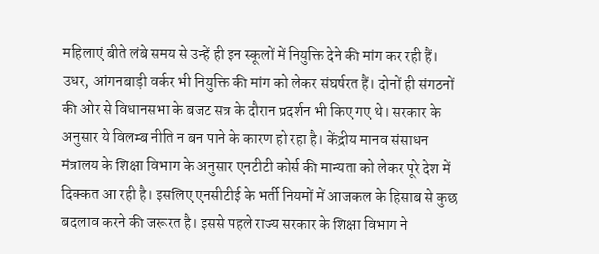महिलाएं बीते लंबे समय से उन्हें ही इन स्कूलों में नियुक्ति देने की मांग कर रही हैं। उधर, आंगनबाड़ी वर्कर भी नियुक्ति की मांग को लेकर संघर्षरत हैं। दोनों ही संगठनों की ओर से विधानसभा के बजट सत्र के दौरान प्रदर्शन भी किए गए थे। सरकार के अनुसार ये विलम्ब नीति न बन पाने के कारण हो रहा है। केंद्रीय मानव संसाधन मंत्रालय के शिक्षा विभाग के अनुसार एनटीटी कोर्स की मान्यता को लेकर पूरे देश में दिक्कत आ रही है। इसलिए एनसीटीई के भर्ती नियमों में आजकल के हिसाब से कुछ बदलाव करने की जरूरत है। इससे पहले राज्य सरकार के शिक्षा विभाग ने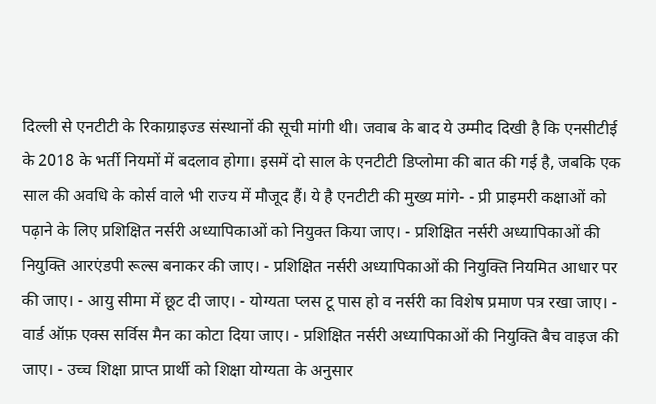दिल्ली से एनटीटी के रिकाग्राइज्ड संस्थानों की सूची मांगी थी। जवाब के बाद ये उम्मीद दिखी है कि एनसीटीई के 2018 के भर्ती नियमों में बदलाव होगा। इसमें दो साल के एनटीटी डिप्लोमा की बात की गई है, जबकि एक साल की अवधि के कोर्स वाले भी राज्य में मौजूद हैं। ये है एनटीटी की मुख्य मांगे- - प्री प्राइमरी कक्षाओं को पढ़ाने के लिए प्रशिक्षित नर्सरी अध्यापिकाओं को नियुक्त किया जाए। - प्रशिक्षित नर्सरी अध्यापिकाओं की नियुक्ति आरएंडपी रूल्स बनाकर की जाए। - प्रशिक्षित नर्सरी अध्यापिकाओं की नियुक्ति नियमित आधार पर की जाए। - आयु सीमा में छूट दी जाए। - योग्यता प्लस टू पास हो व नर्सरी का विशेष प्रमाण पत्र रखा जाए। - वार्ड ऑफ़ एक्स सर्विस मैन का कोटा दिया जाए। - प्रशिक्षित नर्सरी अध्यापिकाओं की नियुक्ति बैच वाइज की जाए। - उच्च शिक्षा प्राप्त प्रार्थी को शिक्षा योग्यता के अनुसार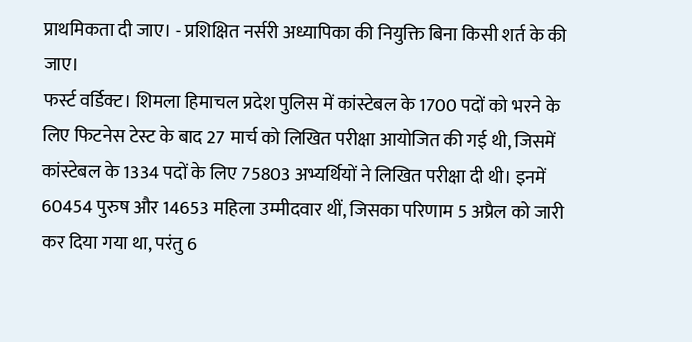प्राथमिकता दी जाए। - प्रशिक्षित नर्सरी अध्यापिका की नियुक्ति बिना किसी शर्त के की जाए।
फर्स्ट वर्डिक्ट। शिमला हिमाचल प्रदेश पुलिस में कांस्टेबल के 1700 पदों को भरने के लिए फिटनेस टेस्ट के बाद 27 मार्च को लिखित परीक्षा आयोजित की गई थी, जिसमें कांस्टेबल के 1334 पदों के लिए 75803 अभ्यर्थियों ने लिखित परीक्षा दी थी। इनमें 60454 पुरुष और 14653 महिला उम्मीदवार थीं, जिसका परिणाम 5 अप्रैल को जारी कर दिया गया था, परंतु 6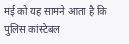मई को यह सामने आता है कि पुलिस कांस्टेबल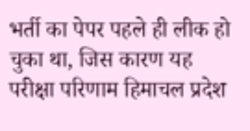भर्ती का पेपर पहले ही लीक हो चुका था, जिस कारण यह परीक्षा परिणाम हिमाचल प्रदेश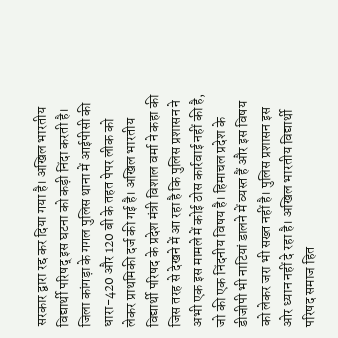सरकार द्वारा रद्द कर दिया गया है। अखिल भारतीय विद्यार्थी परिषद् इस घटना को कड़ी निंदा करती है। जिला कांगड़ा के गगल पुलिस थाना में आईपीसी की धारा-420 और 120 बी के तहत पेपर लीक को लेकर प्राथमिकी दर्ज की गई है। अखिल भारतीय विद्यार्थी परिषद के प्रदेश मंत्री विशाल वर्मा ने कहा की जिस तरह से देखने में आ रहा है कि पुलिस प्रशासन ने अभी एक इस मामले में कोई ठोस कार्रवाई नहीं की है, जो की एक निंदनीय विषय है। हिमाचल प्रदेश के डीजीपी भी नाटियां डालने में व्यस्त हैं और इस विषय को लेकर जरा भी सख्त नहीं है। पुलिस प्रशासन इस ओर ध्यान नहीं दे रहा है। अखिल भारतीय विद्यार्थी परिषद समाज हित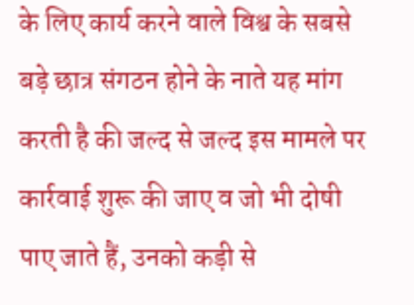के लिए कार्य करने वाले विश्व के सबसे बड़े छात्र संगठन होने के नाते यह मांग करती है की जल्द से जल्द इस मामले पर कार्रवाई शुरू की जाए व जो भी दोषी पाए जाते हैं, उनको कड़ी से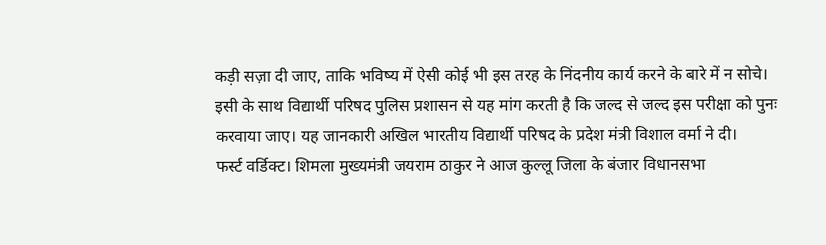कड़ी सज़ा दी जाए, ताकि भविष्य में ऐसी कोई भी इस तरह के निंदनीय कार्य करने के बारे में न सोचे। इसी के साथ विद्यार्थी परिषद पुलिस प्रशासन से यह मांग करती है कि जल्द से जल्द इस परीक्षा को पुनः करवाया जाए। यह जानकारी अखिल भारतीय विद्यार्थी परिषद के प्रदेश मंत्री विशाल वर्मा ने दी।
फर्स्ट वर्डिक्ट। शिमला मुख्यमंत्री जयराम ठाकुर ने आज कुल्लू जिला के बंजार विधानसभा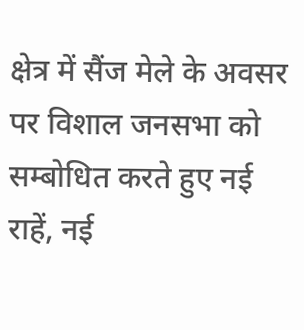क्षेत्र में सैंज मेले के अवसर पर विशाल जनसभा को सम्बोधित करते हुए नई राहें, नई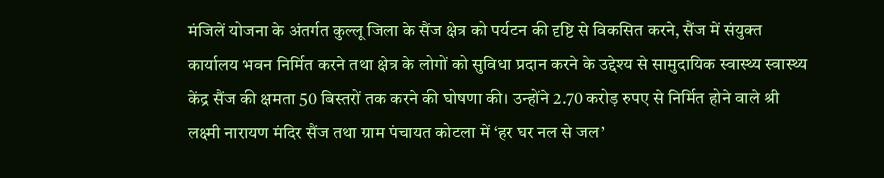मंजिलें योजना के अंतर्गत कुल्लू जिला के सैंज क्षेत्र को पर्यटन की दृष्टि से विकसित करने, सैंज में संयुक्त कार्यालय भवन निर्मित करने तथा क्षेत्र के लोगों को सुविधा प्रदान करने के उद्देश्य से सामुदायिक स्वास्थ्य स्वास्थ्य केंद्र सैंज की क्षमता 50 बिस्तरों तक करने की घोषणा की। उन्होंने 2.70 करोड़ रुपए से निर्मित होने वाले श्री लक्ष्मी नारायण मंदिर सैंज तथा ग्राम पंचायत कोटला में ‘हर घर नल से जल’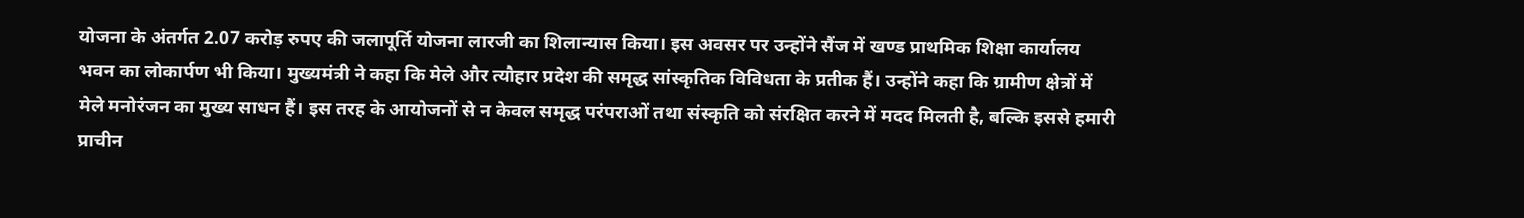योजना के अंतर्गत 2.07 करोड़ रुपए की जलापूर्ति योजना लारजी का शिलान्यास किया। इस अवसर पर उन्होंने सैंज में खण्ड प्राथमिक शिक्षा कार्यालय भवन का लोकार्पण भी किया। मुख्यमंत्री ने कहा कि मेले और त्यौहार प्रदेश की समृद्ध सांस्कृतिक विविधता के प्रतीक हैं। उन्होंने कहा कि ग्रामीण क्षेत्रों में मेले मनोरंजन का मुख्य साधन हैं। इस तरह के आयोजनों से न केवल समृद्ध परंपराओं तथा संस्कृति को संरक्षित करने में मदद मिलती है, बल्कि इससे हमारी प्राचीन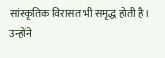सांस्कृतिक विरासत भी समृद्ध होती है। उन्होंने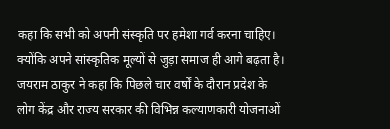कहा कि सभी को अपनी संस्कृति पर हमेशा गर्व करना चाहिए। क्योंकि अपने सांस्कृतिक मूल्यों से जुड़ा समाज ही आगे बढ़ता है। जयराम ठाकुर ने कहा कि पिछले चार वर्षों के दौरान प्रदेश के लोग केंद्र और राज्य सरकार की विभिन्न कल्याणकारी योजनाओं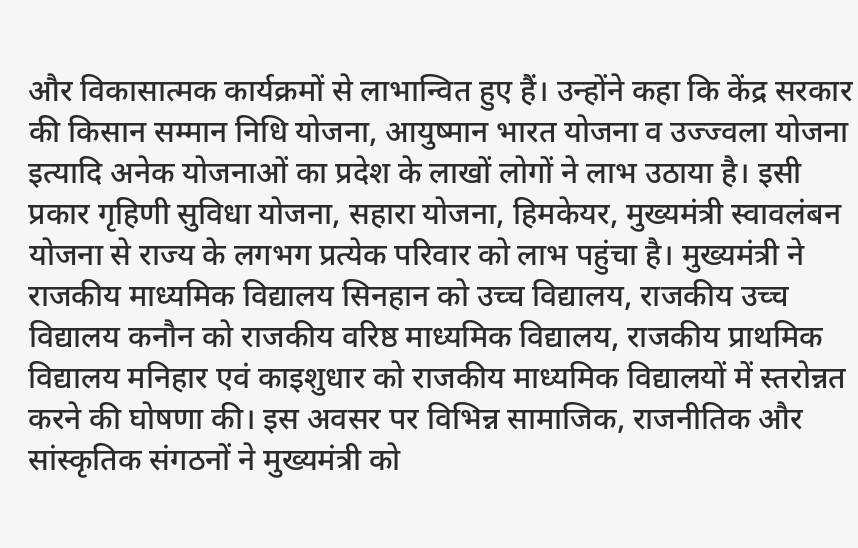और विकासात्मक कार्यक्रमों से लाभान्वित हुए हैं। उन्होंने कहा कि केंद्र सरकार की किसान सम्मान निधि योजना, आयुष्मान भारत योजना व उज्ज्वला योजना इत्यादि अनेक योजनाओं का प्रदेश के लाखों लोगों ने लाभ उठाया है। इसी प्रकार गृहिणी सुविधा योजना, सहारा योजना, हिमकेयर, मुख्यमंत्री स्वावलंबन योजना से राज्य के लगभग प्रत्येक परिवार को लाभ पहुंचा है। मुख्यमंत्री ने राजकीय माध्यमिक विद्यालय सिनहान को उच्च विद्यालय, राजकीय उच्च विद्यालय कनौन को राजकीय वरिष्ठ माध्यमिक विद्यालय, राजकीय प्राथमिक विद्यालय मनिहार एवं काइशुधार को राजकीय माध्यमिक विद्यालयों में स्तरोन्नत करने की घोषणा की। इस अवसर पर विभिन्न सामाजिक, राजनीतिक और सांस्कृतिक संगठनों ने मुख्यमंत्री को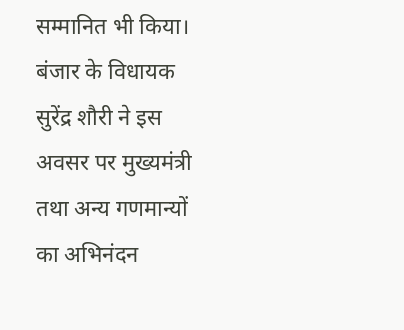सम्मानित भी किया। बंजार के विधायक सुरेंद्र शौरी ने इस अवसर पर मुख्यमंत्री तथा अन्य गणमान्यों का अभिनंदन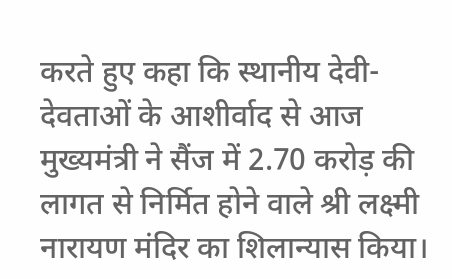करते हुए कहा कि स्थानीय देवी-देवताओं के आशीर्वाद से आज मुख्यमंत्री ने सैंज में 2.70 करोड़ की लागत से निर्मित होने वाले श्री लक्ष्मी नारायण मंदिर का शिलान्यास किया।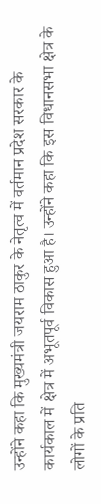उन्होंने कहा कि मुख्यमंत्री जयराम ठाकुर के नेतृत्व में वर्तमान प्रदेश सरकार के कार्यकाल में क्षेत्र में अभूतपूर्व विकास हुआ है। उन्होंने कहा कि इस विधानसभा क्षेत्र के लोगों के प्रति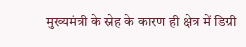मुख्यमंत्री के स्नेह के कारण ही क्षेत्र में डिग्री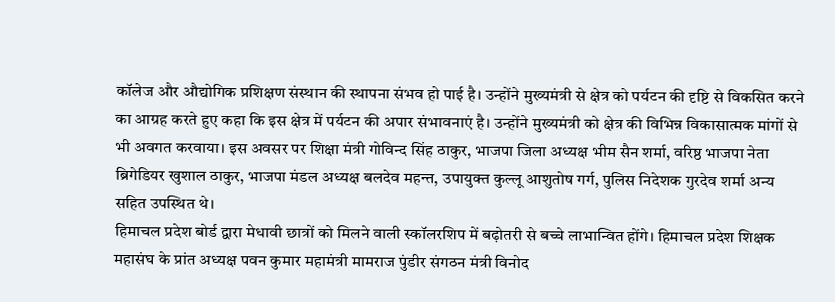कॉलेज और औद्योगिक प्रशिक्षण संस्थान की स्थापना संभव हो पाई है। उन्होंने मुख्यमंत्री से क्षेत्र को पर्यटन की दृष्टि से विकसित करने का आग्रह करते हुए कहा कि इस क्षेत्र में पर्यटन की अपार संभावनाएं है। उन्होंने मुख्यमंत्री को क्षेत्र की विभिन्न विकासात्मक मांगों से भी अवगत करवाया। इस अवसर पर शिक्षा मंत्री गोविन्द सिंह ठाकुर, भाजपा जिला अध्यक्ष भीम सैन शर्मा, वरिष्ठ भाजपा नेता ब्रिगेडियर खुशाल ठाकुर, भाजपा मंडल अध्यक्ष बलदेव महन्त, उपायुक्त कुल्लू आशुतोष गर्ग, पुलिस निदेशक गुरदेव शर्मा अन्य सहित उपस्थित थे।
हिमाचल प्रदेश बोर्ड द्वारा मेधावी छात्रों को मिलने वाली स्कॉलरशिप में बढ़ोतरी से बच्चे लाभान्वित होंगे। हिमाचल प्रदेश शिक्षक महासंघ के प्रांत अध्यक्ष पवन कुमार महामंत्री मामराज पुंडीर संगठन मंत्री विनोद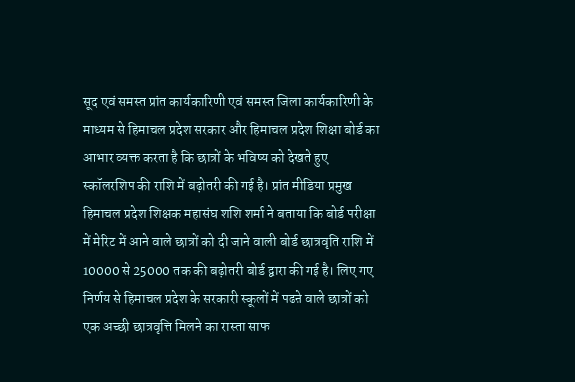सूद एवं समस्त प्रांत कार्यकारिणी एवं समस्त जिला कार्यकारिणी के माध्यम से हिमाचल प्रदेश सरकार और हिमाचल प्रदेश शिक्षा बोर्ड का आभार व्यक्त करता है कि छात्रों के भविष्य को देखते हुए स्कॉलरशिप की राशि में बढ़ोतरी की गई है। प्रांत मीडिया प्रमुख हिमाचल प्रदेश शिक्षक महासंघ शशि शर्मा ने बताया कि बोर्ड परीक्षा में मेरिट में आने वाले छात्रों को दी जाने वाली बोर्ड छात्रवृति राशि में 10000 से 25000 तक की बढ़ोतरी बोर्ड द्वारा की गई है। लिए गए निर्णय से हिमाचल प्रदेश के सरकारी स्कूलों में पढऩे वाले छात्रों को एक अच्छी छात्रवृत्ति मिलने का रास्ता साफ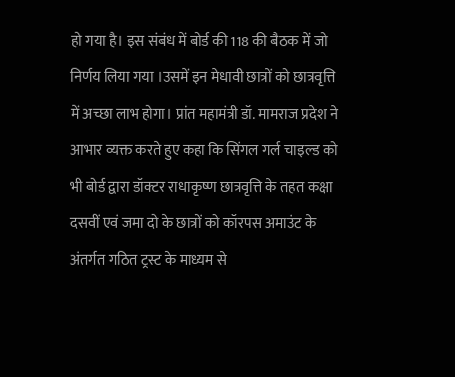हो गया है। इस संबंध में बोर्ड की 118 की बैठक में जो निर्णय लिया गया ।उसमें इन मेधावी छात्रों को छात्रवृत्ति में अच्छा लाभ होगा। प्रांत महामंत्री डॉ. मामराज प्रदेश ने आभार व्यक्त करते हुए कहा कि सिंगल गर्ल चाइल्ड को भी बोर्ड द्वारा डॉक्टर राधाकृष्ण छात्रवृत्ति के तहत कक्षा दसवीं एवं जमा दो के छात्रों को कॉरपस अमाउंट के अंतर्गत गठित ट्रस्ट के माध्यम से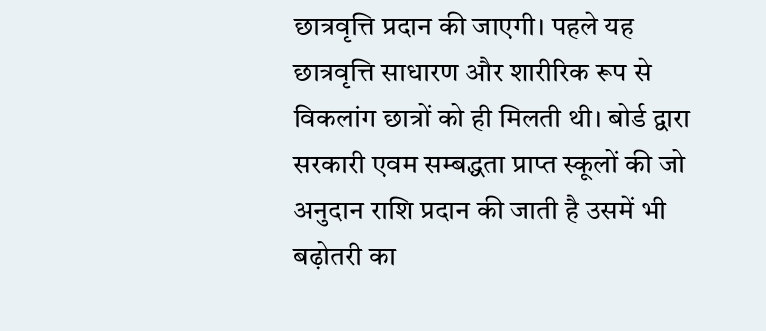छात्रवृत्ति प्रदान की जाएगी। पहले यह छात्रवृत्ति साधारण और शारीरिक रूप से विकलांग छात्रों को ही मिलती थी। बोर्ड द्वारा सरकारी एवम सम्बद्धता प्राप्त स्कूलों की जो अनुदान राशि प्रदान की जाती है उसमें भी बढ़ोतरी का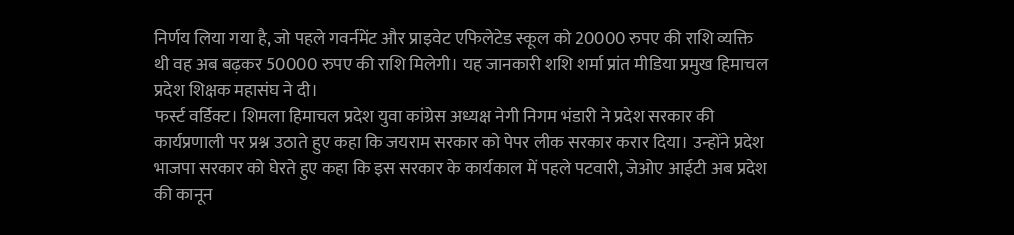निर्णय लिया गया है, जो पहले गवर्नमेंट और प्राइवेट एफिलेटेड स्कूल को 20000 रुपए की राशि व्यक्ति थी वह अब बढ़कर 50000 रुपए की राशि मिलेगी। यह जानकारी शशि शर्मा प्रांत मीडिया प्रमुख हिमाचल प्रदेश शिक्षक महासंघ ने दी।
फर्स्ट वर्डिक्ट। शिमला हिमाचल प्रदेश युवा कांग्रेस अध्यक्ष नेगी निगम भंडारी ने प्रदेश सरकार की कार्यप्रणाली पर प्रश्न उठाते हुए कहा कि जयराम सरकार को पेपर लीक सरकार करार दिया। उन्होंने प्रदेश भाजपा सरकार को घेरते हुए कहा कि इस सरकार के कार्यकाल में पहले पटवारी, जेओए आईटी अब प्रदेश की कानून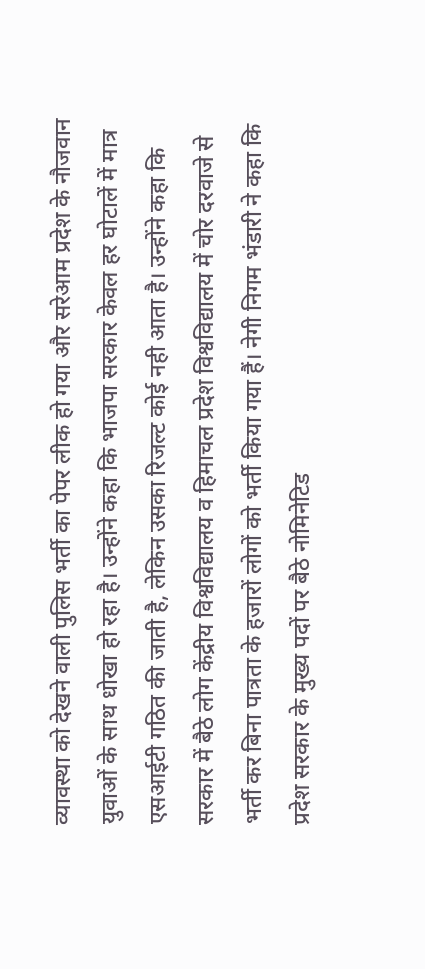व्यावस्था को देखने वाली पुलिस भर्ती का पेपर लीक हो गया और सरेआम प्रदेश के नौजवान युवाओं के साथ धोखा हो रहा है। उन्होंने कहा कि भाजपा सरकार केवल हर घोटालें में मात्र एसआईटी गठित की जाती है, लेकिन उसका रिजल्ट कोई नही आता है। उन्होंने कहा कि सरकार में बैठे लोग केंद्रीय विश्वविद्यालय व हिमाचल प्रदेश विश्वविद्यालय में चोर दरवाजे से भर्ती कर बिना पात्रता के हजारों लोगों को भर्ती किया गया हैं। नेगी निगम भंडारी ने कहा कि प्रदेश सरकार के मुख्य पदों पर बैठे नोमिनेटिड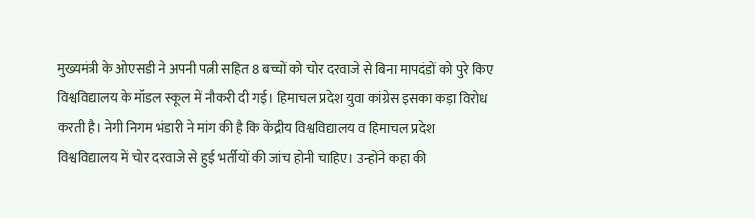मुख्यमंत्री के ओएसडी ने अपनी पत्नी सहित 8 बच्चों को चोर दरवाजे से बिना मापदंडों को पुरे किए विश्वविद्यालय के मॉडल स्कूल में नौकरी दी गई। हिमाचल प्रदेश युवा कांग्रेस इसका कड़ा विरोध करती है। नेगी निगम भंडारी ने मांग की है कि केंद्रीय विश्वविद्यालय व हिमाचल प्रदेश विश्वविद्यालय में चोर दरवाजे से हुई भर्तीयों की जांच होनी चाहिए। उन्होंने कहा की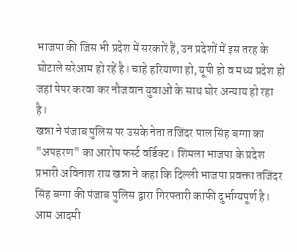भाजपा की जिस भी प्रदेश में सरकारें हैं, उन प्रदेशों में इस तरह के घोटाले सरेआम हो रहें है। चाहे हरियाणा हो, यूपी हो व मध्य प्रदेश हो जहां पेपर करवा कर नौजवान युवाओं के साथ घोर अन्याय हो रहा है।
खन्ना ने पंजाब पुलिस पर उसके नेता तजिंदर पाल सिंह बग्गा का "अपहरण" का आरोप फर्स्ट वर्डिक्ट। शिमला भाजपा के प्रदेश प्रभारी अविनाश राय खन्ना ने कहा कि दिल्ली भाजपा प्रवक्ता तजिंदर सिंह बग्गा की पंजाब पुलिस द्वारा गिरफ्तारी काफी दुर्भाग्यपूर्ण है। आम आदमी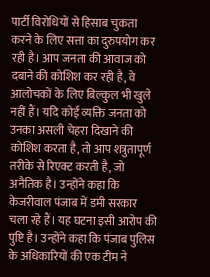पार्टी विरोधियों से हिसाब चुकता करने के लिए सत्ता का दुरुपयोग कर रही है। आप जनता की आवाज को दबाने की कोशिश कर रही है, वे आलोचकों के लिए बिल्कुल भी खुले नहीं हैं। यदि कोई व्यक्ति जनता को उनका असली चेहरा दिखाने की कोशिश करता है, तो आप शत्रुतापूर्ण तरीके से रिएक्ट करती है, जो अनैतिक है। उन्होंने कहा कि केजरीवाल पंजाब में डमी सरकार चला रहे हैं। यह घटना इसी आरोप की पुष्टि है। उन्होंने कहा कि पंजाब पुलिस के अधिकारियों की एक टीम ने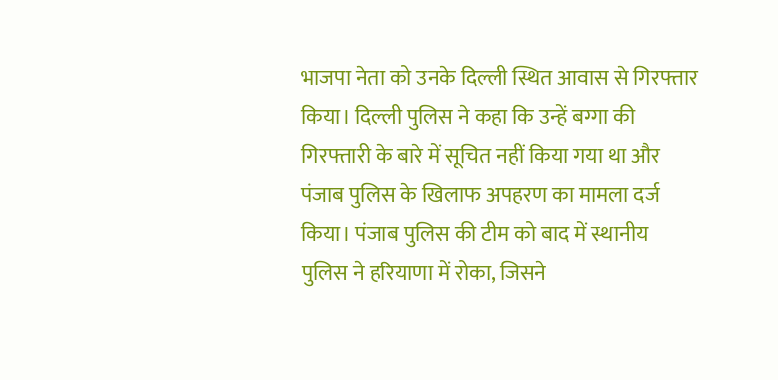भाजपा नेता को उनके दिल्ली स्थित आवास से गिरफ्तार किया। दिल्ली पुलिस ने कहा कि उन्हें बग्गा की गिरफ्तारी के बारे में सूचित नहीं किया गया था और पंजाब पुलिस के खिलाफ अपहरण का मामला दर्ज किया। पंजाब पुलिस की टीम को बाद में स्थानीय पुलिस ने हरियाणा में रोका, जिसने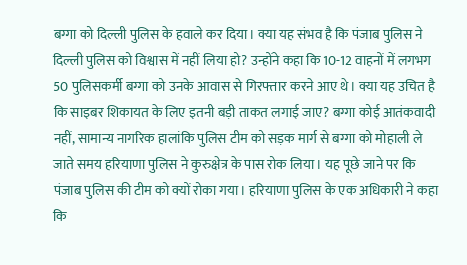बग्गा को दिल्ली पुलिस के हवाले कर दिया। क्या यह संभव है कि पंजाब पुलिस ने दिल्ली पुलिस को विश्वास में नहीं लिया हो? उन्होंने कहा कि 10-12 वाहनों में लगभग 50 पुलिसकर्मी बग्गा को उनके आवास से गिरफ्तार करने आए थे। क्या यह उचित है कि साइबर शिकायत के लिए इतनी बड़ी ताकत लगाई जाए? बग्गा कोई आतंकवादी नहीं, सामान्य नागरिक हालांकि पुलिस टीम को सड़क मार्ग से बग्गा को मोहाली ले जाते समय हरियाणा पुलिस ने कुरुक्षेत्र के पास रोक लिया। यह पूछे जाने पर कि पंजाब पुलिस की टीम को क्यों रोका गया। हरियाणा पुलिस के एक अधिकारी ने कहा कि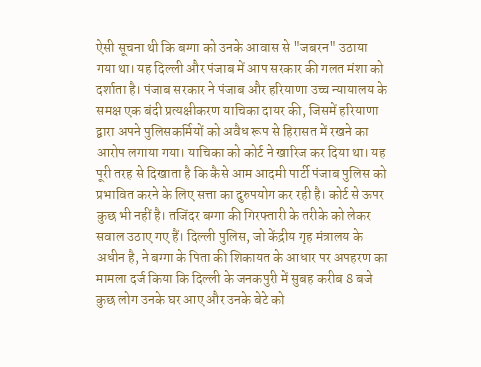ऐसी सूचना थी कि बग्गा को उनके आवास से "जबरन" उठाया गया था। यह दिल्ली और पंजाब में आप सरकार की गलत मंशा को दर्शाता है। पंजाब सरकार ने पंजाब और हरियाणा उच्च न्यायालय के समक्ष एक बंदी प्रत्यक्षीकरण याचिका दायर की, जिसमें हरियाणा द्वारा अपने पुलिसकर्मियों को अवैध रूप से हिरासत में रखने का आरोप लगाया गया। याचिका को कोर्ट ने खारिज कर दिया था। यह पूरी तरह से दिखाता है कि कैसे आम आदमी पार्टी पंजाब पुलिस को प्रभावित करने के लिए सत्ता का दुरुपयोग कर रही है। कोर्ट से ऊपर कुछ भी नहीं है। तजिंदर बग्गा की गिरफ्तारी के तरीके को लेकर सवाल उठाए गए हैं। दिल्ली पुलिस, जो केंद्रीय गृह मंत्रालय के अधीन है, ने बग्गा के पिता की शिकायत के आधार पर अपहरण का मामला दर्ज किया कि दिल्ली के जनकपुरी में सुबह करीब 8 बजे कुछ लोग उनके घर आए और उनके बेटे को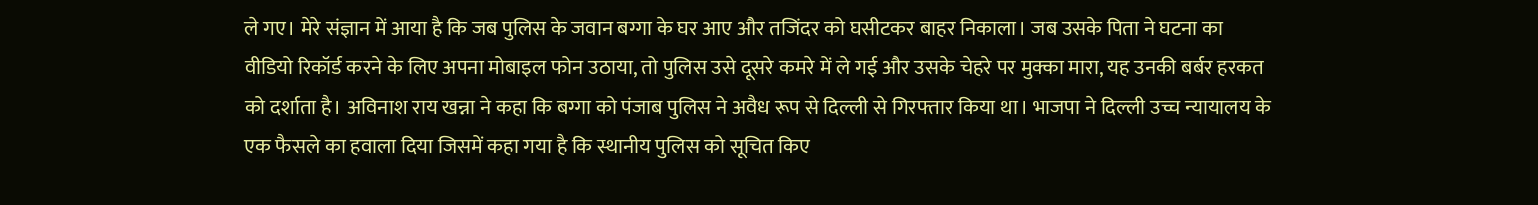ले गए। मेरे संज्ञान में आया है कि जब पुलिस के जवान बग्गा के घर आए और तजिंदर को घसीटकर बाहर निकाला। जब उसके पिता ने घटना का वीडियो रिकॉर्ड करने के लिए अपना मोबाइल फोन उठाया, तो पुलिस उसे दूसरे कमरे में ले गई और उसके चेहरे पर मुक्का मारा, यह उनकी बर्बर हरकत को दर्शाता है। अविनाश राय खन्ना ने कहा कि बग्गा को पंजाब पुलिस ने अवैध रूप से दिल्ली से गिरफ्तार किया था। भाजपा ने दिल्ली उच्च न्यायालय के एक फैसले का हवाला दिया जिसमें कहा गया है कि स्थानीय पुलिस को सूचित किए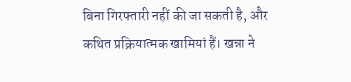बिना गिरफ्तारी नहीं की जा सकती है, और कथित प्रक्रियात्मक खामियां हैं। खन्ना ने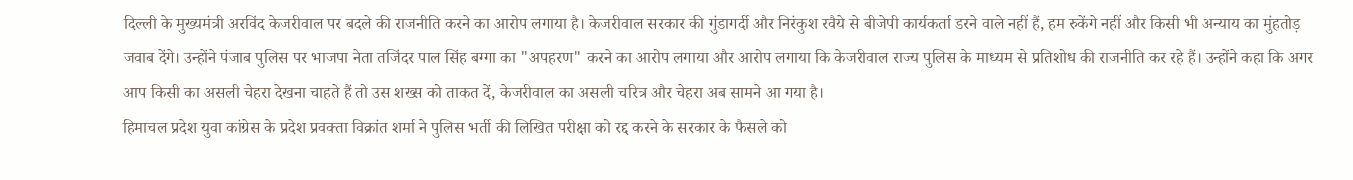दिल्ली के मुख्यमंत्री अरविंद केजरीवाल पर बदले की राजनीति करने का आरोप लगाया है। केजरीवाल सरकार की गुंडागर्दी और निरंकुश रवैये से बीजेपी कार्यकर्ता डरने वाले नहीं हैं, हम रुकेंगे नहीं और किसी भी अन्याय का मुंहतोड़ जवाब देंगे। उन्होंने पंजाब पुलिस पर भाजपा नेता तजिंदर पाल सिंह बग्गा का "अपहरण" करने का आरोप लगाया और आरोप लगाया कि केजरीवाल राज्य पुलिस के माध्यम से प्रतिशोध की राजनीति कर रहे हैं। उन्होंने कहा कि अगर आप किसी का असली चेहरा देखना चाहते हैं तो उस शख्स को ताकत दें, केजरीवाल का असली चरित्र और चेहरा अब सामने आ गया है।
हिमाचल प्रदेश युवा कांग्रेस के प्रदेश प्रवक्ता विक्रांत शर्मा ने पुलिस भर्ती की लिखित परीक्षा को रद्द करने के सरकार के फैसले को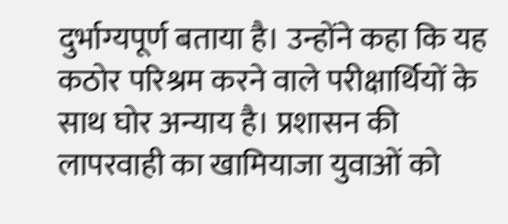दुर्भाग्यपूर्ण बताया है। उन्होंने कहा कि यह कठोर परिश्रम करने वाले परीक्षार्थियों के साथ घोर अन्याय है। प्रशासन की लापरवाही का खामियाजा युवाओं को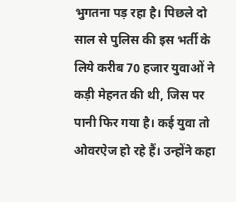भुगतना पड़ रहा है। पिछले दो साल से पुलिस की इस भर्ती के लिये करीब 70 हजार युवाओं ने कड़ी मेहनत की थी, जिस पर पानी फिर गया है। कई युवा तो ओवरऐज हो रहे हैं। उन्होंने कहा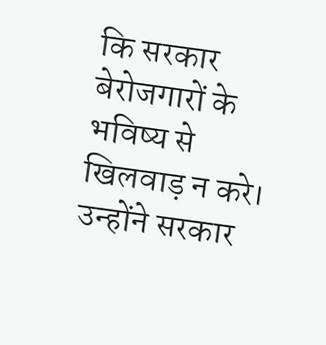कि सरकार बेरोजगारों के भविष्य से खिलवाड़ न करे। उन्होंने सरकार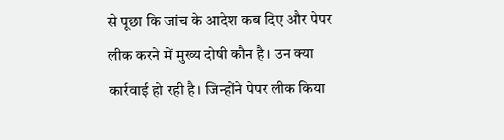से पूछा कि जांच के आदेश कब दिए और पेपर लीक करने में मुख्य दोषी कौन है। उन क्या कार्रवाई हो रही है। जिन्होंने पेपर लीक किया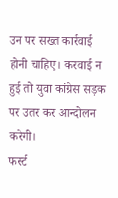उन पर सख्त कार्रवाई होनी चाहिए। करवाई न हुई तो युवा कांग्रेस सड़क पर उतर कर आन्दोलन करेगी।
फर्स्ट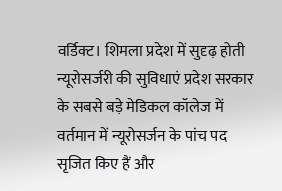वर्डिक्ट। शिमला प्रदेश में सुदृढ़ होती न्यूरोसर्जरी की सुविधाएं प्रदेश सरकार के सबसे बड़े मेडिकल कॉलेज में वर्तमान में न्यूरोसर्जन के पांच पद सृजित किए हैं और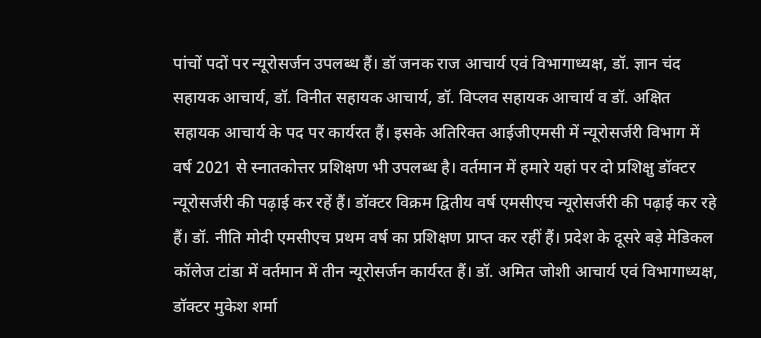पांचों पदों पर न्यूरोसर्जन उपलब्ध हैं। डॉ जनक राज आचार्य एवं विभागाध्यक्ष, डॉ. ज्ञान चंद सहायक आचार्य, डॉ. विनीत सहायक आचार्य, डॉ. विप्लव सहायक आचार्य व डॉ. अक्षित सहायक आचार्य के पद पर कार्यरत हैं। इसके अतिरिक्त आईजीएमसी में न्यूरोसर्जरी विभाग में वर्ष 2021 से स्नातकोत्तर प्रशिक्षण भी उपलब्ध है। वर्तमान में हमारे यहां पर दो प्रशिक्षु डॉक्टर न्यूरोसर्जरी की पढ़ाई कर रहें हैं। डॉक्टर विक्रम द्वितीय वर्ष एमसीएच न्यूरोसर्जरी की पढ़ाई कर रहे हैं। डॉ. नीति मोदी एमसीएच प्रथम वर्ष का प्रशिक्षण प्राप्त कर रहीं हैं। प्रदेश के दूसरे बड़े मेडिकल कॉलेज टांडा में वर्तमान में तीन न्यूरोसर्जन कार्यरत हैं। डॉ. अमित जोशी आचार्य एवं विभागाध्यक्ष, डॉक्टर मुकेश शर्मा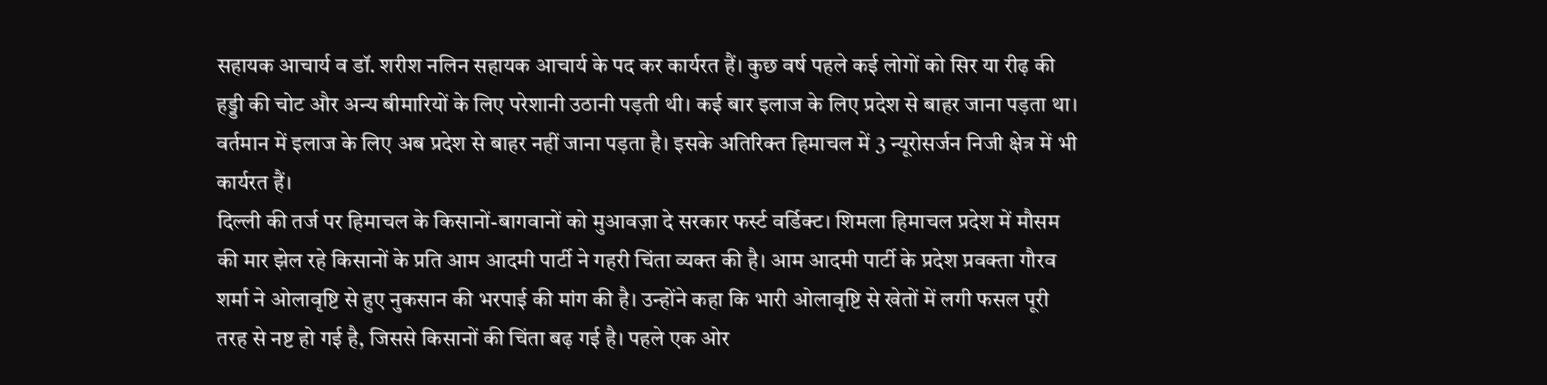सहायक आचार्य व डॉ. शरीश नलिन सहायक आचार्य के पद कर कार्यरत हैं। कुछ वर्ष पहले कई लोगों को सिर या रीढ़ की हड्डी की चोट और अन्य बीमारियों के लिए परेशानी उठानी पड़ती थी। कई बार इलाज के लिए प्रदेश से बाहर जाना पड़ता था। वर्तमान में इलाज के लिए अब प्रदेश से बाहर नहीं जाना पड़ता है। इसके अतिरिक्त हिमाचल में 3 न्यूरोसर्जन निजी क्षेत्र में भी कार्यरत हैं।
दिल्ली की तर्ज पर हिमाचल के किसानों-बागवानों को मुआवज़ा दे सरकार फर्स्ट वर्डिक्ट। शिमला हिमाचल प्रदेश में मौसम की मार झेल रहे किसानों के प्रति आम आदमी पार्टी ने गहरी चिंता व्यक्त की है। आम आदमी पार्टी के प्रदेश प्रवक्ता गौरव शर्मा ने ओलावृष्टि से हुए नुकसान की भरपाई की मांग की है। उन्होंने कहा कि भारी ओलावृष्टि से खेतों में लगी फसल पूरी तरह से नष्ट हो गई है, जिससे किसानों की चिंता बढ़ गई है। पहले एक ओर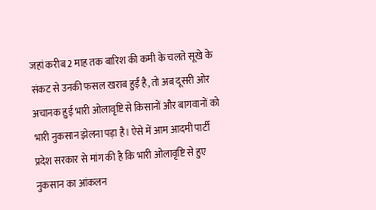जहां करीब 2 माह तक बारिश की कमी के चलते सूखे के संकट से उनकी फसल खराब हुईं है, तो अब दूसरी ओर अचानक हुई भारी ओलावृष्टि से किसानों और बागवानों को भारी नुकसान झेलना पड़ा है। ऐसे में आम आदमी पार्टी प्रदेश सरकार से मांग की है कि भारी ओलावृष्टि से हुए नुकसान का आंकलन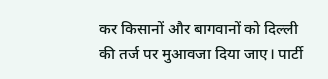कर किसानों और बागवानों को दिल्ली की तर्ज पर मुआवजा दिया जाए। पार्टी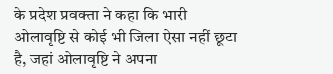के प्रदेश प्रवक्ता ने कहा कि भारी ओलावृष्टि से कोई भी जिला ऐसा नहीं छूटा है, जहां ओलावृष्टि ने अपना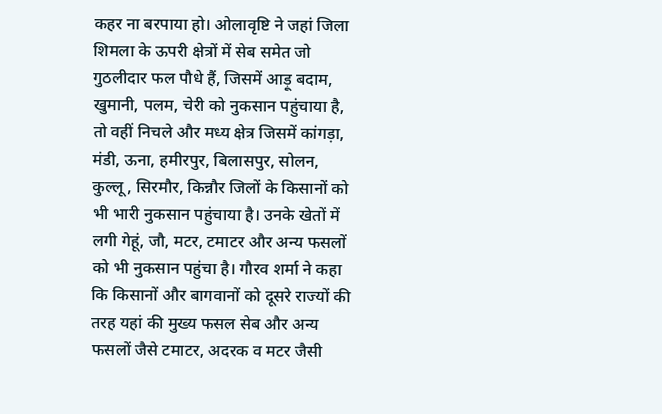कहर ना बरपाया हो। ओलावृष्टि ने जहां जिला शिमला के ऊपरी क्षेत्रों में सेब समेत जो गुठलीदार फल पौधे हैं, जिसमें आड़ू बदाम, खुमानी, पलम, चेरी को नुकसान पहुंचाया है, तो वहीं निचले और मध्य क्षेत्र जिसमें कांगड़ा, मंडी, ऊना, हमीरपुर, बिलासपुर, सोलन, कुल्लू, सिरमौर, किन्नौर जिलों के किसानों को भी भारी नुकसान पहुंचाया है। उनके खेतों में लगी गेहूं, जौ, मटर, टमाटर और अन्य फसलों को भी नुकसान पहुंचा है। गौरव शर्मा ने कहा कि किसानों और बागवानों को दूसरे राज्यों की तरह यहां की मुख्य फसल सेब और अन्य फसलों जैसे टमाटर, अदरक व मटर जैसी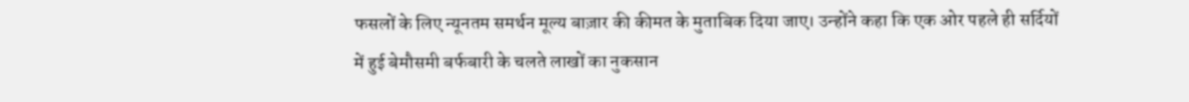फसलों के लिए न्यूनतम समर्थन मूल्य बाज़ार की कीमत के मुताबिक दिया जाए। उन्होंने कहा कि एक ओर पहले ही सर्दियों में हुई बेमौसमी बर्फबारी के चलते लाखों का नुकसान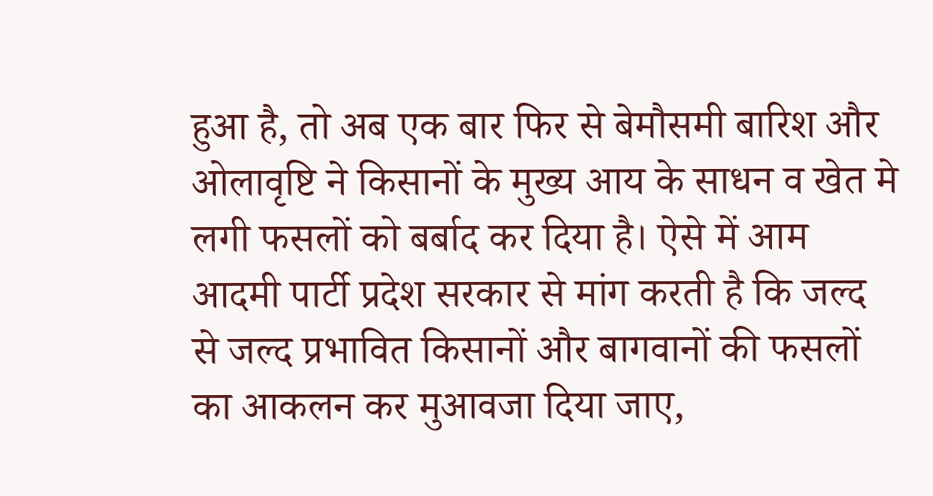हुआ है, तो अब एक बार फिर से बेमौसमी बारिश और ओलावृष्टि ने किसानों के मुख्य आय के साधन व खेत मे लगी फसलों को बर्बाद कर दिया है। ऐसे में आम आदमी पार्टी प्रदेश सरकार से मांग करती है कि जल्द से जल्द प्रभावित किसानों और बागवानों की फसलों का आकलन कर मुआवजा दिया जाए,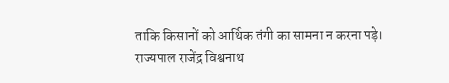ताकि किसानों को आर्थिक तंगी का सामना न करना पड़े।
राज्यपाल राजेंद्र विश्वनाथ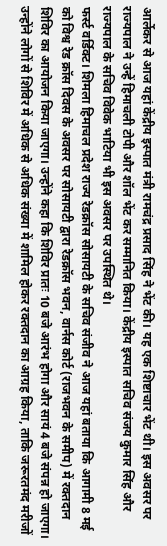आर्लेकर से आज यहां केंद्रीय इस्पात मंत्री रामचंद्र प्रसाद सिंह ने भेंट की। यह एक शिष्टाचार भेंट थी। इस अवसर पर राज्यपाल ने उन्हें हिमाचली टोपी और शॉल भेंट कर सम्मानित किया। केंद्रीय इस्पात सचिव संजय कुमार सिंह और राज्यपाल के सचिव विवेक भाटिया भी इस अवसर पर उपस्थित थे।
फर्स्ट वर्डिक्ट। शिमला हिमाचल प्रदेश राज्य रेडक्रॉस सोसायटी के सचिव संजीव ने आज यहां बताया कि आगामी 8 मई को विश्व रेड क्रॉस दिवस के अवसर पर सोसायटी द्वारा रेडक्रॉस भवन, वार्नस कोर्ट (राजभवन के समीप) में रक्तदान शिविर का आयोजन किया जाएगा। उन्होंने कहा कि शिविर प्रातः 10 बजे आरंभ होगा और सायं 4 बजे संपन्न हो जाएगा। उन्होंने लोगों से शिविर में अधिक से अधिक संख्या में शामिल होकर रक्तदान का आग्रह किया, ताकि जरूरतमंद मरीजों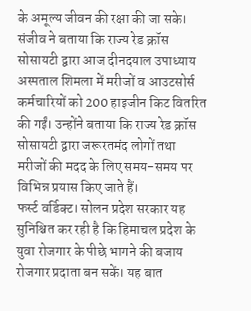के अमूल्य जीवन की रक्षा की जा सके। संजीव ने बताया कि राज्य रेड क्रॉस सोसायटी द्वारा आज दीनदयाल उपाध्याय अस्पताल शिमला में मरीजों व आउटसोर्स कर्मचारियों को 200 हाइजीन किट वितरित की गईं। उन्होंने बताया कि राज्य रेड क्रॉस सोसायटी द्वारा जरूरतमंद लोगों तथा मरीजों की मदद के लिए समय-समय पर विभिन्न प्रयास किए जाते हैं।
फर्स्ट वर्डिक्ट। सोलन प्रदेश सरकार यह सुनिश्चित कर रही है कि हिमाचल प्रदेश के युवा रोजगार के पीछे भागने की बजाय रोजगार प्रदाता बन सकें। यह बात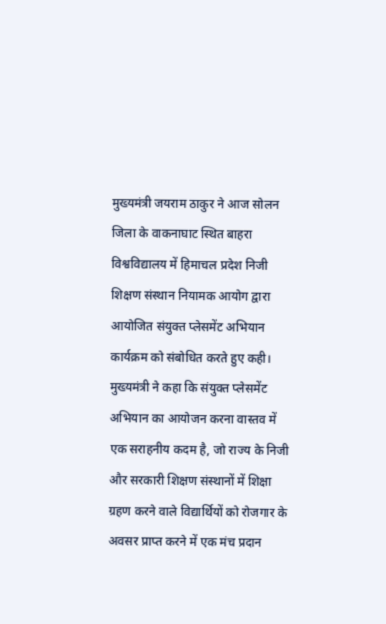मुख्यमंत्री जयराम ठाकुर ने आज सोलन जिला के वाकनाघाट स्थित बाहरा विश्वविद्यालय में हिमाचल प्रदेश निजी शिक्षण संस्थान नियामक आयोग द्वारा आयोजित संयुक्त प्लेसमेंट अभियान कार्यक्रम को संबोधित करते हुए कही। मुख्यमंत्री ने कहा कि संयुक्त प्लेसमेंट अभियान का आयोजन करना वास्तव में एक सराहनीय कदम है, जो राज्य के निजी और सरकारी शिक्षण संस्थानों में शिक्षा ग्रहण करने वाले विद्यार्थियों को रोजगार के अवसर प्राप्त करने में एक मंच प्रदान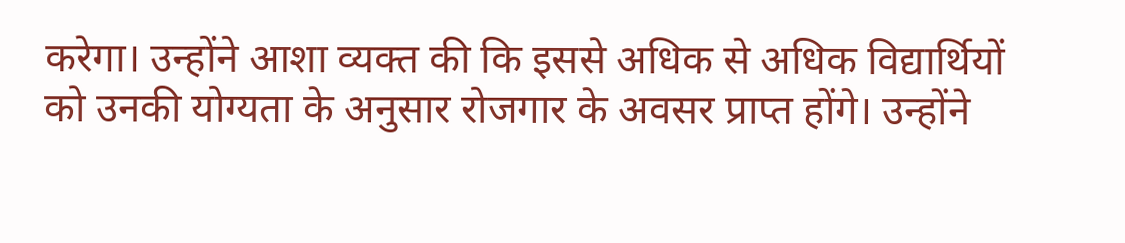करेगा। उन्होंने आशा व्यक्त की कि इससे अधिक से अधिक विद्यार्थियों को उनकी योग्यता के अनुसार रोजगार के अवसर प्राप्त होंगे। उन्होंने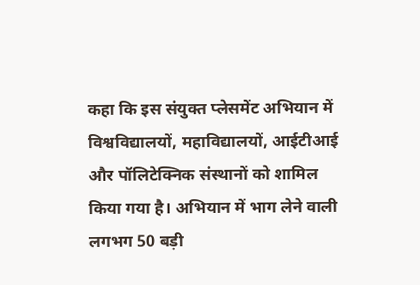कहा कि इस संयुक्त प्लेसमेंट अभियान में विश्वविद्यालयों, महाविद्यालयों, आईटीआई और पॉलिटेक्निक संस्थानों को शामिल किया गया है। अभियान में भाग लेने वाली लगभग 50 बड़ी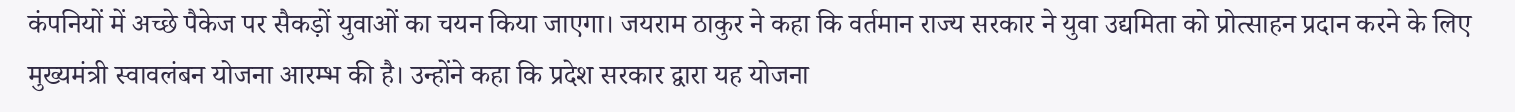कंपनियों में अच्छे पैकेज पर सैकड़ों युवाओं का चयन किया जाएगा। जयराम ठाकुर ने कहा कि वर्तमान राज्य सरकार ने युवा उद्यमिता को प्रोत्साहन प्रदान करने के लिए मुख्यमंत्री स्वावलंबन योजना आरम्भ की है। उन्होंने कहा कि प्रदेश सरकार द्वारा यह योजना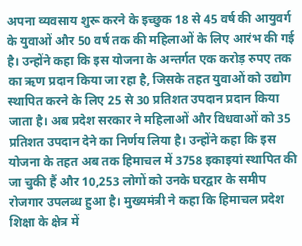अपना व्यवसाय शुरू करने के इच्छुक 18 से 45 वर्ष की आयुवर्ग के युवाओं और 50 वर्ष तक की महिलाओं के लिए आरंभ की गई है। उन्होंने कहा कि इस योजना के अन्तर्गत एक करोड़ रुपए तक का ऋण प्रदान किया जा रहा है, जिसके तहत युवाओं को उद्योग स्थापित करने के लिए 25 से 30 प्रतिशत उपदान प्रदान किया जाता है। अब प्रदेश सरकार ने महिलाओं और विधवाओं को 35 प्रतिशत उपदान देने का निर्णय लिया है। उन्होंने कहा कि इस योजना के तहत अब तक हिमाचल में 3758 इकाइयां स्थापित की जा चुकी हैं और 10,253 लोगों को उनके घरद्वार के समीप रोजगार उपलब्ध हुआ है। मुख्यमंत्री ने कहा कि हिमाचल प्रदेश शिक्षा के क्षेत्र में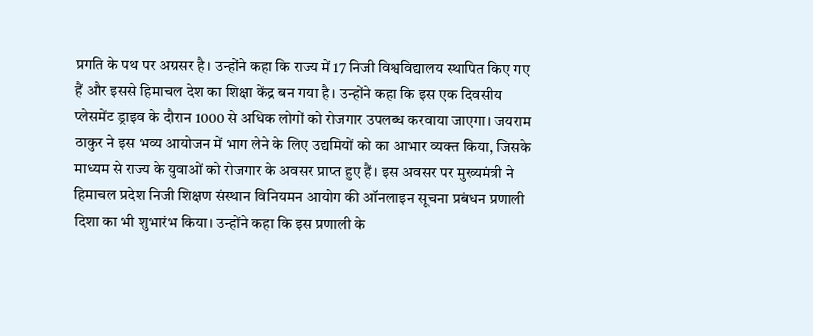प्रगति के पथ पर अग्रसर है। उन्होंने कहा कि राज्य में 17 निजी विश्वविद्यालय स्थापित किए गए हैं और इससे हिमाचल देश का शिक्षा केंद्र बन गया है। उन्होंने कहा कि इस एक दिवसीय प्लेसमेंट ड्राइव के दौरान 1000 से अधिक लोगों को रोजगार उपलब्ध करवाया जाएगा। जयराम ठाकुर ने इस भव्य आयोजन में भाग लेने के लिए उद्यमियों को का आभार व्यक्त किया, जिसके माध्यम से राज्य के युवाओं को रोजगार के अवसर प्राप्त हुए हैं। इस अवसर पर मुख्यमंत्री ने हिमाचल प्रदेश निजी शिक्षण संस्थान विनियमन आयोग की ऑनलाइन सूचना प्रबंधन प्रणाली दिशा का भी शुभारंभ किया। उन्होंने कहा कि इस प्रणाली के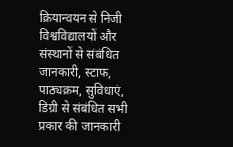क्रियान्वयन से निजी विश्वविद्यालयों और संस्थानों से संबंधित जानकारी, स्टाफ, पाठ्यक्रम, सुविधाएं, डिग्री से संबंधित सभी प्रकार की जानकारी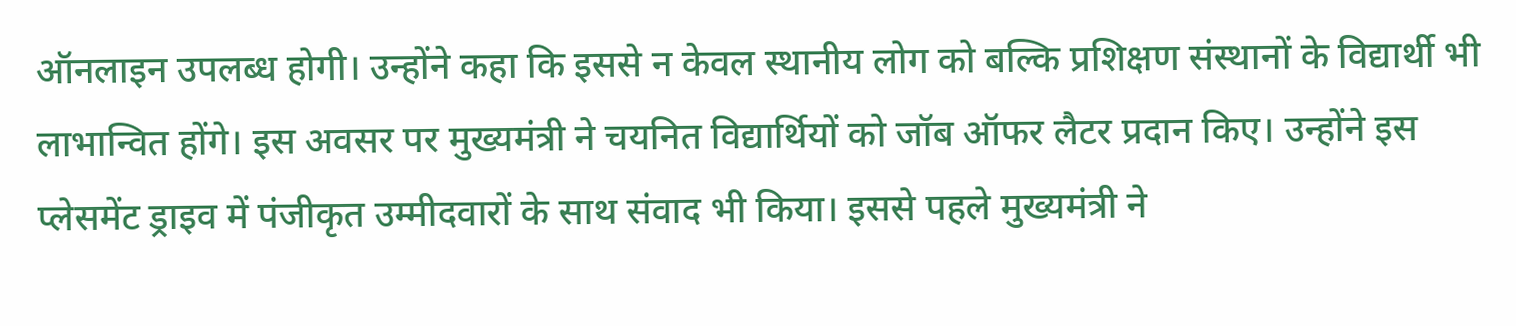ऑनलाइन उपलब्ध होगी। उन्होंने कहा कि इससे न केवल स्थानीय लोग को बल्कि प्रशिक्षण संस्थानों के विद्यार्थी भी लाभान्वित होंगे। इस अवसर पर मुख्यमंत्री ने चयनित विद्यार्थियों को जॉब ऑफर लैटर प्रदान किए। उन्होंने इस प्लेसमेंट ड्राइव में पंजीकृत उम्मीदवारों के साथ संवाद भी किया। इससे पहले मुख्यमंत्री ने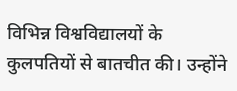विभिन्न विश्वविद्यालयों के कुलपतियों से बातचीत की। उन्होंने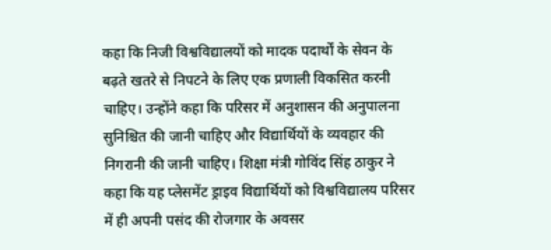कहा कि निजी विश्वविद्यालयों को मादक पदार्थों के सेवन के बढ़ते खतरे से निपटने के लिए एक प्रणाली विकसित करनी चाहिए। उन्होंने कहा कि परिसर में अनुशासन की अनुपालना सुनिश्चित की जानी चाहिए और विद्यार्थियों के व्यवहार की निगरानी की जानी चाहिए। शिक्षा मंत्री गोविंद सिंह ठाकुर ने कहा कि यह प्लेसमेंट ड्राइव विद्यार्थियों को विश्वविद्यालय परिसर में ही अपनी पसंद की रोजगार के अवसर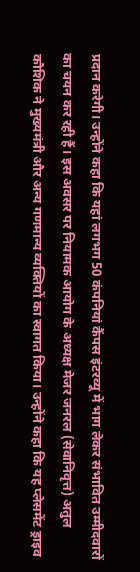प्रदान करेगी। उन्होंने कहा कि यहां लगभग 50 कंपनियां कैंपस इंटरव्यू में भाग लेकर संभावित उम्मीदवारों का चयन कर रही हैं। इस अवसर पर नियामक आयोग के अध्यक्ष मेजर जनरल (सेवानिवृत्त) अतुल कौशिक ने मुख्यमंत्री और अन्य गणमान्य व्यक्तियों का स्वागत किया। उन्होंने कहा कि यह प्लेसमेंट ड्राइव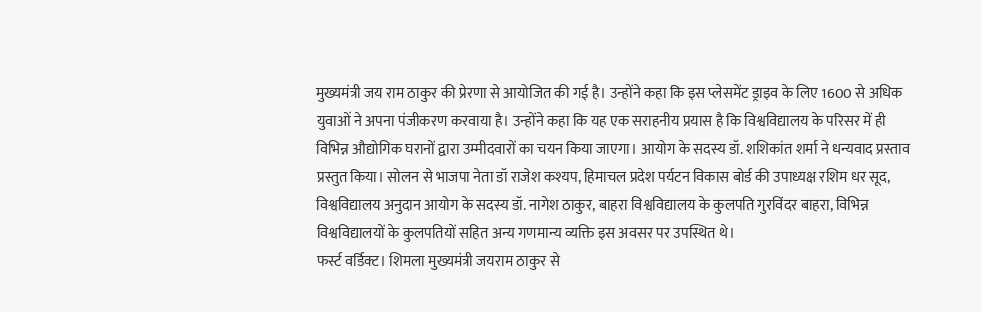मुख्यमंत्री जय राम ठाकुर की प्रेरणा से आयोजित की गई है। उन्होंने कहा कि इस प्लेसमेंट ड्राइव के लिए 1600 से अधिक युवाओं ने अपना पंजीकरण करवाया है। उन्होंने कहा कि यह एक सराहनीय प्रयास है कि विश्वविद्यालय के परिसर में ही विभिन्न औद्योगिक घरानों द्वारा उम्मीदवारों का चयन किया जाएगा। आयोग के सदस्य डॉ. शशिकांत शर्मा ने धन्यवाद प्रस्ताव प्रस्तुत किया। सोलन से भाजपा नेता डॉ राजेश कश्यप, हिमाचल प्रदेश पर्यटन विकास बोर्ड की उपाध्यक्ष रशिम धर सूद, विश्वविद्यालय अनुदान आयोग के सदस्य डॉ. नागेश ठाकुर, बाहरा विश्वविद्यालय के कुलपति गुरविंदर बाहरा, विभिन्न विश्वविद्यालयों के कुलपतियों सहित अन्य गणमान्य व्यक्ति इस अवसर पर उपस्थित थे।
फर्स्ट वर्डिक्ट। शिमला मुख्यमंत्री जयराम ठाकुर से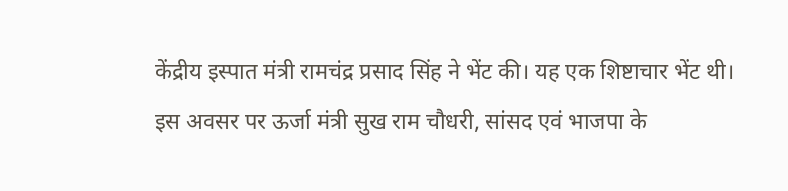केंद्रीय इस्पात मंत्री रामचंद्र प्रसाद सिंह ने भेंट की। यह एक शिष्टाचार भेंट थी। इस अवसर पर ऊर्जा मंत्री सुख राम चौधरी, सांसद एवं भाजपा के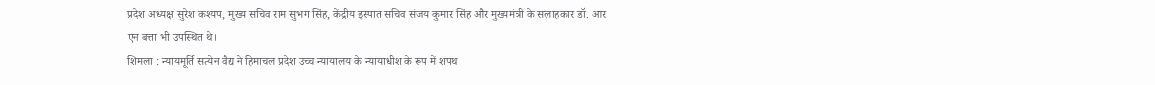प्रदेश अध्यक्ष सुरेश कश्यप, मुख्य सचिव राम सुभग सिंह, केंद्रीय इस्पात सचिव संजय कुमार सिंह और मुख्यमंत्री के सलाहकार डॉ. आर एन बत्ता भी उपस्थित थे।
शिमला : न्यायमूर्ति सत्येन वैद्य ने हिमाचल प्रदेश उच्च न्यायालय के न्यायाधीश के रूप में शपथ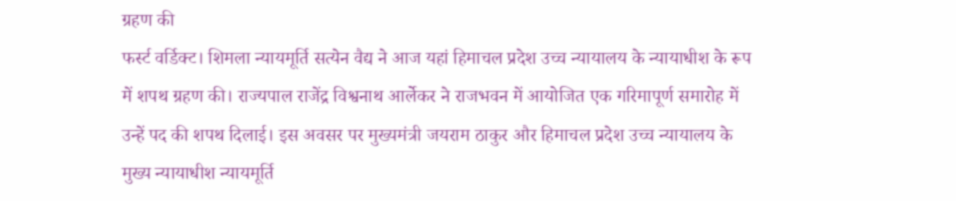ग्रहण की
फर्स्ट वर्डिक्ट। शिमला न्यायमूर्ति सत्येन वैद्य ने आज यहां हिमाचल प्रदेश उच्च न्यायालय के न्यायाधीश के रूप में शपथ ग्रहण की। राज्यपाल राजेंद्र विश्वनाथ आर्लेकर ने राजभवन में आयोजित एक गरिमापूर्ण समारोह में उन्हें पद की शपथ दिलाई। इस अवसर पर मुख्यमंत्री जयराम ठाकुर और हिमाचल प्रदेश उच्च न्यायालय के मुख्य न्यायाधीश न्यायमूर्ति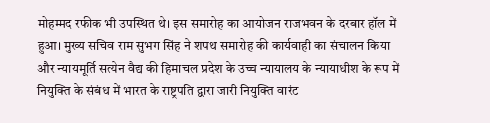मोहम्मद रफीक भी उपस्थित थे। इस समारोह का आयोजन राजभवन के दरबार हॉल में हुआ। मुख्य सचिव राम सुभग सिंह ने शपथ समारोह की कार्यवाही का संचालन किया और न्यायमूर्ति सत्येन वैद्य की हिमाचल प्रदेश के उच्च न्यायालय के न्यायाधीश के रूप में नियुक्ति के संबंध में भारत के राष्ट्रपति द्वारा जारी नियुक्ति वारंट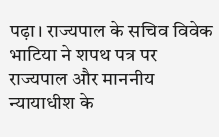पढ़ा। राज्यपाल के सचिव विवेक भाटिया ने शपथ पत्र पर राज्यपाल और माननीय न्यायाधीश के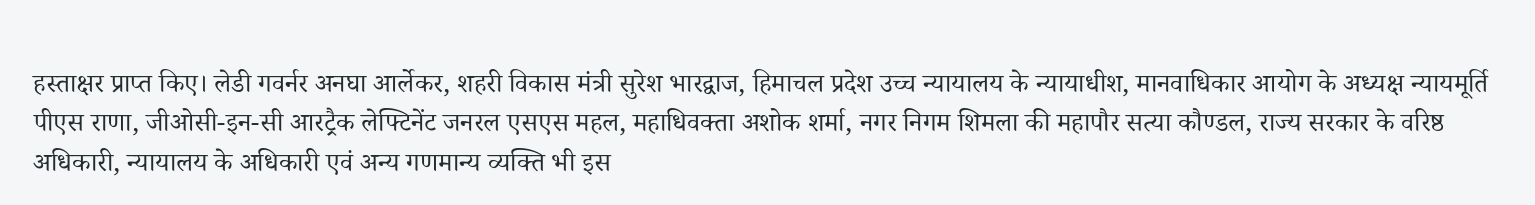हस्ताक्षर प्राप्त किए। लेडी गवर्नर अनघा आर्लेकर, शहरी विकास मंत्री सुरेश भारद्वाज, हिमाचल प्रदेश उच्च न्यायालय के न्यायाधीश, मानवाधिकार आयोग के अध्यक्ष न्यायमूर्ति पीएस राणा, जीओसी-इन-सी आरट्रैक लेफ्टिनेंट जनरल एसएस महल, महाधिवक्ता अशोक शर्मा, नगर निगम शिमला की महापौर सत्या कौण्डल, राज्य सरकार के वरिष्ठ अधिकारी, न्यायालय के अधिकारी एवं अन्य गणमान्य व्यक्ति भी इस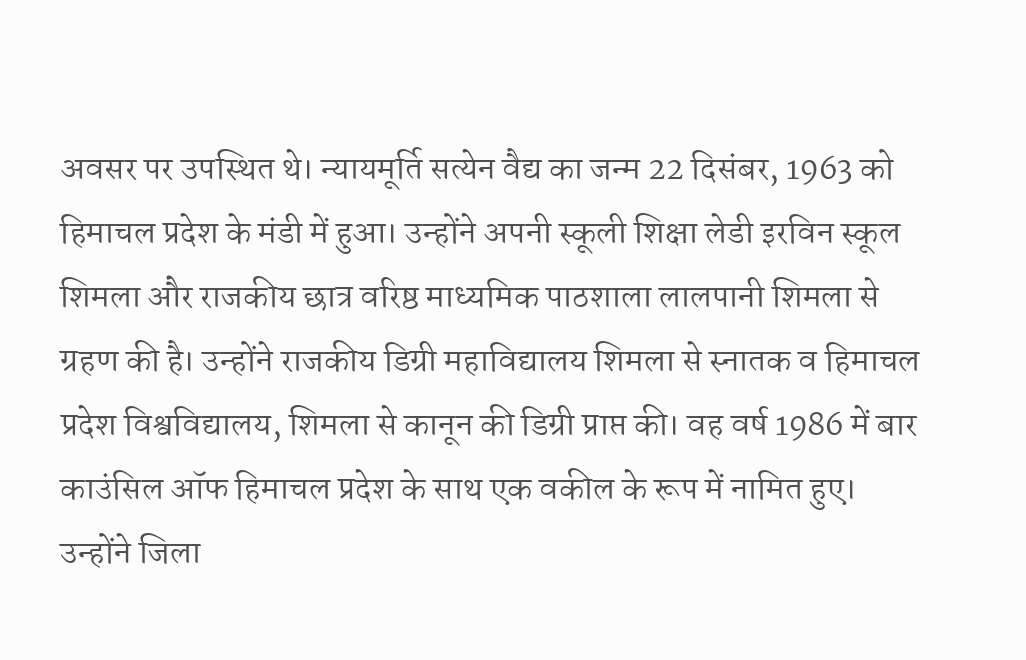अवसर पर उपस्थित थे। न्यायमूर्ति सत्येन वैद्य का जन्म 22 दिसंबर, 1963 को हिमाचल प्रदेश के मंडी में हुआ। उन्होंने अपनी स्कूली शिक्षा लेडी इरविन स्कूल शिमला और राजकीय छात्र वरिष्ठ माध्यमिक पाठशाला लालपानी शिमला से ग्रहण की है। उन्होंने राजकीय डिग्री महाविद्यालय शिमला से स्नातक व हिमाचल प्रदेश विश्वविद्यालय, शिमला से कानून की डिग्री प्राप्त की। वह वर्ष 1986 में बार काउंसिल ऑफ हिमाचल प्रदेश के साथ एक वकील के रूप में नामित हुए। उन्होंने जिला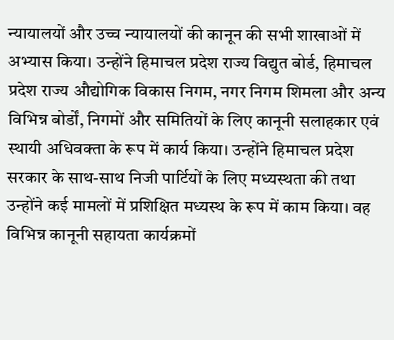न्यायालयों और उच्च न्यायालयों की कानून की सभी शाखाओं में अभ्यास किया। उन्होंने हिमाचल प्रदेश राज्य विद्युत बोर्ड, हिमाचल प्रदेश राज्य औद्योगिक विकास निगम, नगर निगम शिमला और अन्य विभिन्न बोर्डों, निगमों और समितियों के लिए कानूनी सलाहकार एवं स्थायी अधिवक्ता के रूप में कार्य किया। उन्होंने हिमाचल प्रदेश सरकार के साथ-साथ निजी पार्टियों के लिए मध्यस्थता की तथा उन्होंने कई मामलों में प्रशिक्षित मध्यस्थ के रूप में काम किया। वह विभिन्न कानूनी सहायता कार्यक्रमों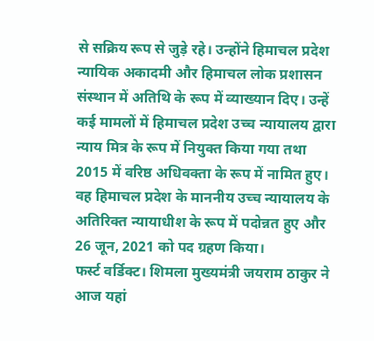से सक्रिय रूप से जुड़े रहे। उन्होंने हिमाचल प्रदेश न्यायिक अकादमी और हिमाचल लोक प्रशासन संस्थान में अतिथि के रूप में व्याख्यान दिए। उन्हें कई मामलों में हिमाचल प्रदेश उच्च न्यायालय द्वारा न्याय मित्र के रूप में नियुक्त किया गया तथा 2015 में वरिष्ठ अधिवक्ता के रूप में नामित हुए। वह हिमाचल प्रदेश के माननीय उच्च न्यायालय के अतिरिक्त न्यायाधीश के रूप में पदोन्नत हुए और 26 जून, 2021 को पद ग्रहण किया।
फर्स्ट वर्डिक्ट। शिमला मुख्यमंत्री जयराम ठाकुर ने आज यहां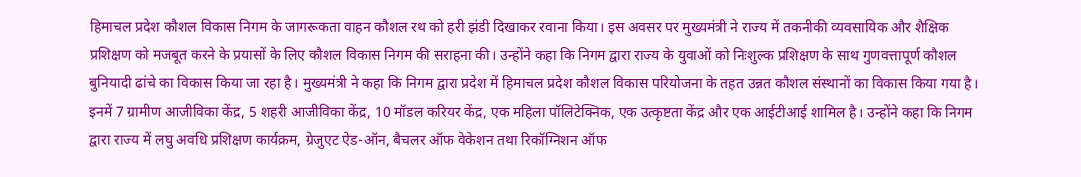हिमाचल प्रदेश कौशल विकास निगम के जागरूकता वाहन कौशल रथ को हरी झंडी दिखाकर रवाना किया। इस अवसर पर मुख्यमंत्री ने राज्य में तकनीकी व्यवसायिक और शैक्षिक प्रशिक्षण को मजबूत करने के प्रयासों के लिए कौशल विकास निगम की सराहना की। उन्होंने कहा कि निगम द्वारा राज्य के युवाओं को निःशुल्क प्रशिक्षण के साथ गुणवत्तापूर्ण कौशल बुनियादी ढांचे का विकास किया जा रहा है। मुख्यमंत्री ने कहा कि निगम द्वारा प्रदेश में हिमाचल प्रदेश कौशल विकास परियोजना के तहत उन्नत कौशल संस्थानों का विकास किया गया है। इनमें 7 ग्रामीण आजीविका केंद्र, 5 शहरी आजीविका केंद्र, 10 मॉडल करियर केंद्र, एक महिला पॉलिटेक्निक, एक उत्कृष्टता केंद्र और एक आईटीआई शामिल है। उन्होंने कहा कि निगम द्वारा राज्य में लघु अवधि प्रशिक्षण कार्यक्रम, ग्रेजुएट ऐड-ऑन, बैचलर ऑफ वेकेशन तथा रिकॉग्निशन ऑफ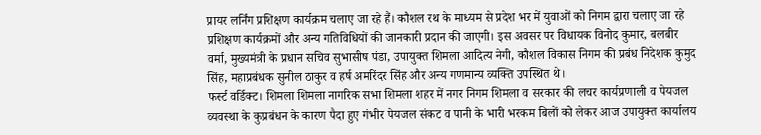प्रायर लर्निंग प्रशिक्षण कार्यक्रम चलाए जा रहे हैं। कौशल रथ के माध्यम से प्रदेश भर में युवाओं को निगम द्वारा चलाए जा रहे प्रशिक्षण कार्यक्रमों और अन्य गतिविधियों की जानकारी प्रदान की जाएगी। इस अवसर पर विधायक विनोद कुमार, बलबीर वर्मा, मुख्यमंत्री के प्रधान सचिव सुभासीष पंडा, उपायुक्त शिमला आदित्य नेगी, कौशल विकास निगम की प्रबंध निदेशक कुमुद सिंह, महाप्रबंधक सुनील ठाकुर व हर्ष अमरिंदर सिंह और अन्य गणमान्य व्यक्ति उपस्थित थे।
फर्स्ट वर्डिक्ट। शिमला शिमला नागरिक सभा शिमला शहर में नगर निगम शिमला व सरकार की लचर कार्यप्रणाली व पेयजल व्यवस्था के कुप्रबंधन के कारण पैदा हुए गंभीर पेयजल संकट व पानी के भारी भरकम बिलों को लेकर आज उपायुक्त कार्यालय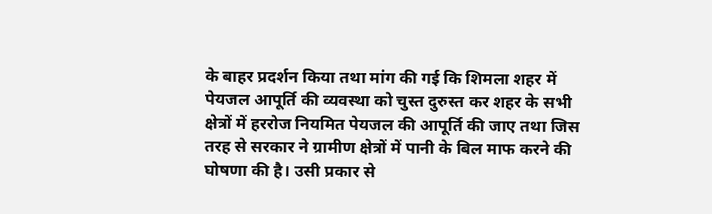के बाहर प्रदर्शन किया तथा मांग की गई कि शिमला शहर में पेयजल आपूर्ति की व्यवस्था को चुस्त दुरुस्त कर शहर के सभी क्षेत्रों में हररोज नियमित पेयजल की आपूर्ति की जाए तथा जिस तरह से सरकार ने ग्रामीण क्षेत्रों में पानी के बिल माफ करने की घोषणा की है। उसी प्रकार से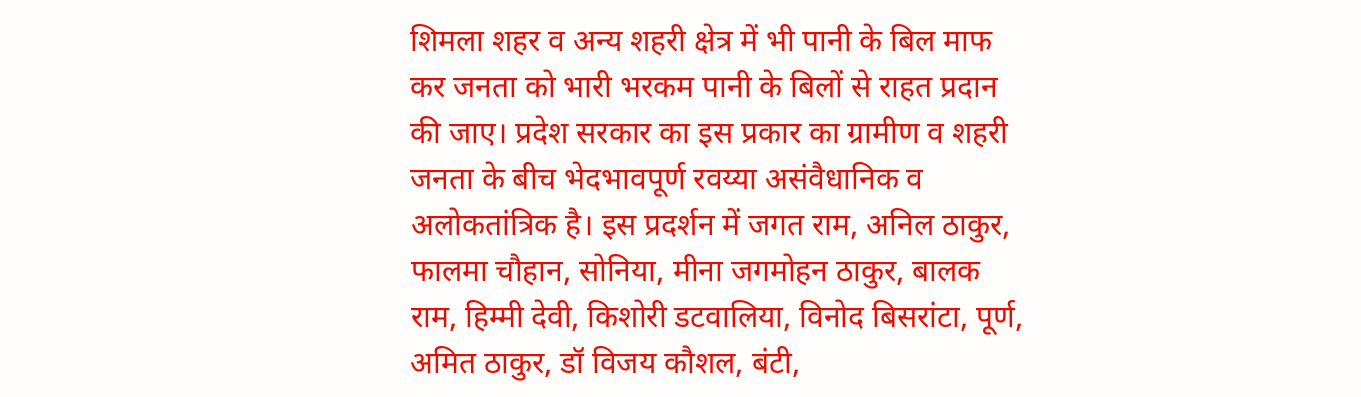शिमला शहर व अन्य शहरी क्षेत्र में भी पानी के बिल माफ कर जनता को भारी भरकम पानी के बिलों से राहत प्रदान की जाए। प्रदेश सरकार का इस प्रकार का ग्रामीण व शहरी जनता के बीच भेदभावपूर्ण रवय्या असंवैधानिक व अलोकतांत्रिक है। इस प्रदर्शन में जगत राम, अनिल ठाकुर, फालमा चौहान, सोनिया, मीना जगमोहन ठाकुर, बालक राम, हिम्मी देवी, किशोरी डटवालिया, विनोद बिसरांटा, पूर्ण, अमित ठाकुर, डॉ विजय कौशल, बंटी,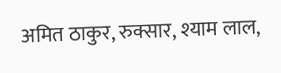अमित ठाकुर, रुक्सार, श्याम लाल,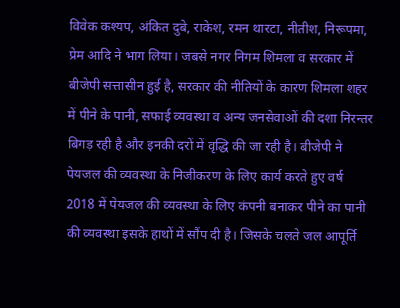विवेक कश्यप, अंकित दुबे, राकेश, रमन थारटा, नीतीश, निरूपमा, प्रेम आदि ने भाग लिया। जबसे नगर निगम शिमला व सरकार में बीजेपी सत्तासीन हुई है, सरकार की नीतियों के कारण शिमला शहर में पीने के पानी, सफाई व्यवस्था व अन्य जनसेवाओं की दशा निरन्तर बिगड़ रही है और इनकी दरों में वृद्धि की जा रही है। बीजेपी ने पेयजल की व्यवस्था के निजीकरण के लिए कार्य करते हुए वर्ष 2018 में पेयजल की व्यवस्था के लिए कंपनी बनाकर पीने का पानी की व्यवस्था इसके हाथों में सौंप दी है। जिसके चलते जल आपूर्ति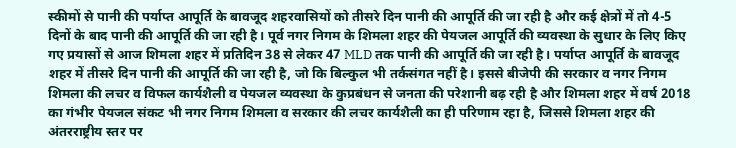स्कीमों से पानी की पर्याप्त आपूर्ति के बावजूद शहरवासियों को तीसरे दिन पानी की आपूर्ति की जा रही है और कई क्षेत्रों में तो 4-5 दिनों के बाद पानी की आपूर्ति की जा रही है। पूर्व नगर निगम के शिमला शहर की पेयजल आपूर्ति की व्यवस्था के सुधार के लिए किए गए प्रयासों से आज शिमला शहर में प्रतिदिन 38 से लेकर 47 MLD तक पानी की आपूर्ति की जा रही है। पर्याप्त आपूर्ति के बावजूद शहर में तीसरे दिन पानी की आपूर्ति की जा रही है, जो कि बिल्कुल भी तर्कसंगत नहीं है। इससे बीजेपी की सरकार व नगर निगम शिमला की लचर व विफल कार्यशैली व पेयजल व्यवस्था के कुप्रबंधन से जनता की परेशानी बढ़ रही है और शिमला शहर में वर्ष 2018 का गंभीर पेयजल संकट भी नगर निगम शिमला व सरकार की लचर कार्यशैली का ही परिणाम रहा है, जिससे शिमला शहर की अंतरराष्ट्रीय स्तर पर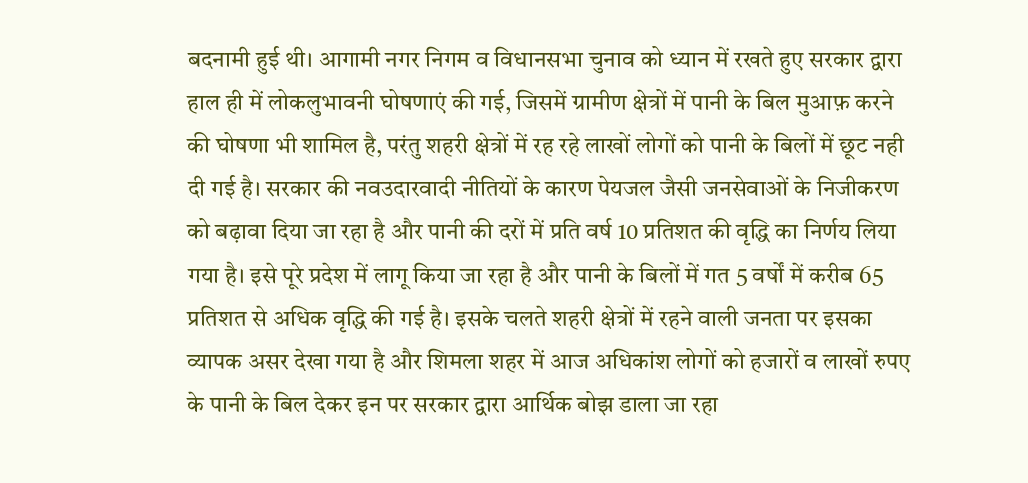बदनामी हुई थी। आगामी नगर निगम व विधानसभा चुनाव को ध्यान में रखते हुए सरकार द्वारा हाल ही में लोकलुभावनी घोषणाएं की गई, जिसमें ग्रामीण क्षेत्रों में पानी के बिल मुआफ़ करने की घोषणा भी शामिल है, परंतु शहरी क्षेत्रों में रह रहे लाखों लोगों को पानी के बिलों में छूट नही दी गई है। सरकार की नवउदारवादी नीतियों के कारण पेयजल जैसी जनसेवाओं के निजीकरण को बढ़ावा दिया जा रहा है और पानी की दरों में प्रति वर्ष 10 प्रतिशत की वृद्धि का निर्णय लिया गया है। इसे पूरे प्रदेश में लागू किया जा रहा है और पानी के बिलों में गत 5 वर्षों में करीब 65 प्रतिशत से अधिक वृद्धि की गई है। इसके चलते शहरी क्षेत्रों में रहने वाली जनता पर इसका व्यापक असर देखा गया है और शिमला शहर में आज अधिकांश लोगों को हजारों व लाखों रुपए के पानी के बिल देकर इन पर सरकार द्वारा आर्थिक बोझ डाला जा रहा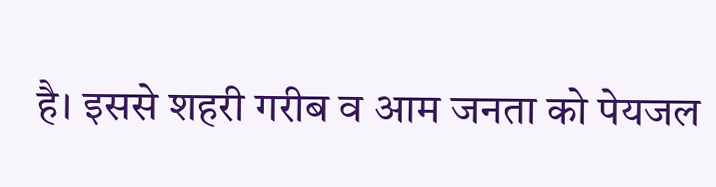है। इससे शहरी गरीब व आम जनता को पेयजल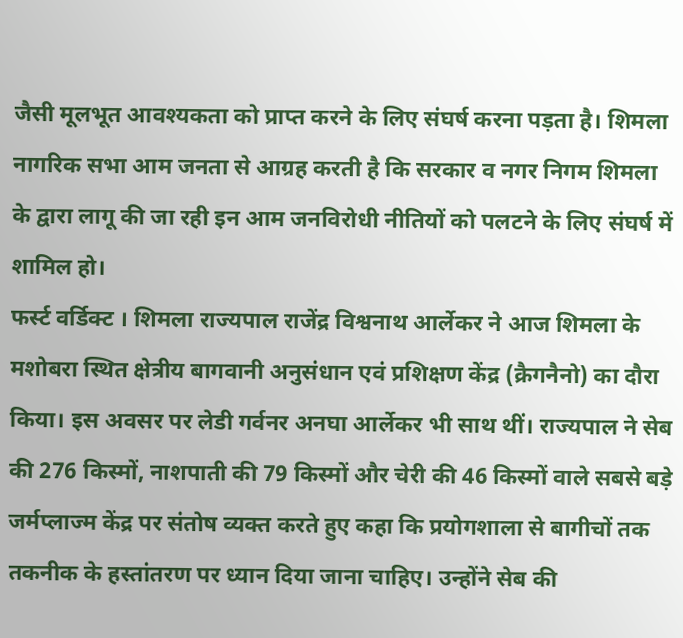जैसी मूलभूत आवश्यकता को प्राप्त करने के लिए संघर्ष करना पड़ता है। शिमला नागरिक सभा आम जनता से आग्रह करती है कि सरकार व नगर निगम शिमला के द्वारा लागू की जा रही इन आम जनविरोधी नीतियों को पलटने के लिए संघर्ष में शामिल हो।
फर्स्ट वर्डिक्ट । शिमला राज्यपाल राजेंद्र विश्वनाथ आर्लेकर ने आज शिमला के मशोबरा स्थित क्षेत्रीय बागवानी अनुसंधान एवं प्रशिक्षण केंद्र (क्रैगनैनो) का दौरा किया। इस अवसर पर लेडी गर्वनर अनघा आर्लेकर भी साथ थीं। राज्यपाल ने सेब की 276 किस्मों, नाशपाती की 79 किस्मों और चेरी की 46 किस्मों वाले सबसे बड़े जर्मप्लाज्म केंद्र पर संतोष व्यक्त करते हुए कहा कि प्रयोगशाला से बागीचों तक तकनीक के हस्तांतरण पर ध्यान दिया जाना चाहिए। उन्होंने सेब की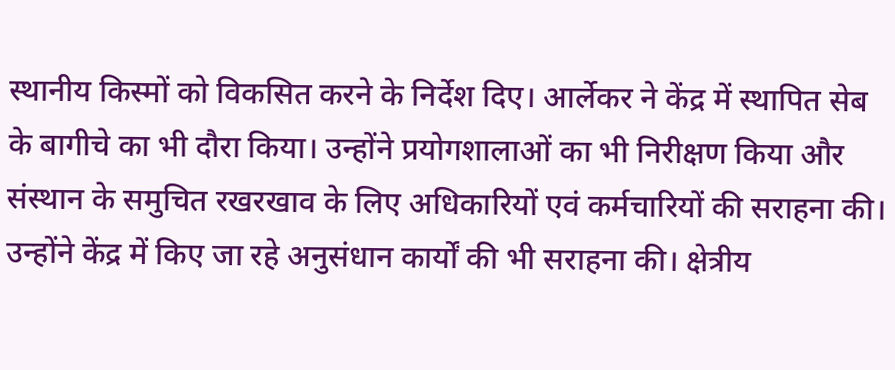स्थानीय किस्मों को विकसित करने के निर्देश दिए। आर्लेकर ने केंद्र में स्थापित सेब के बागीचे का भी दौरा किया। उन्होंने प्रयोगशालाओं का भी निरीक्षण किया और संस्थान के समुचित रखरखाव के लिए अधिकारियों एवं कर्मचारियों की सराहना की। उन्होंने केंद्र में किए जा रहे अनुसंधान कार्यों की भी सराहना की। क्षेत्रीय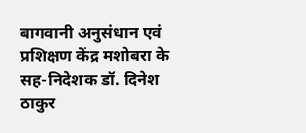बागवानी अनुसंधान एवं प्रशिक्षण केंद्र मशोबरा के सह-निदेशक डॉ. दिनेश ठाकुर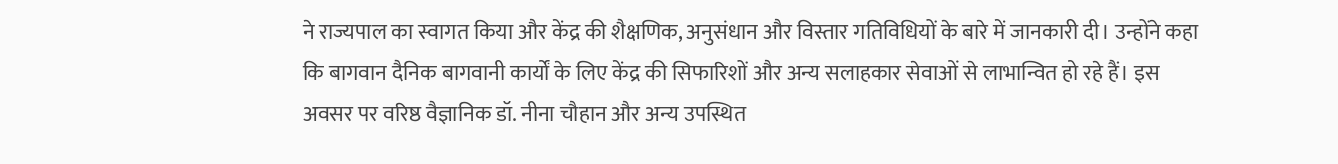ने राज्यपाल का स्वागत किया और केंद्र की शैक्षणिक, अनुसंधान और विस्तार गतिविधियों के बारे में जानकारी दी। उन्होंने कहा कि बागवान दैनिक बागवानी कार्यों के लिए केंद्र की सिफारिशों और अन्य सलाहकार सेवाओं से लाभान्वित हो रहे हैं। इस अवसर पर वरिष्ठ वैज्ञानिक डॉ. नीना चौहान और अन्य उपस्थित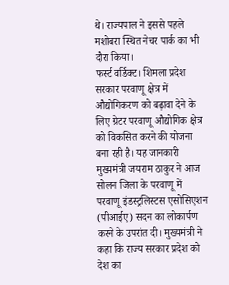थे। राज्यपाल ने इससे पहले मशोबरा स्थित नेचर पार्क का भी दौरा किया।
फर्स्ट वर्डिक्ट। शिमला प्रदेश सरकार परवाणू क्षेत्र में औद्योगिकरण को बढ़ावा देने के लिए ग्रेटर परवाणू औद्योगिक क्षेत्र को विकसित करने की योजना बना रही है। यह जानकारी मुख्यमंत्री जयराम ठाकुर ने आज सोलन जिला के परवाणू में परवाणू इंडस्ट्रलिस्टस एसोसिएशन (पीआईए) सदन का लोकार्पण करने के उपरांत दी। मुख्यमंत्री ने कहा कि राज्य सरकार प्रदेश को देश का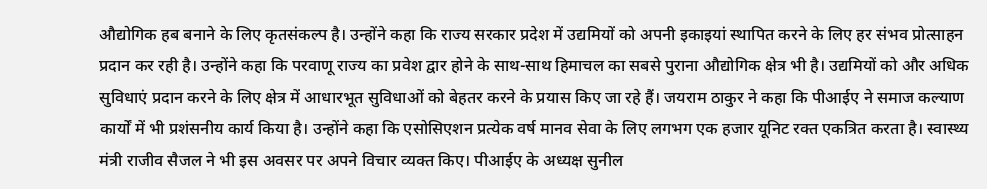औद्योगिक हब बनाने के लिए कृतसंकल्प है। उन्होंने कहा कि राज्य सरकार प्रदेश में उद्यमियों को अपनी इकाइयां स्थापित करने के लिए हर संभव प्रोत्साहन प्रदान कर रही है। उन्होंने कहा कि परवाणू राज्य का प्रवेश द्वार होने के साथ-साथ हिमाचल का सबसे पुराना औद्योगिक क्षेत्र भी है। उद्यमियों को और अधिक सुविधाएं प्रदान करने के लिए क्षेत्र में आधारभूत सुविधाओं को बेहतर करने के प्रयास किए जा रहे हैं। जयराम ठाकुर ने कहा कि पीआईए ने समाज कल्याण कार्यों में भी प्रशंसनीय कार्य किया है। उन्होंने कहा कि एसोसिएशन प्रत्येक वर्ष मानव सेवा के लिए लगभग एक हजार यूनिट रक्त एकत्रित करता है। स्वास्थ्य मंत्री राजीव सैजल ने भी इस अवसर पर अपने विचार व्यक्त किए। पीआईए के अध्यक्ष सुनील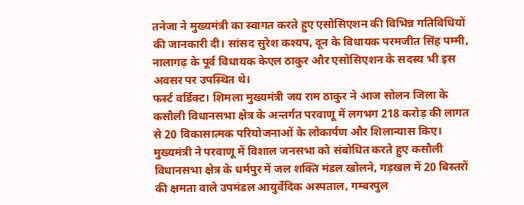तनेजा ने मुख्यमंत्री का स्वागत करते हुए एसोसिएशन की विभिन्न गतिविधियों की जानकारी दी। सांसद सुरेश कश्यप, दून के विधायक परमजीत सिंह पम्मी, नालागढ़ के पूर्व विधायक केएल ठाकुर और एसोसिएशन के सदस्य भी इस अवसर पर उपस्थित थे।
फर्स्ट वर्डिक्ट। शिमला मुख्यमंत्री जय राम ठाकुर ने आज सोलन जिला के कसौली विधानसभा क्षेत्र के अन्तर्गत परवाणू में लगभग 218 करोड़ की लागत से 20 विकासात्मक परियोजनाओं के लोकार्पण और शिलान्यास किए। मुख्यमंत्री ने परवाणू में विशाल जनसभा को संबोधित करते हुए कसौली विधानसभा क्षेत्र के धर्मपुर में जल शक्ति मंडल खोलने, गड़खल में 20 बिस्तरों की क्षमता वाले उपमंडल आयुर्वेदिक अस्पताल, गम्बरपुल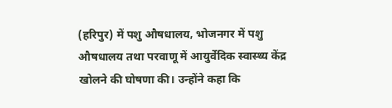(हरिपुर) में पशु औषधालय, भोजनगर में पशु औषधालय तथा परवाणू में आयुर्वेदिक स्वास्थ्य केंद्र खोलने की घोषणा की। उन्होंने कहा कि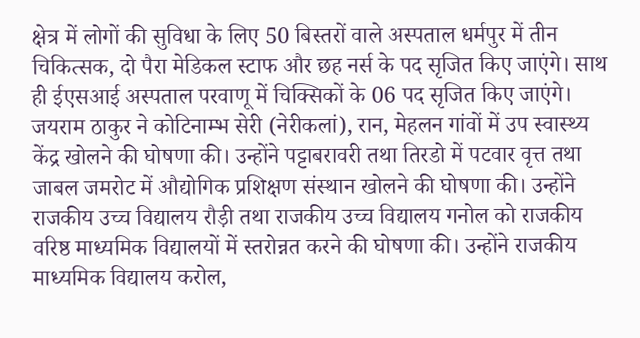क्षेत्र में लोगों की सुविधा के लिए 50 बिस्तरों वाले अस्पताल धर्मपुर में तीन चिकित्सक, दो पैरा मेडिकल स्टाफ और छह नर्स के पद सृजित किए जाएंगे। साथ ही ईएसआई अस्पताल परवाणू में चिक्सिकों के 06 पद सृजित किए जाएंगे। जयराम ठाकुर ने कोटिनाम्भ सेरी (नेरीकलां), रान, मेहलन गांवों में उप स्वास्थ्य केंद्र खोलने की घोषणा की। उन्होंने पट्टाबरावरी तथा तिरडो में पटवार वृत्त तथा जाबल जमरोट में औद्योगिक प्रशिक्षण संस्थान खोलने की घोषणा की। उन्होंने राजकीय उच्च विद्यालय रौड़ी तथा राजकीय उच्च विद्यालय गनोल को राजकीय वरिष्ठ माध्यमिक विद्यालयों में स्तरोन्नत करने की घोषणा की। उन्होंने राजकीय माध्यमिक विद्यालय करोल,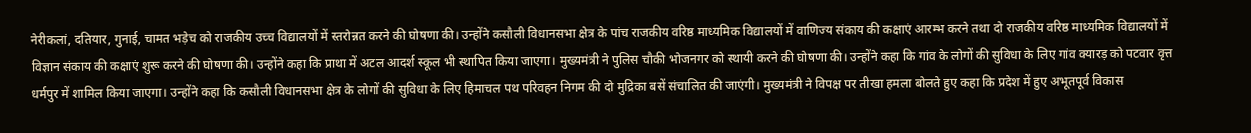नेरीकलां, दतियार, गुनाई, चामत भड़ेच को राजकीय उच्च विद्यालयों में स्तरोन्नत करने की घोषणा की। उन्होंने कसौली विधानसभा क्षेत्र के पांच राजकीय वरिष्ठ माध्यमिक विद्यालयों में वाणिज्य संकाय की कक्षाएं आरम्भ करने तथा दो राजकीय वरिष्ठ माध्यमिक विद्यालयों में विज्ञान संकाय की कक्षाएं शुरू करने की घोषणा की। उन्होंने कहा कि प्राथा में अटल आदर्श स्कूल भी स्थापित किया जाएगा। मुख्यमंत्री ने पुलिस चौकी भोजनगर को स्थायी करने की घोषणा की। उन्होंने कहा कि गांव के लोगों की सुविधा के लिए गांव क्यारड़ को पटवार वृत्त धर्मपुर में शामिल किया जाएगा। उन्होंने कहा कि कसौली विधानसभा क्षेत्र के लोगों की सुविधा के लिए हिमाचल पथ परिवहन निगम की दो मुद्रिका बसें संचालित की जाएंगी। मुख्यमंत्री ने विपक्ष पर तीखा हमला बोलते हुए कहा कि प्रदेश में हुए अभूतपूर्व विकास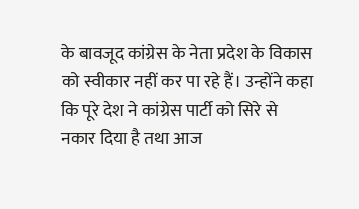के बावजूद कांग्रेस के नेता प्रदेश के विकास को स्वीकार नहीं कर पा रहे हैं। उन्होंने कहा कि पूरे देश ने कांग्रेस पार्टी को सिरे से नकार दिया है तथा आज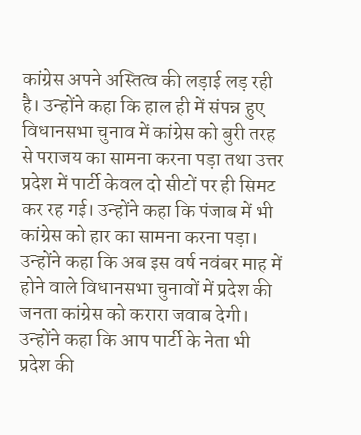कांग्रेस अपने अस्तित्व की लड़ाई लड़ रही है। उन्होंने कहा कि हाल ही में संपन्न हुए विधानसभा चुनाव में कांग्रेस को बुरी तरह से पराजय का सामना करना पड़ा तथा उत्तर प्रदेश में पार्टी केवल दो सीटों पर ही सिमट कर रह गई। उन्होंने कहा कि पंजाब में भी कांग्रेस को हार का सामना करना पड़ा। उन्होंने कहा कि अब इस वर्ष नवंबर माह में होने वाले विधानसभा चुनावों में प्रदेश की जनता कांग्रेस को करारा जवाब देगी। उन्होंने कहा कि आप पार्टी के नेता भी प्रदेश की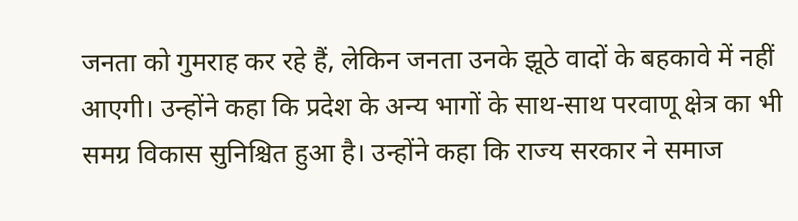जनता को गुमराह कर रहे हैं, लेकिन जनता उनके झूठे वादों के बहकावे में नहीं आएगी। उन्होंने कहा कि प्रदेश के अन्य भागों के साथ-साथ परवाणू क्षेत्र का भी समग्र विकास सुनिश्चित हुआ है। उन्होंने कहा कि राज्य सरकार ने समाज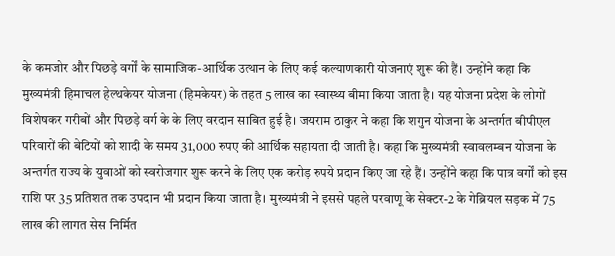के कमजोर और पिछड़े वर्गों के सामाजिक-आर्थिक उत्थान के लिए कई कल्याणकारी योजनाएं शुरू की हैं। उन्होंने कहा कि मुख्यमंत्री हिमाचल हेल्थकेयर योजना (हिमकेयर) के तहत 5 लाख का स्वास्थ्य बीमा किया जाता है। यह योजना प्रदेश के लोगों विशेषकर गरीबों और पिछड़े वर्ग के के लिए वरदान साबित हुई है। जयराम ठाकुर ने कहा कि शगुन योजना के अन्तर्गत बीपीएल परिवारों की बेटियों को शादी के समय 31,000 रुपए की आर्थिक सहायता दी जाती है। कहा कि मुख्यमंत्री स्वावलम्बन योजना के अन्तर्गत राज्य के युवाओं को स्वरोजगार शुरू करने के लिए एक करोड़ रुपये प्रदान किए जा रहे हैं। उन्होंने कहा कि पात्र वर्गों को इस राशि पर 35 प्रतिशत तक उपदान भी प्रदान किया जाता है। मुख्यमंत्री ने इससे पहले परवाणू के सेक्टर-2 के गेब्रियल सड़क में 75 लाख की लागत सेस निर्मित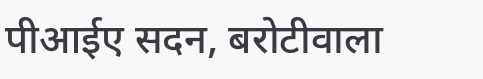पीआईए सदन, बरोटीवाला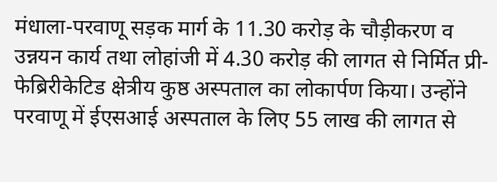मंधाला-परवाणू सड़क मार्ग के 11.30 करोड़ के चौड़ीकरण व उन्नयन कार्य तथा लोहांजी में 4.30 करोड़ की लागत से निर्मित प्री-फेब्रिरीकेटिड क्षेत्रीय कुष्ठ अस्पताल का लोकार्पण किया। उन्होंने परवाणू में ईएसआई अस्पताल के लिए 55 लाख की लागत से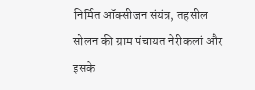निर्मित ऑक्सीजन संयंत्र, तहसील सोलन की ग्राम पंचायत नेरीकलां और इसके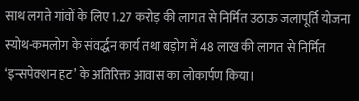साथ लगते गांवों के लिए 1.27 करोड़ की लागत से निर्मित उठाऊ जलापूर्ति योजना स्योथ-कमलोग के संवर्द्धन कार्य तथा बड़ोग में 48 लाख की लागत से निर्मित ‘इन्सपेक्शन हट’ के अतिरिक्त आवास का लोकार्पण किया।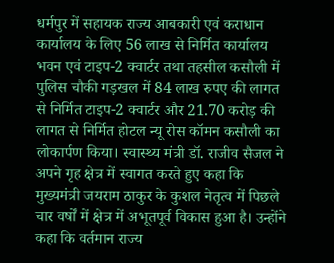धर्मपुर में सहायक राज्य आबकारी एवं कराधान कार्यालय के लिए 56 लाख से निर्मित कार्यालय भवन एवं टाइप-2 क्वार्टर तथा तहसील कसौली में पुलिस चौकी गड़खल में 84 लाख रुपए की लागत से निर्मित टाइप-2 क्वार्टर और 21.70 करोड़ की लागत से निर्मित होटल न्यू रोस कॉमन कसौली का लोकार्पण किया। स्वास्थ्य मंत्री डॉ. राजीव सैजल ने अपने गृह क्षेत्र में स्वागत करते हुए कहा कि मुख्यमंत्री जयराम ठाकुर के कुशल नेतृत्व में पिछले चार वर्षों में क्षेत्र में अभूतपूर्व विकास हुआ है। उन्होंने कहा कि वर्तमान राज्य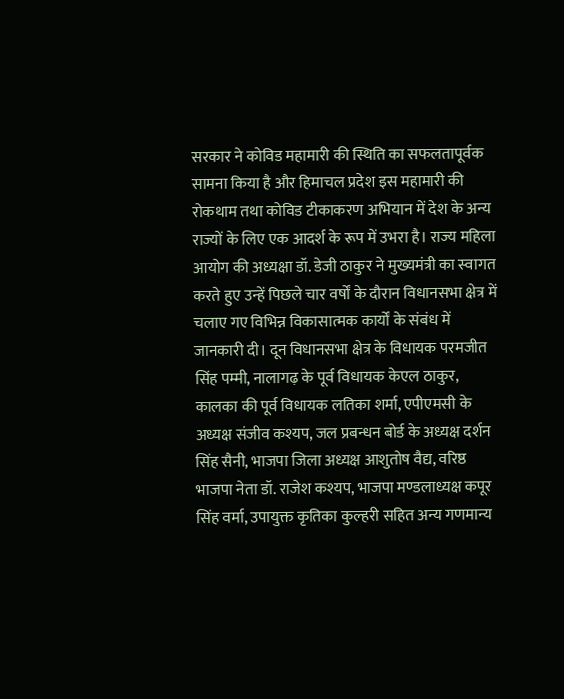सरकार ने कोविड महामारी की स्थिति का सफलतापूर्वक सामना किया है और हिमाचल प्रदेश इस महामारी की रोकथाम तथा कोविड टीकाकरण अभियान में देश के अन्य राज्यों के लिए एक आदर्श के रूप में उभरा है। राज्य महिला आयोग की अध्यक्षा डॉ. डेजी ठाकुर ने मुख्यमंत्री का स्वागत करते हुए उन्हें पिछले चार वर्षों के दौरान विधानसभा क्षेत्र में चलाए गए विभिन्न विकासात्मक कार्यों के संबंध में जानकारी दी। दून विधानसभा क्षेत्र के विधायक परमजीत सिंह पम्मी, नालागढ़ के पूर्व विधायक केएल ठाकुर, कालका की पूर्व विधायक लतिका शर्मा, एपीएमसी के अध्यक्ष संजीव कश्यप, जल प्रबन्धन बोर्ड के अध्यक्ष दर्शन सिंह सैनी, भाजपा जिला अध्यक्ष आशुतोष वैद्य, वरिष्ठ भाजपा नेता डॉ. राजेश कश्यप, भाजपा मण्डलाध्यक्ष कपूर सिंह वर्मा, उपायुक्त कृतिका कुल्हरी सहित अन्य गणमान्य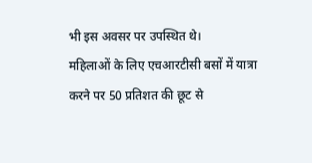भी इस अवसर पर उपस्थित थे।
महिलाओं के लिए एचआरटीसी बसों में यात्रा करने पर 50 प्रतिशत की छूट से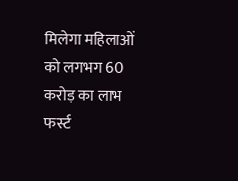मिलेगा महिलाओं को लगभग 60 करोड़ का लाभ फर्स्ट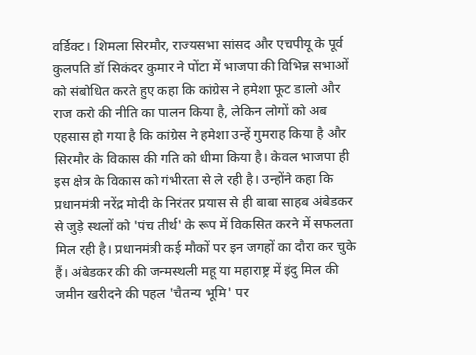वर्डिक्ट। शिमला सिरमौर, राज्यसभा सांसद और एचपीयू के पूर्व कुलपति डॉ सिकंदर कुमार ने पोंटा में भाजपा की विभिन्न सभाओं को संबोधित करते हुए कहा कि कांग्रेस ने हमेशा फूट डालो और राज करो की नीति का पालन किया है, लेकिन लोगों को अब एहसास हो गया है कि कांग्रेस ने हमेशा उन्हें गुमराह किया है और सिरमौर के विकास की गति को धीमा किया है। केवल भाजपा ही इस क्षेत्र के विकास को गंभीरता से ले रही है। उन्होंने कहा कि प्रधानमंत्री नरेंद्र मोदी के निरंतर प्रयास से ही बाबा साहब अंबेडकर से जुड़े स्थलों को 'पंच तीर्थ' के रूप में विकसित करने में सफलता मिल रही है। प्रधानमंत्री कई मौकों पर इन जगहों का दौरा कर चुके हैं। अंबेडकर की की जन्मस्थली महू या महाराष्ट्र में इंदु मिल की जमीन खरीदने की पहल 'चैतन्य भूमि' पर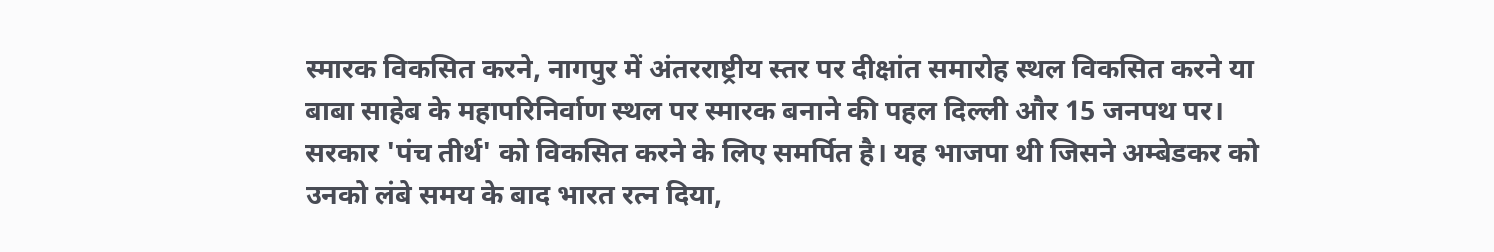स्मारक विकसित करने, नागपुर में अंतरराष्ट्रीय स्तर पर दीक्षांत समारोह स्थल विकसित करने या बाबा साहेब के महापरिनिर्वाण स्थल पर स्मारक बनाने की पहल दिल्ली और 15 जनपथ पर। सरकार 'पंच तीर्थ' को विकसित करने के लिए समर्पित है। यह भाजपा थी जिसने अम्बेडकर को उनको लंबे समय के बाद भारत रत्न दिया,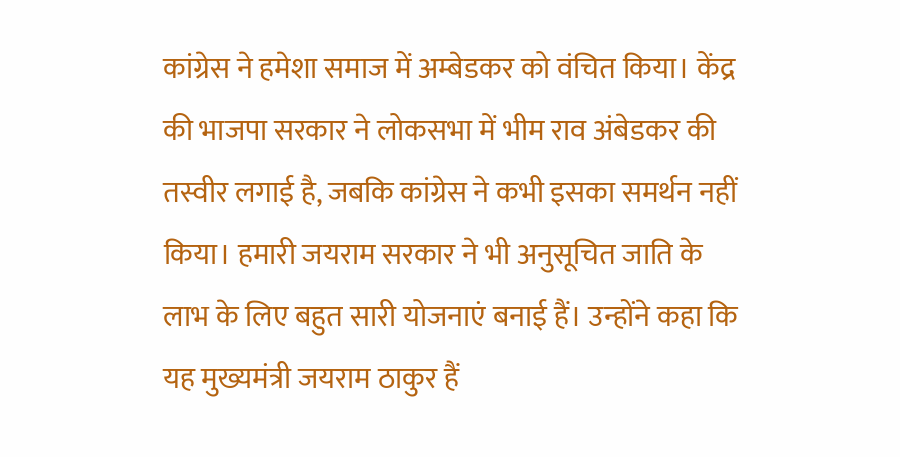कांग्रेस ने हमेशा समाज में अम्बेडकर को वंचित किया। केंद्र की भाजपा सरकार ने लोकसभा में भीम राव अंबेडकर की तस्वीर लगाई है, जबकि कांग्रेस ने कभी इसका समर्थन नहीं किया। हमारी जयराम सरकार ने भी अनुसूचित जाति के लाभ के लिए बहुत सारी योजनाएं बनाई हैं। उन्होंने कहा कि यह मुख्यमंत्री जयराम ठाकुर हैं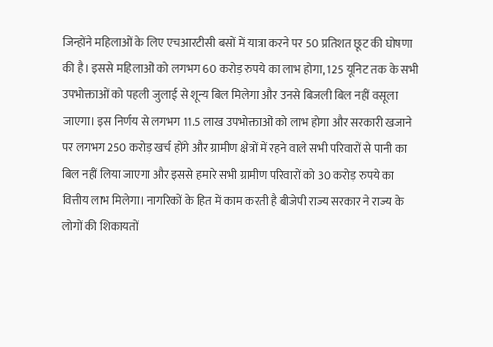जिन्होंने महिलाओं के लिए एचआरटीसी बसों में यात्रा करने पर 50 प्रतिशत छूट की घोषणा की है। इससे महिलाओं को लगभग 60 करोड़ रुपये का लाभ होगा, 125 यूनिट तक के सभी उपभोक्ताओं को पहली जुलाई से शून्य बिल मिलेगा और उनसे बिजली बिल नहीं वसूला जाएगा। इस निर्णय से लगभग 11.5 लाख उपभोक्ताओं को लाभ होगा और सरकारी खजाने पर लगभग 250 करोड़ खर्च होंगे और ग्रामीण क्षेत्रों में रहने वाले सभी परिवारों से पानी का बिल नहीं लिया जाएगा और इससे हमारे सभी ग्रामीण परिवारों को 30 करोड़ रुपये का वित्तीय लाभ मिलेगा। नागरिकों के हित में काम करती है बीजेपी राज्य सरकार ने राज्य के लोगों की शिकायतों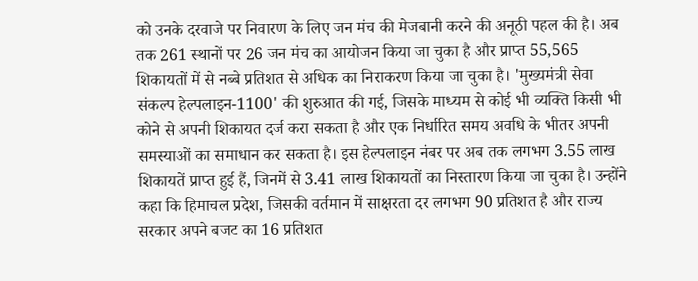को उनके दरवाजे पर निवारण के लिए जन मंच की मेजबानी करने की अनूठी पहल की है। अब तक 261 स्थानों पर 26 जन मंच का आयोजन किया जा चुका है और प्राप्त 55,565 शिकायतों में से नब्बे प्रतिशत से अधिक का निराकरण किया जा चुका है। 'मुख्यमंत्री सेवा संकल्प हेल्पलाइन-1100' की शुरुआत की गई, जिसके माध्यम से कोई भी व्यक्ति किसी भी कोने से अपनी शिकायत दर्ज करा सकता है और एक निर्धारित समय अवधि के भीतर अपनी समस्याओं का समाधान कर सकता है। इस हेल्पलाइन नंबर पर अब तक लगभग 3.55 लाख शिकायतें प्राप्त हुई हैं, जिनमें से 3.41 लाख शिकायतों का निस्तारण किया जा चुका है। उन्होंने कहा कि हिमाचल प्रदेश, जिसकी वर्तमान में साक्षरता दर लगभग 90 प्रतिशत है और राज्य सरकार अपने बजट का 16 प्रतिशत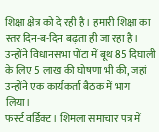शिक्षा क्षेत्र को दे रही है। हमारी शिक्षा का स्तर दिन-ब-दिन बढ़ता ही जा रहा है। उन्होंने विधानसभा पोंटा में बूथ 85 दिघाली के लिए 5 लाख की घोषणा भी की, जहां उन्होंने एक कार्यकर्ता बैठक में भाग लिया।
फर्स्ट वर्डिक्ट। शिमला समाचार पत्र में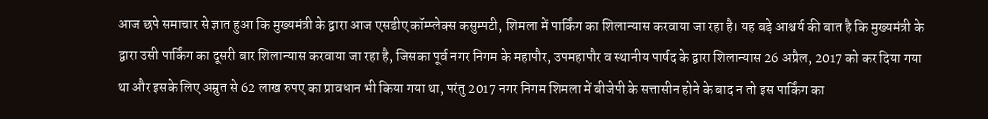आज छपे समाचार से ज्ञात हुआ कि मुख्यमंत्री के द्वारा आज एसडीए कॉम्प्लेक्स कसुम्पटी, शिमला में पार्किंग का शिलान्यास करवाया जा रहा है। यह बड़े आश्चर्य की बात है कि मुख्यमंत्री के द्वारा उसी पार्किंग का दूसरी बार शिलान्यास करवाया जा रहा है, जिसका पूर्व नगर निगम के महापौर, उपमहापौर व स्थानीय पार्षद के द्वारा शिलान्यास 26 अप्रैल, 2017 को कर दिया गया था और इसके लिए अम्रुत से 62 लाख रुपए का प्रावधान भी किया गया था, परंतु 2017 नगर निगम शिमला में बीजेपी के सत्तासीन होने के बाद न तो इस पार्किंग का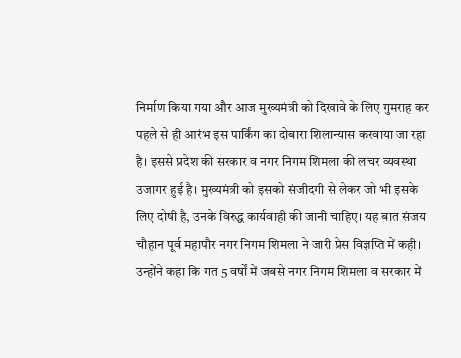निर्माण किया गया और आज मुख्यमंत्री को दिखावे के लिए गुमराह कर पहले से ही आरंभ इस पार्किंग का दोबारा शिलान्यास करवाया जा रहा है। इससे प्रदेश की सरकार व नगर निगम शिमला की लचर व्यवस्था उजागर हुई है। मुख्यमंत्री को इसको संजीदगी से लेकर जो भी इसके लिए दोषी है, उनके विरुद्ध कार्यवाही की जानी चाहिए। यह बात संजय चौहान पूर्व महापौर नगर निगम शिमला ने जारी प्रेस विज्ञप्ति में कही। उन्होंने कहा कि गत 5 वर्षों में जबसे नगर निगम शिमला व सरकार में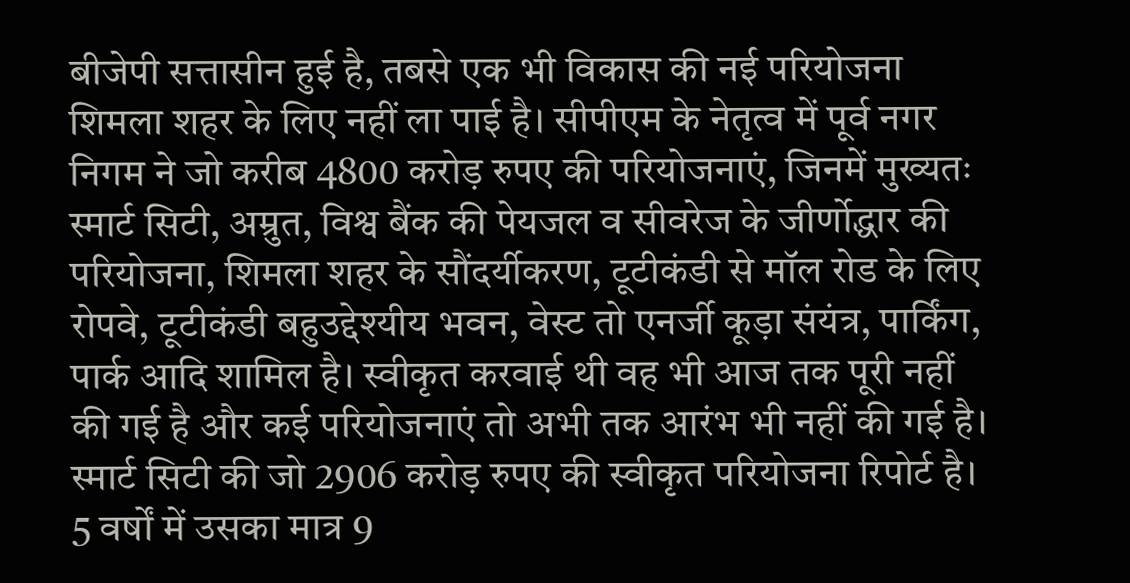बीजेपी सत्तासीन हुई है, तबसे एक भी विकास की नई परियोजना शिमला शहर के लिए नहीं ला पाई है। सीपीएम के नेतृत्व में पूर्व नगर निगम ने जो करीब 4800 करोड़ रुपए की परियोजनाएं, जिनमें मुख्यतः स्मार्ट सिटी, अम्रुत, विश्व बैंक की पेयजल व सीवरेज के जीर्णोद्धार की परियोजना, शिमला शहर के सौंदर्यीकरण, टूटीकंडी से मॉल रोड के लिए रोपवे, टूटीकंडी बहुउद्देश्यीय भवन, वेस्ट तो एनर्जी कूड़ा संयंत्र, पार्किंग, पार्क आदि शामिल है। स्वीकृत करवाई थी वह भी आज तक पूरी नहीं की गई है और कई परियोजनाएं तो अभी तक आरंभ भी नहीं की गई है। स्मार्ट सिटी की जो 2906 करोड़ रुपए की स्वीकृत परियोजना रिपोर्ट है। 5 वर्षों में उसका मात्र 9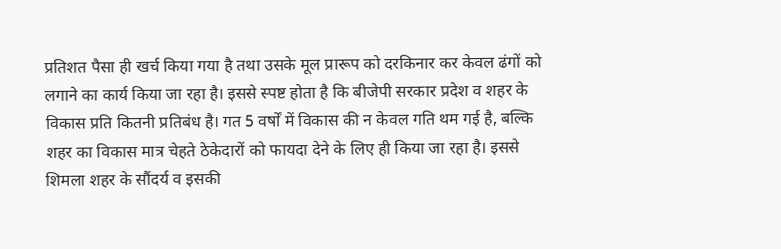प्रतिशत पैसा ही खर्च किया गया है तथा उसके मूल प्रारूप को दरकिनार कर केवल ढंगों को लगाने का कार्य किया जा रहा है। इससे स्पष्ट होता है कि बीजेपी सरकार प्रदेश व शहर के विकास प्रति कितनी प्रतिबंध है। गत 5 वर्षों में विकास की न केवल गति थम गई है, बल्कि शहर का विकास मात्र चेहते ठेकेदारों को फायदा देने के लिए ही किया जा रहा है। इससे शिमला शहर के सौंदर्य व इसकी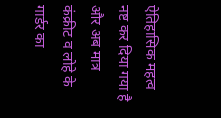ऐतिहासिक महत्व नष्ट कर दिया गया है और अब मात्र कंक्रीट व लोहे के गार्डर का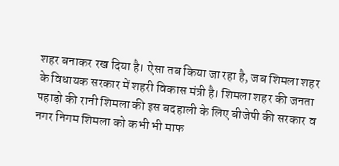शहर बनाकर रख दिया है। ऐसा तब किया जा रहा है, जब शिमला शहर के विधायक सरकार में शहरी विकास मंत्री है। शिमला शहर की जनता पहाड़ो की रानी शिमला की इस बदहाली के लिए बीजेपी की सरकार व नगर निगम शिमला को कभी भी माफ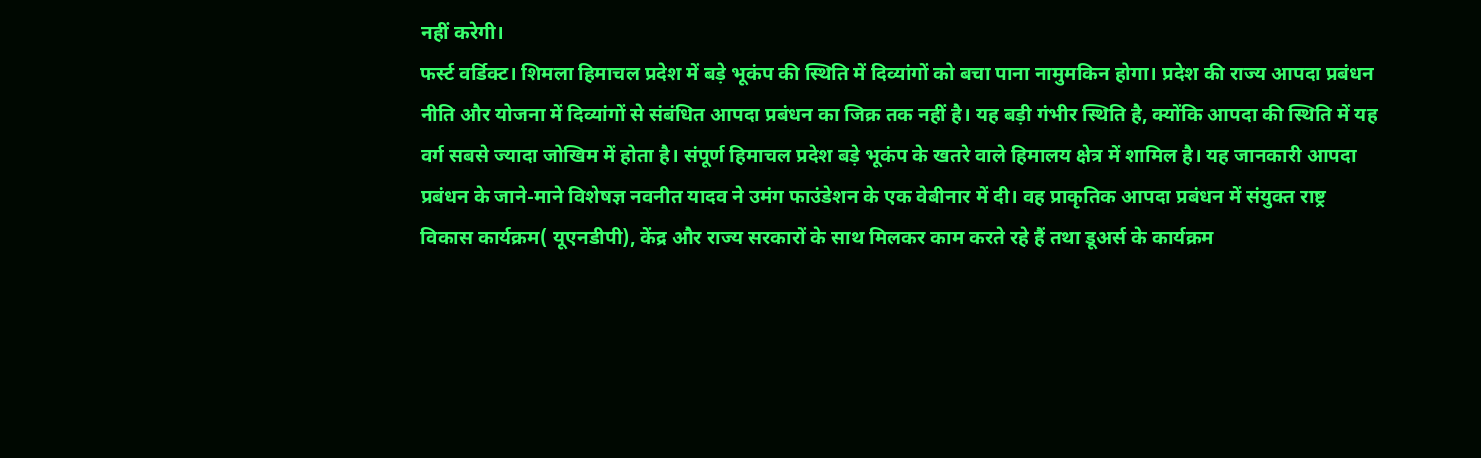नहीं करेगी।
फर्स्ट वर्डिक्ट। शिमला हिमाचल प्रदेश में बड़े भूकंप की स्थिति में दिव्यांगों को बचा पाना नामुमकिन होगा। प्रदेश की राज्य आपदा प्रबंधन नीति और योजना में दिव्यांगों से संबंधित आपदा प्रबंधन का जिक्र तक नहीं है। यह बड़ी गंभीर स्थिति है, क्योंकि आपदा की स्थिति में यह वर्ग सबसे ज्यादा जोखिम में होता है। संपूर्ण हिमाचल प्रदेश बड़े भूकंप के खतरे वाले हिमालय क्षेत्र में शामिल है। यह जानकारी आपदा प्रबंधन के जाने-माने विशेषज्ञ नवनीत यादव ने उमंग फाउंडेशन के एक वेबीनार में दी। वह प्राकृतिक आपदा प्रबंधन में संयुक्त राष्ट्र विकास कार्यक्रम( यूएनडीपी), केंद्र और राज्य सरकारों के साथ मिलकर काम करते रहे हैं तथा डूअर्स के कार्यक्रम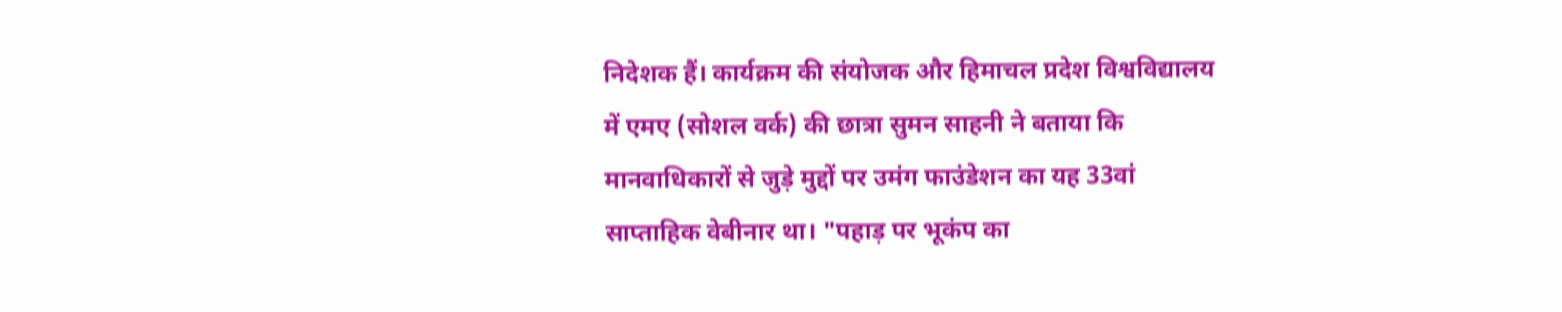निदेशक हैं। कार्यक्रम की संयोजक और हिमाचल प्रदेश विश्वविद्यालय में एमए (सोशल वर्क) की छात्रा सुमन साहनी ने बताया कि मानवाधिकारों से जुड़े मुद्दों पर उमंग फाउंडेशन का यह 33वां साप्ताहिक वेबीनार था। "पहाड़ पर भूकंप का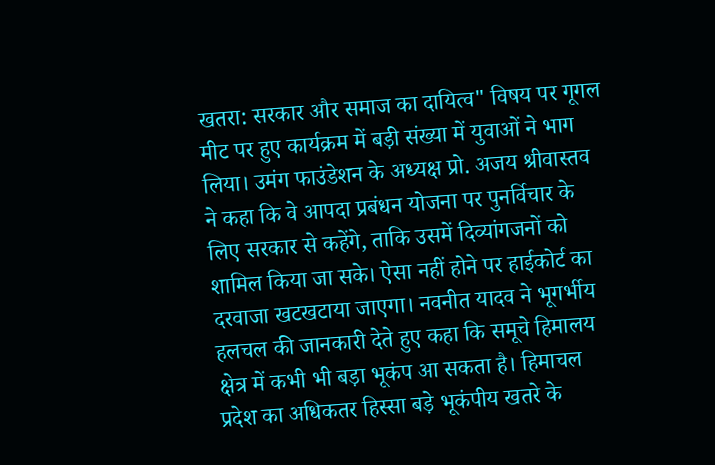खतरा: सरकार और समाज का दायित्व" विषय पर गूगल मीट पर हुए कार्यक्रम में बड़ी संख्या में युवाओं ने भाग लिया। उमंग फाउंडेशन के अध्यक्ष प्रो. अजय श्रीवास्तव ने कहा कि वे आपदा प्रबंधन योजना पर पुनर्विचार के लिए सरकार से कहेंगे, ताकि उसमें दिव्यांगजनों को शामिल किया जा सके। ऐसा नहीं होने पर हाईकोर्ट का दरवाजा खटखटाया जाएगा। नवनीत यादव ने भूगर्भीय हलचल की जानकारी देते हुए कहा कि समूचे हिमालय क्षेत्र में कभी भी बड़ा भूकंप आ सकता है। हिमाचल प्रदेश का अधिकतर हिस्सा बड़े भूकंपीय खतरे के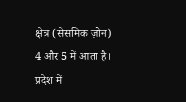क्षेत्र (सेसमिक ज़ोन) 4 और 5 में आता है। प्रदेश में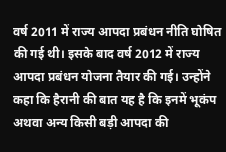वर्ष 2011 में राज्य आपदा प्रबंधन नीति घोषित की गई थी। इसके बाद वर्ष 2012 में राज्य आपदा प्रबंधन योजना तैयार की गई। उन्होंने कहा कि हैरानी की बात यह है कि इनमें भूकंप अथवा अन्य किसी बड़ी आपदा की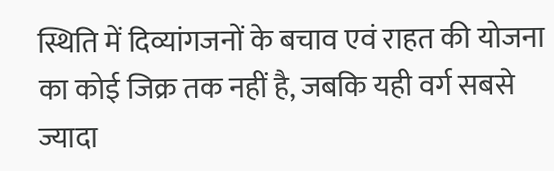स्थिति में दिव्यांगजनों के बचाव एवं राहत की योजना का कोई जिक्र तक नहीं है, जबकि यही वर्ग सबसे ज्यादा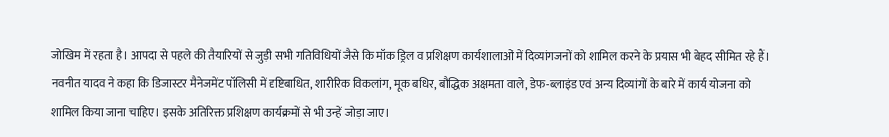जोखिम में रहता है। आपदा से पहले की तैयारियों से जुड़ी सभी गतिविधियों जैसे कि मॉक ड्रिल व प्रशिक्षण कार्यशालाओं में दिव्यांगजनों को शामिल करने के प्रयास भी बेहद सीमित रहे हैं। नवनीत यादव ने कहा कि डिजास्टर मैनेजमेंट पॉलिसी में दृष्टिबाधित, शारीरिक विकलांग, मूक बधिर, बौद्धिक अक्षमता वाले, डेफ-ब्लाइंड एवं अन्य दिव्यांगों के बारे में कार्य योजना को शामिल किया जाना चाहिए। इसके अतिरिक्त प्रशिक्षण कार्यक्रमों से भी उन्हें जोड़ा जाए।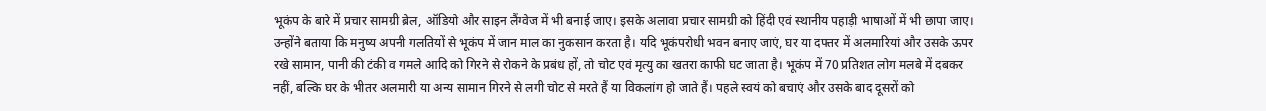भूकंप के बारे में प्रचार सामग्री ब्रेल, ऑडियो और साइन लैंग्वेज में भी बनाई जाए। इसके अलावा प्रचार सामग्री को हिंदी एवं स्थानीय पहाड़ी भाषाओं में भी छापा जाए। उन्होंने बताया कि मनुष्य अपनी गलतियों से भूकंप में जान माल का नुकसान करता है। यदि भूकंपरोधी भवन बनाए जाएं, घर या दफ्तर में अलमारियां और उसके ऊपर रखे सामान, पानी की टंकी व गमले आदि को गिरने से रोकने के प्रबंध हों, तो चोट एवं मृत्यु का खतरा काफी घट जाता है। भूकंप में 70 प्रतिशत लोग मलबे में दबकर नहीं, बल्कि घर के भीतर अलमारी या अन्य सामान गिरने से लगी चोट से मरते हैं या विकलांग हो जाते हैं। पहले स्वयं को बचाएं और उसके बाद दूसरों को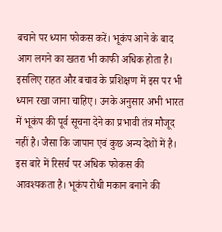बचाने पर ध्यान फोकस करें। भूकंप आने के बाद आग लगने का खतरा भी काफी अधिक होता है। इसलिए राहत और बचाव के प्रशिक्षण में इस पर भी ध्यान रखा जाना चाहिए। उनके अनुसार अभी भारत में भूकंप की पूर्व सूचना देने का प्रभावी तंत्र मौजूद नहीं है। जैसा कि जापान एवं कुछ अन्य देशों में है। इस बारे में रिसर्च पर अधिक फोकस की आवश्यकता है। भूकंप रोधी मकान बनाने की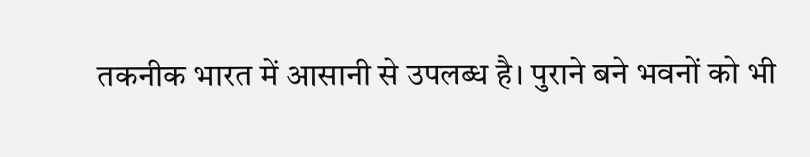तकनीक भारत में आसानी से उपलब्ध है। पुराने बने भवनों को भी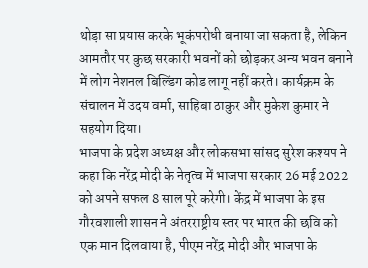थोड़ा सा प्रयास करके भूकंपरोधी बनाया जा सकता है, लेकिन आमतौर पर कुछ सरकारी भवनों को छोड़कर अन्य भवन बनाने में लोग नेशनल बिल्डिंग कोड लागू नहीं करते। कार्यक्रम के संचालन में उदय वर्मा, साहिबा ठाकुर और मुकेश कुमार ने सहयोग दिया।
भाजपा के प्रदेश अध्यक्ष और लोकसभा सांसद सुरेश कश्यप ने कहा कि नरेंद्र मोदी के नेतृत्व में भाजपा सरकार 26 मई 2022 को अपने सफल 8 साल पूरे करेगी। केंद्र में भाजपा के इस गौरवशाली शासन ने अंतरराष्ट्रीय स्तर पर भारत की छवि को एक मान दिलवाया है, पीएम नरेंद्र मोदी और भाजपा के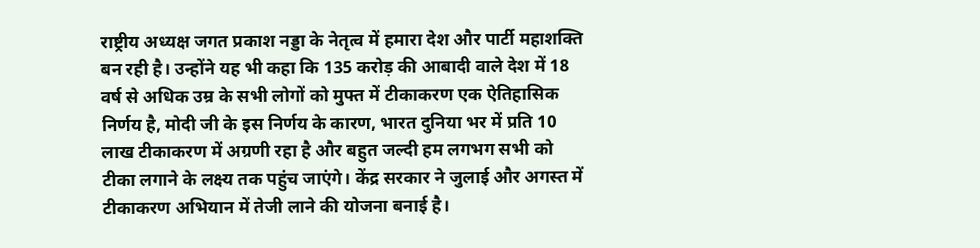राष्ट्रीय अध्यक्ष जगत प्रकाश नड्डा के नेतृत्व में हमारा देश और पार्टी महाशक्ति बन रही है। उन्होंने यह भी कहा कि 135 करोड़ की आबादी वाले देश में 18 वर्ष से अधिक उम्र के सभी लोगों को मुफ्त में टीकाकरण एक ऐतिहासिक निर्णय है, मोदी जी के इस निर्णय के कारण, भारत दुनिया भर में प्रति 10 लाख टीकाकरण में अग्रणी रहा है और बहुत जल्दी हम लगभग सभी को टीका लगाने के लक्ष्य तक पहुंच जाएंगे। केंद्र सरकार ने जुलाई और अगस्त में टीकाकरण अभियान में तेजी लाने की योजना बनाई है।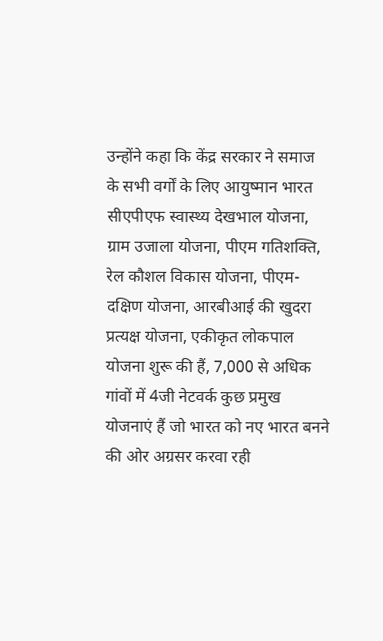उन्होंने कहा कि केंद्र सरकार ने समाज के सभी वर्गों के लिए आयुष्मान भारत सीएपीएफ स्वास्थ्य देखभाल योजना, ग्राम उजाला योजना, पीएम गतिशक्ति, रेल कौशल विकास योजना, पीएम-दक्षिण योजना, आरबीआई की खुदरा प्रत्यक्ष योजना, एकीकृत लोकपाल योजना शुरू की हैं, 7,000 से अधिक गांवों में 4जी नेटवर्क कुछ प्रमुख योजनाएं हैं जो भारत को नए भारत बनने की ओर अग्रसर करवा रही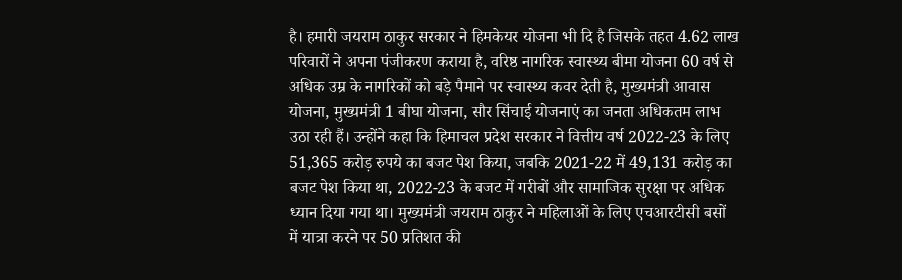है। हमारी जयराम ठाकुर सरकार ने हिमकेयर योजना भी दि है जिसके तहत 4.62 लाख परिवारों ने अपना पंजीकरण कराया है, वरिष्ठ नागरिक स्वास्थ्य बीमा योजना 60 वर्ष से अधिक उम्र के नागरिकों को बड़े पैमाने पर स्वास्थ्य कवर देती है, मुख्यमंत्री आवास योजना, मुख्यमंत्री 1 बीघा योजना, सौर सिंचाई योजनाएं का जनता अधिकतम लाभ उठा रही हैं। उन्होंने कहा कि हिमाचल प्रदेश सरकार ने वित्तीय वर्ष 2022-23 के लिए 51,365 करोड़ रुपये का बजट पेश किया, जबकि 2021-22 में 49,131 करोड़ का बजट पेश किया था, 2022-23 के बजट में गरीबों और सामाजिक सुरक्षा पर अधिक ध्यान दिया गया था। मुख्यमंत्री जयराम ठाकुर ने महिलाओं के लिए एचआरटीसी बसों में यात्रा करने पर 50 प्रतिशत की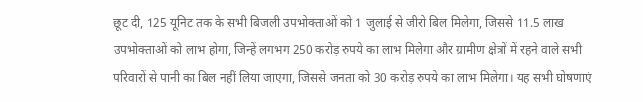छूट दी, 125 यूनिट तक के सभी बिजली उपभोक्ताओं को 1 जुलाई से जीरो बिल मिलेगा, जिससे 11.5 लाख उपभोक्ताओं को लाभ होगा, जिन्हें लगभग 250 करोड़ रुपये का लाभ मिलेगा और ग्रामीण क्षेत्रों में रहने वाले सभी परिवारों से पानी का बिल नहीं लिया जाएगा, जिससे जनता को 30 करोड़ रुपये का लाभ मिलेगा। यह सभी घोषणाएं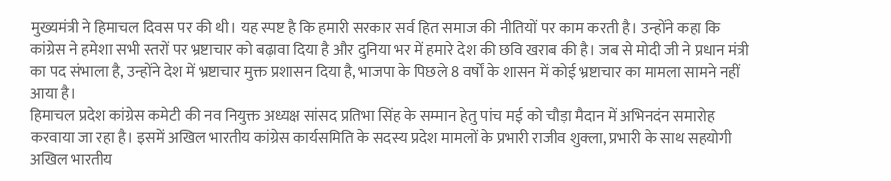मुख्यमंत्री ने हिमाचल दिवस पर की थी। यह स्पष्ट है कि हमारी सरकार सर्व हित समाज की नीतियों पर काम करती है। उन्होंने कहा कि कांग्रेस ने हमेशा सभी स्तरों पर भ्रष्टाचार को बढ़ावा दिया है और दुनिया भर में हमारे देश की छवि खराब की है। जब से मोदी जी ने प्रधान मंत्री का पद संभाला है, उन्होंने देश में भ्रष्टाचार मुक्त प्रशासन दिया है, भाजपा के पिछले 8 वर्षों के शासन में कोई भ्रष्टाचार का मामला सामने नहीं आया है।
हिमाचल प्रदेश कांग्रेस कमेटी की नव नियुक्त अध्यक्ष सांसद प्रतिभा सिंह के सम्मान हेतु पांच मई को चौड़ा मैदान में अभिनदंन समारोह करवाया जा रहा है। इसमें अखिल भारतीय कांग्रेस कार्यसमिति के सदस्य प्रदेश मामलों के प्रभारी राजीव शुक्ला, प्रभारी के साथ सहयोगी अखिल भारतीय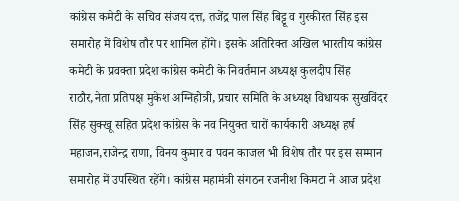कांग्रेस कमेटी के सचिव संजय दत्त, तजेंद्र पाल सिंह बिट्टू व गुरकीरत सिंह इस समारोह में विशेष तौर पर शामिल होंगे। इसके अतिरिक्त अखिल भारतीय कांग्रेस कमेटी के प्रवक्ता प्रदेश कांग्रेस कमेटी के निवर्तमान अध्यक्ष कुलदीप सिंह राठौर,नेता प्रतिपक्ष मुकेश अग्निहोत्री, प्रचार समिति के अध्यक्ष विधायक सुखविंदर सिंह सुक्खू सहित प्रदेश कांग्रेस के नव नियुक्त चारों कार्यकारी अध्यक्ष हर्ष महाजन,राजेन्द्र राणा, विनय कुमार व पवन काजल भी विशेष तौर पर इस सम्मान समारोह में उपस्थित रहेंगे। कांग्रेस महामंत्री संगठन रजनीश किमटा ने आज प्रदेश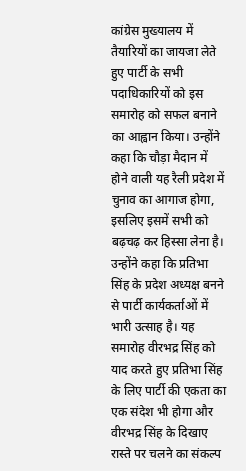कांग्रेस मुख्यालय में तैयारियों का जायजा लेते हुए पार्टी के सभी पदाधिकारियों को इस समारोह को सफल बनाने का आह्वान किया। उन्होंने कहा कि चौड़ा मैदान में होने वाली यह रैली प्रदेश में चुनाव का आगाज होगा, इसलिए इसमें सभी को बढ़चढ़ कर हिस्सा लेना है। उन्होंने कहा कि प्रतिभा सिंह के प्रदेश अध्यक्ष बनने से पार्टी कार्यकर्ताओं में भारी उत्साह है। यह समारोह वीरभद्र सिंह को याद करते हुए प्रतिभा सिंह के लिए पार्टी की एकता का एक संदेश भी होगा और वीरभद्र सिंह के दिखाए रास्ते पर चलने का संकल्प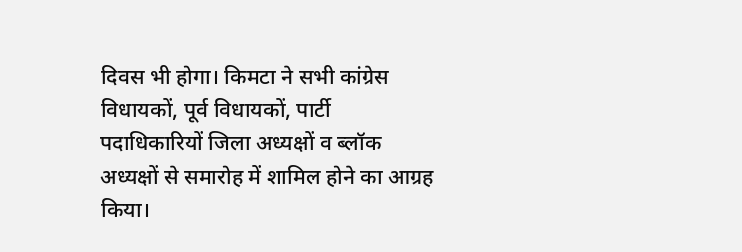दिवस भी होगा। किमटा ने सभी कांग्रेस विधायकों, पूर्व विधायकों, पार्टी पदाधिकारियों जिला अध्यक्षों व ब्लॉक अध्यक्षों से समारोह में शामिल होने का आग्रह किया।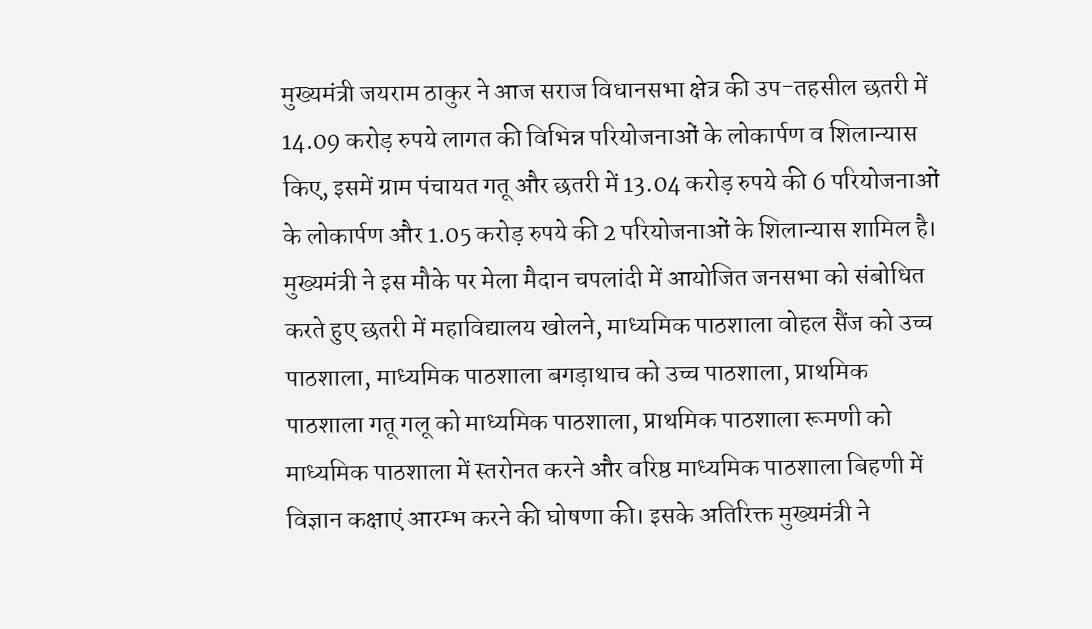मुख्यमंत्री जयराम ठाकुर ने आज सराज विधानसभा क्षेत्र की उप-तहसील छतरी में 14.09 करोड़ रुपये लागत की विभिन्न परियोजनाओं के लोकार्पण व शिलान्यास किए, इसमें ग्राम पंचायत गतू और छतरी में 13.04 करोड़ रुपये की 6 परियोजनाओं के लोकार्पण और 1.05 करोड़ रुपये की 2 परियोजनाओं के शिलान्यास शामिल है। मुख्यमंत्री ने इस मौके पर मेला मैदान चपलांदी में आयोजित जनसभा को संबोधित करते हुए छतरी में महाविद्यालय खोलने, माध्यमिक पाठशाला वोहल सैंज को उच्च पाठशाला, माध्यमिक पाठशाला बगड़ाथाच को उच्च पाठशाला, प्राथमिक पाठशाला गतू गलू को माध्यमिक पाठशाला, प्राथमिक पाठशाला रूमणी को माध्यमिक पाठशाला में स्तरोनत करने और वरिष्ठ माध्यमिक पाठशाला बिहणी में विज्ञान कक्षाएं आरम्भ करने की घोषणा की। इसके अतिरिक्त मुख्यमंत्री ने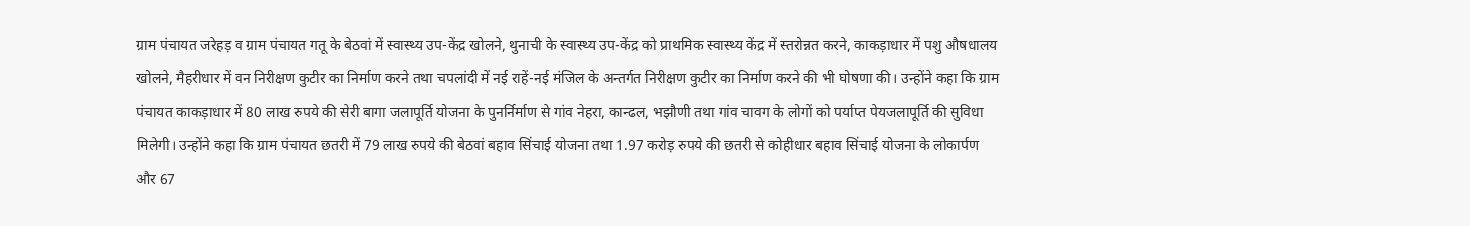ग्राम पंचायत जरेहड़ व ग्राम पंचायत गतू के बेठवां में स्वास्थ्य उप-केंद्र खोलने, थुनाची के स्वास्थ्य उप-केंद्र को प्राथमिक स्वास्थ्य केंद्र में स्तरोन्नत करने, काकड़ाधार में पशु औषधालय खोलने, मैहरीधार में वन निरीक्षण कुटीर का निर्माण करने तथा चपलांदी में नई राहें-नई मंजिल के अन्तर्गत निरीक्षण कुटीर का निर्माण करने की भी घोषणा की। उन्होंने कहा कि ग्राम पंचायत काकड़ाधार में 80 लाख रुपये की सेरी बागा जलापूर्ति योजना के पुनर्निर्माण से गांव नेहरा, कान्ढल, भझौणी तथा गांव चावग के लोगों को पर्याप्त पेयजलापूर्ति की सुविधा मिलेगी। उन्होंने कहा कि ग्राम पंचायत छतरी में 79 लाख रुपये की बेठवां बहाव सिंचाई योजना तथा 1.97 करोड़ रुपये की छतरी से कोहीधार बहाव सिंचाई योजना के लोकार्पण और 67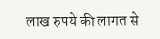लाख रुपये की लागत से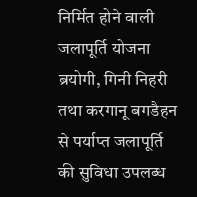निर्मित होने वाली जलापूर्ति योजना ब्रयोगी, गिनी निहरी तथा करगानू बगडैहन से पर्याप्त जलापूर्ति की सुविधा उपलब्ध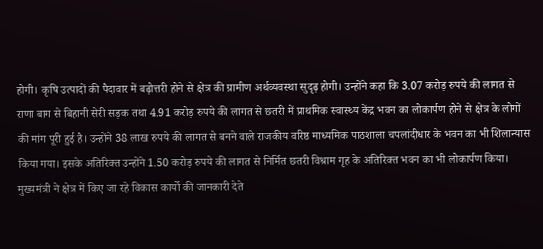होगी। कृषि उत्पादों की पैदावार में बढ़ोत्तरी होने से क्षेत्र की ग्रामीण अर्थव्यवस्था सुदृढ़ होगी। उन्होंने कहा कि 3.07 करोड़ रुपये की लागत से राणा बाग से बिहानी सेरी सड़क तथा 4.91 करोड़ रुपये की लागत से छतरी में प्राथमिक स्वास्थ्य केंद्र भवन का लोकार्पण होने से क्षेत्र के लोगों की मांग पूरी हुई है। उन्होंने 38 लाख रुपये की लागत से बनने वाले राजकीय वरिष्ठ माध्यमिक पाठशाला चपलांदीधार के भवन का भी शिलान्यास किया गया। इसके अतिरिक्त उन्होंने 1.50 करोड़ रुपये की लागत से निर्मित छतरी विश्राम गृह के अतिरिक्त भवन का भी लोकार्पण किया। मुख्यमंत्री ने क्षेत्र में किए जा रहे विकास कार्यो की जानकारी देते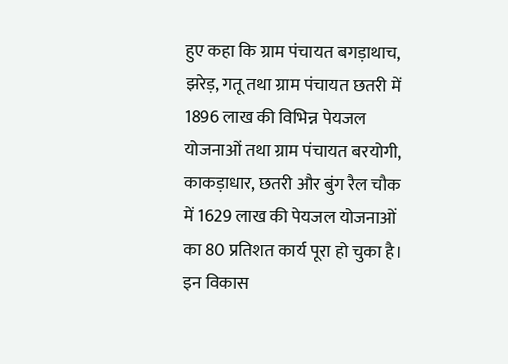हुए कहा कि ग्राम पंचायत बगड़ाथाच, झरेड़, गतू तथा ग्राम पंचायत छतरी में 1896 लाख की विभिन्न पेयजल योजनाओं तथा ग्राम पंचायत बरयोगी, काकड़ाधार, छतरी और बुंग रैल चौक में 1629 लाख की पेयजल योजनाओं का 80 प्रतिशत कार्य पूरा हो चुका है। इन विकास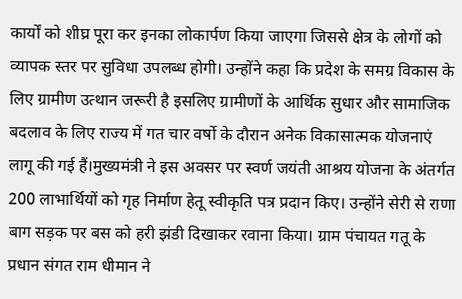कार्यों को शीघ्र पूरा कर इनका लोकार्पण किया जाएगा जिससे क्षेत्र के लोगों को व्यापक स्तर पर सुविधा उपलब्ध होगी। उन्होंने कहा कि प्रदेश के समग्र विकास के लिए ग्रामीण उत्थान जरूरी है इसलिए ग्रामीणों के आर्थिक सुधार और सामाजिक बदलाव के लिए राज्य में गत चार वर्षो के दौरान अनेक विकासात्मक योजनाएं लागू की गई हैं।मुख्यमंत्री ने इस अवसर पर स्वर्ण जयंती आश्रय योजना के अंतर्गत 200 लाभार्थियों को गृह निर्माण हेतू स्वीकृति पत्र प्रदान किए। उन्होंने सेरी से राणा बाग सड़क पर बस को हरी झंडी दिखाकर रवाना किया। ग्राम पंचायत गतू के प्रधान संगत राम धीमान ने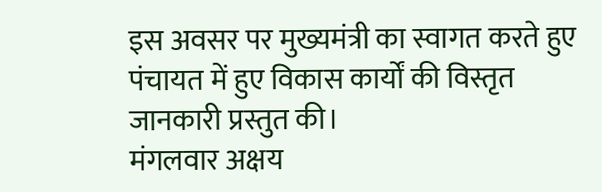इस अवसर पर मुख्यमंत्री का स्वागत करते हुए पंचायत में हुए विकास कार्यों की विस्तृत जानकारी प्रस्तुत की।
मंगलवार अक्षय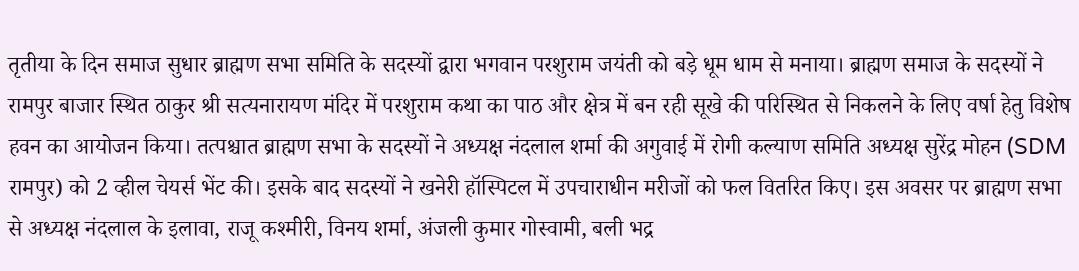तृतीया के दिन समाज सुधार ब्राह्मण सभा समिति के सदस्यों द्वारा भगवान परशुराम जयंती को बड़े धूम धाम से मनाया। ब्राह्मण समाज के सदस्यों ने रामपुर बाजार स्थित ठाकुर श्री सत्यनारायण मंदिर में परशुराम कथा का पाठ और क्षेत्र में बन रही सूखे की परिस्थित से निकलने के लिए वर्षा हेतु विशेष हवन का आयोजन किया। तत्पश्चात ब्राह्मण सभा के सदस्यों ने अध्यक्ष नंदलाल शर्मा की अगुवाई में रोगी कल्याण समिति अध्यक्ष सुरेंद्र मोहन (SDM रामपुर) को 2 व्हील चेयर्स भेंट की। इसके बाद सदस्यों ने खनेरी हॉस्पिटल में उपचाराधीन मरीजों को फल वितरित किए। इस अवसर पर ब्राह्मण सभा से अध्यक्ष नंदलाल के इलावा, राजू कश्मीरी, विनय शर्मा, अंजली कुमार गोस्वामी, बली भद्र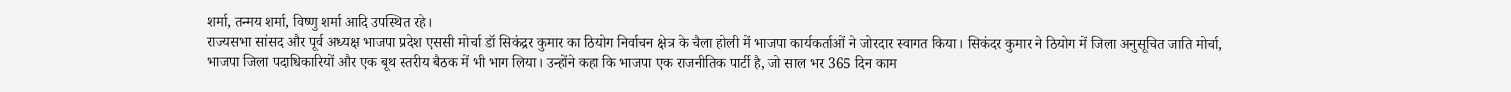शर्मा, तन्मय शर्मा, विष्णु शर्मा आदि उपस्थित रहे।
राज्यसभा सांसद और पूर्व अध्यक्ष भाजपा प्रदेश एससी मोर्चा डॉ सिकंद्रर कुमार का ठियोग निर्वाचन क्षेत्र के चैला होली में भाजपा कार्यकर्ताओं ने जोरदार स्वागत किया। सिकंदर कुमार ने ठियोग में जिला अनुसूचित जाति मोर्चा, भाजपा जिला पदाधिकारियों और एक बूथ स्तरीय बैठक में भी भाग लिया। उन्होंने कहा कि भाजपा एक राजनीतिक पार्टी है, जो साल भर 365 दिन काम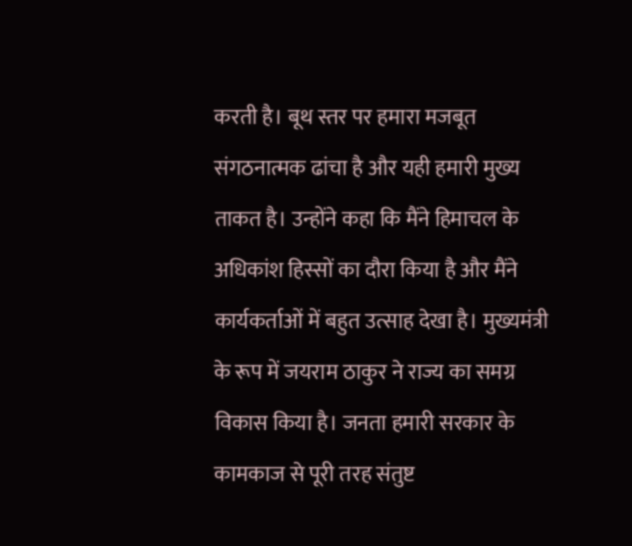करती है। बूथ स्तर पर हमारा मजबूत संगठनात्मक ढांचा है और यही हमारी मुख्य ताकत है। उन्होंने कहा कि मैंने हिमाचल के अधिकांश हिस्सों का दौरा किया है और मैंने कार्यकर्ताओं में बहुत उत्साह देखा है। मुख्यमंत्री के रूप में जयराम ठाकुर ने राज्य का समग्र विकास किया है। जनता हमारी सरकार के कामकाज से पूरी तरह संतुष्ट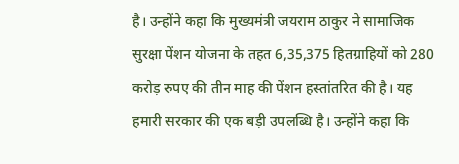है। उन्होंने कहा कि मुख्यमंत्री जयराम ठाकुर ने सामाजिक सुरक्षा पेंशन योजना के तहत 6,35,375 हितग्राहियों को 280 करोड़ रुपए की तीन माह की पेंशन हस्तांतरित की है। यह हमारी सरकार की एक बड़ी उपलब्धि है। उन्होंने कहा कि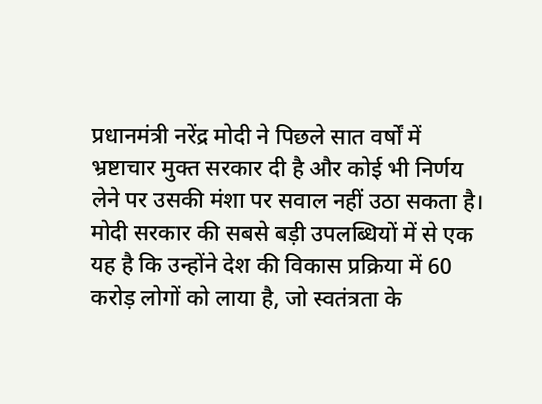प्रधानमंत्री नरेंद्र मोदी ने पिछले सात वर्षों में भ्रष्टाचार मुक्त सरकार दी है और कोई भी निर्णय लेने पर उसकी मंशा पर सवाल नहीं उठा सकता है। मोदी सरकार की सबसे बड़ी उपलब्धियों में से एक यह है कि उन्होंने देश की विकास प्रक्रिया में 60 करोड़ लोगों को लाया है, जो स्वतंत्रता के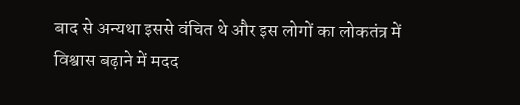बाद से अन्यथा इससे वंचित थे और इस लोगों का लोकतंत्र में विश्वास बढ़ाने में मदद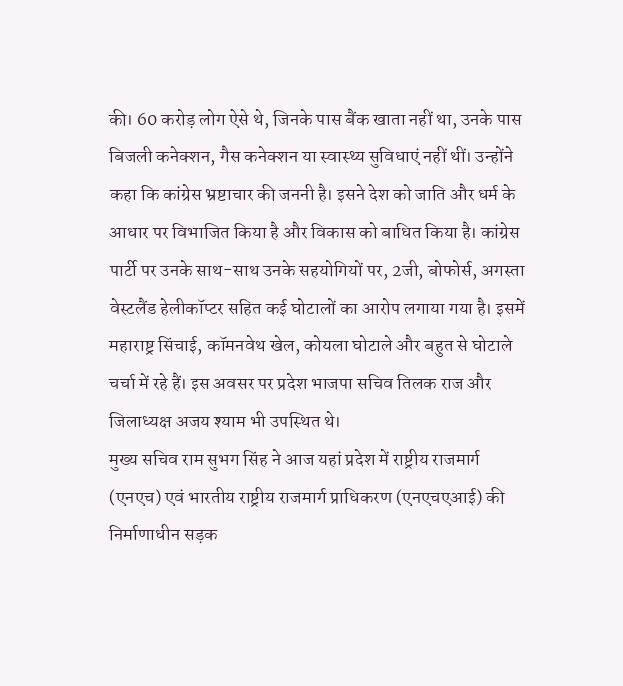की। 60 करोड़ लोग ऐसे थे, जिनके पास बैंक खाता नहीं था, उनके पास बिजली कनेक्शन, गैस कनेक्शन या स्वास्थ्य सुविधाएं नहीं थीं। उन्होंने कहा कि कांग्रेस भ्रष्टाचार की जननी है। इसने देश को जाति और धर्म के आधार पर विभाजित किया है और विकास को बाधित किया है। कांग्रेस पार्टी पर उनके साथ-साथ उनके सहयोगियों पर, 2जी, बोफोर्स, अगस्ता वेस्टलैंड हेलीकॉप्टर सहित कई घोटालों का आरोप लगाया गया है। इसमें महाराष्ट्र सिंचाई, कॉमनवेथ खेल, कोयला घोटाले और बहुत से घोटाले चर्चा में रहे हैं। इस अवसर पर प्रदेश भाजपा सचिव तिलक राज और जिलाध्यक्ष अजय श्याम भी उपस्थित थे।
मुख्य सचिव राम सुभग सिंह ने आज यहां प्रदेश में राष्ट्रीय राजमार्ग (एनएच) एवं भारतीय राष्ट्रीय राजमार्ग प्राधिकरण (एनएचएआई) की निर्माणाधीन सड़क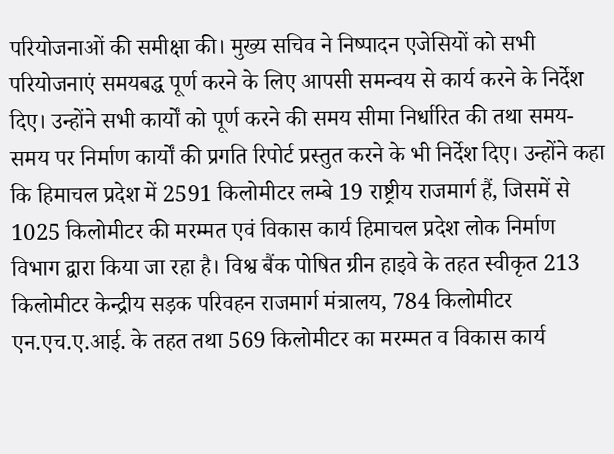परियोजनाओं की समीक्षा की। मुख्य सचिव ने निष्पादन एजेसियों को सभी परियोजनाएं समयबद्ध पूर्ण करने के लिए आपसी समन्वय से कार्य करने के निर्देश दिए। उन्होंने सभी कार्यों को पूर्ण करने की समय सीमा निर्धारित की तथा समय-समय पर निर्माण कार्यों की प्रगति रिपोर्ट प्रस्तुत करने के भी निर्देश दिए। उन्होंने कहा कि हिमाचल प्रदेश में 2591 किलोमीटर लम्बे 19 राष्ट्रीय राजमार्ग हैं, जिसमें से 1025 किलोमीटर की मरम्मत एवं विकास कार्य हिमाचल प्रदेश लोक निर्माण विभाग द्वारा किया जा रहा है। विश्व बैंक पोषित ग्रीन हाइवे के तहत स्वीकृत 213 किलोमीटर केन्द्रीय सड़क परिवहन राजमार्ग मंत्रालय, 784 किलोमीटर एन.एच.ए.आई. के तहत तथा 569 किलोमीटर का मरम्मत व विकास कार्य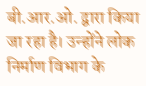बी.आर.ओ. द्वारा किया जा रहा है। उन्होंने लोक निर्माण विभाग के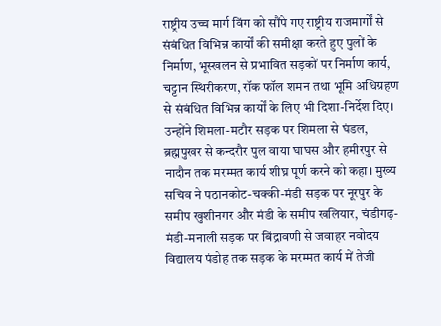राष्ट्रीय उच्च मार्ग विंग को सौंपे गए राष्ट्रीय राजमार्गों से संबंधित विभिन्न कार्यों की समीक्षा करते हुए पुलों के निर्माण, भूस्खलन से प्रभावित सड़कों पर निर्माण कार्य, चट्टान स्थिरीकरण, रॉक फॉल शमन तथा भूमि अधिग्रहण से संबंधित विभिन्न कार्यों के लिए भी दिशा-निर्देश दिए। उन्होंने शिमला-मटौर सड़क पर शिमला से घंडल, ब्रह्मपुखर से कन्दरौर पुल वाया घाघस और हमीरपुर से नादौन तक मरम्मत कार्य शीघ्र पूर्ण करने को कहा। मुख्य सचिव ने पठानकोट-चक्की-मंडी सड़क पर नूरपुर के समीप खुशीनगर और मंडी के समीप खलियार, चंडीगढ़-मंडी-मनाली सड़क पर बिंद्रावणी से जवाहर नवोदय विद्यालय पंडोह तक सड़क के मरम्मत कार्य में तेजी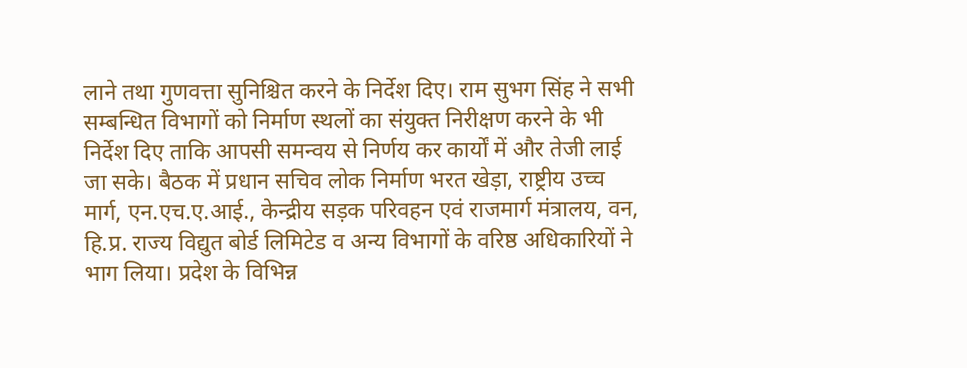लाने तथा गुणवत्ता सुनिश्चित करने के निर्देश दिए। राम सुभग सिंह ने सभी सम्बन्धित विभागों को निर्माण स्थलों का संयुक्त निरीक्षण करने के भी निर्देश दिए ताकि आपसी समन्वय से निर्णय कर कार्यों में और तेजी लाई जा सके। बैठक में प्रधान सचिव लोक निर्माण भरत खेड़ा, राष्ट्रीय उच्च मार्ग, एन.एच.ए.आई., केन्द्रीय सड़क परिवहन एवं राजमार्ग मंत्रालय, वन, हि.प्र. राज्य विद्युत बोर्ड लिमिटेड व अन्य विभागों के वरिष्ठ अधिकारियों ने भाग लिया। प्रदेश के विभिन्न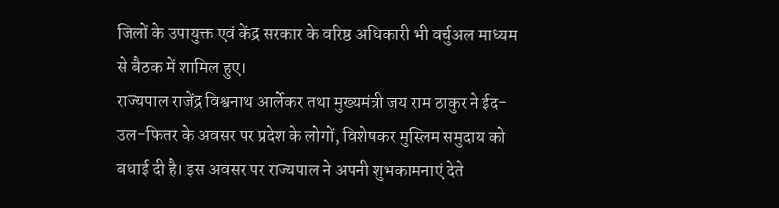जिलों के उपायुक्त एवं केंद्र सरकार के वरिष्ठ अधिकारी भी वर्चुअल माध्यम से बैठक में शामिल हुए।
राज्यपाल राजेंद्र विश्वनाथ आर्लेकर तथा मुख्यमंत्री जय राम ठाकुर ने ईद-उल-फितर के अवसर पर प्रदेश के लोगों, विशेषकर मुस्लिम समुदाय को बधाई दी है। इस अवसर पर राज्यपाल ने अपनी शुभकामनाएं देते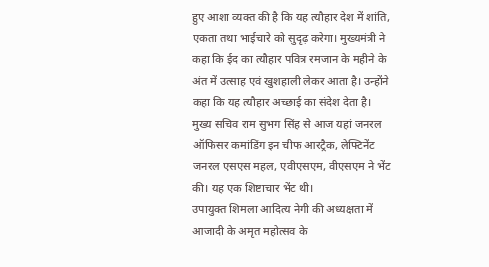हुए आशा व्यक्त की है कि यह त्यौहार देश में शांति, एकता तथा भाईचारे को सुदृढ़ करेगा। मुख्यमंत्री ने कहा कि ईद का त्यौहार पवित्र रमजान के महीने के अंत में उत्साह एवं खुशहाली लेकर आता है। उन्होंने कहा कि यह त्यौहार अच्छाई का संदेश देता है।
मुख्य सचिव राम सुभग सिंह से आज यहां जनरल ऑफिसर कमांडिंग इन चीफ आरट्रैक, लेफ्टिनेंट जनरल एसएस महल, एवीएसएम, वीएसएम ने भेंट की। यह एक शिष्टाचार भेंट थी।
उपायुक्त शिमला आदित्य नेगी की अध्यक्षता में आजादी के अमृत महोत्सव के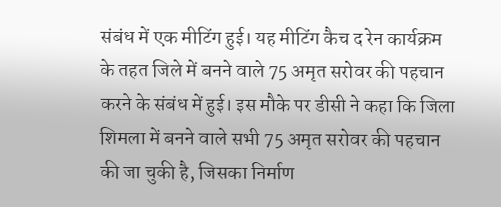संबंध में एक मीटिंग हुई। यह मीटिंग कैच द रेन कार्यक्रम के तहत जिले में बनने वाले 75 अमृत सरोवर की पहचान करने के संबंध में हुई। इस मौके पर डीसी ने कहा कि जिला शिमला में बनने वाले सभी 75 अमृत सरोवर की पहचान की जा चुकी है, जिसका निर्माण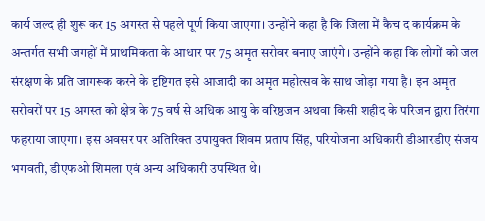कार्य जल्द ही शुरू कर 15 अगस्त से पहले पूर्ण किया जाएगा। उन्होंने कहा है कि जिला में कैच द कार्यक्रम के अन्तर्गत सभी जगहों में प्राथमिकता के आधार पर 75 अमृत सरोवर बनाए जाएंगे। उन्होंने कहा कि लोगों को जल संरक्षण के प्रति जागरूक करने के दृष्टिगत इसे आजादी का अमृत महोत्सव के साथ जोड़ा गया है। इन अमृत सरोवरों पर 15 अगस्त को क्षेत्र के 75 वर्ष से अधिक आयु के वरिष्ठजन अथवा किसी शहीद के परिजन द्वारा तिरंगा फहराया जाएगा। इस अवसर पर अतिरिक्त उपायुक्त शिवम प्रताप सिंह, परियोजना अधिकारी डीआरडीए संजय भगवती, डीएफओ शिमला एवं अन्य अधिकारी उपस्थित थे।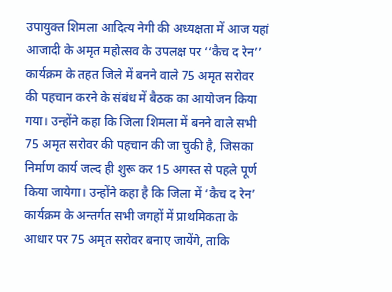उपायुक्त शिमला आदित्य नेगी की अध्यक्षता में आज यहां आजादी के अमृत महोत्सव के उपलक्ष पर ‘‘कैच द रेन’’ कार्यक्रम के तहत जिले में बनने वाले 75 अमृत सरोवर की पहचान करने के संबंध में बैठक का आयोजन किया गया। उन्होंने कहा कि जिला शिमला में बनने वाले सभी 75 अमृत सरोवर की पहचान की जा चुकी है, जिसका निर्माण कार्य जल्द ही शुरू कर 15 अगस्त से पहले पूर्ण किया जायेगा। उन्होंने कहा है कि जिला में ‘कैच द रेन’ कार्यक्रम के अन्तर्गत सभी जगहों में प्राथमिकता के आधार पर 75 अमृत सरोवर बनाए जायेंगे, ताकि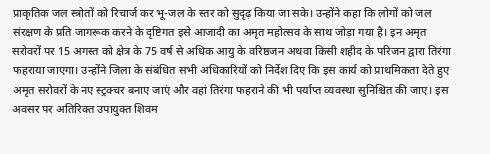प्राकृतिक जल स्त्रोतों को रिचार्ज कर भू-जल के स्तर को सुदृढ़ किया जा सके। उन्होंने कहा कि लोगों को जल संरक्षण के प्रति जागरूक करने के दृष्टिगत इसे आजादी का अमृत महोत्सव के साथ जोड़ा गया है। इन अमृत सरोवरों पर 15 अगस्त को क्षेत्र के 75 वर्ष से अधिक आयु के वरिष्ठजन अथवा किसी शहीद के परिजन द्वारा तिरंगा फहराया जाएगा। उन्होंने जिला के संबंधित सभी अधिकारियों को निर्देश दिए कि इस कार्य को प्राथमिकता देते हुए अमृत सरोवरों के नए स्ट्रक्चर बनाए जाएं और वहां तिरंगा फहराने की भी पर्याप्त व्यवस्था सुनिश्चित की जाए। इस अवसर पर अतिरिक्त उपायुक्त शिवम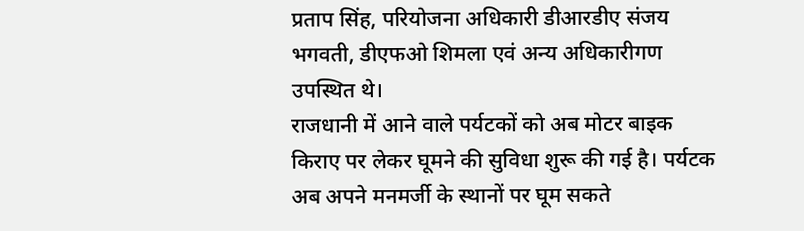प्रताप सिंह, परियोजना अधिकारी डीआरडीए संजय भगवती, डीएफओ शिमला एवं अन्य अधिकारीगण उपस्थित थे।
राजधानी में आने वाले पर्यटकों को अब मोटर बाइक किराए पर लेकर घूमने की सुविधा शुरू की गई है। पर्यटक अब अपने मनमर्जी के स्थानों पर घूम सकते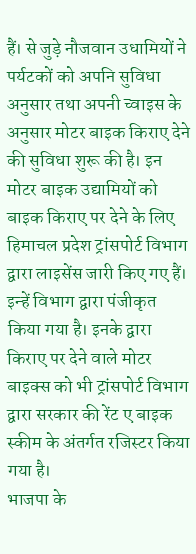हैं। से जुड़े नौजवान उधामियों ने पर्यटकों को अपनि सुविधा अनुसार तथा अपनी च्वाइस के अनुसार मोटर बाइक किराए देने की सुविधा शुरू की है। इन मोटर बाइक उद्यामियों को बाइक किराए पर देने के लिए हिमाचल प्रदेश ट्रांसपोर्ट विभाग द्वारा लाइसेंस जारी किए गए हैं। इन्हें विभाग द्वारा पंजीकृत किया गया है। इनके द्वारा किराए पर देने वाले मोटर बाइक्स को भी ट्रांसपोर्ट विभाग द्वारा सरकार की रेंट ए बाइक स्कीम के अंतर्गत रजिस्टर किया गया है।
भाजपा के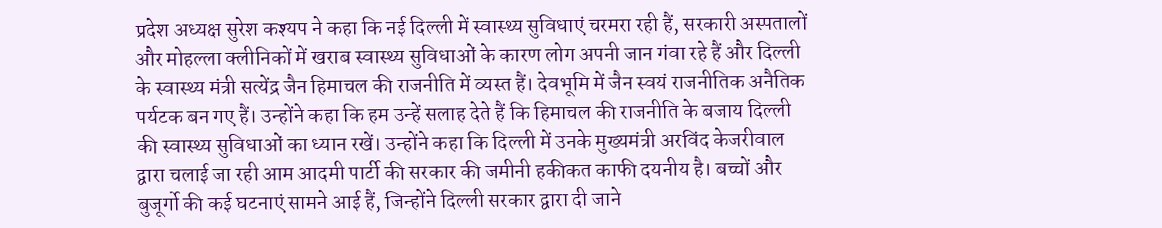प्रदेश अध्यक्ष सुरेश कश्यप ने कहा कि नई दिल्ली में स्वास्थ्य सुविधाएं चरमरा रही हैं, सरकारी अस्पतालों और मोहल्ला क्लीनिकों में खराब स्वास्थ्य सुविधाओं के कारण लोग अपनी जान गंवा रहे हैं और दिल्ली के स्वास्थ्य मंत्री सत्येंद्र जैन हिमाचल की राजनीति में व्यस्त हैं। देवभूमि में जैन स्वयं राजनीतिक अनैतिक पर्यटक बन गए हैं। उन्होंने कहा कि हम उन्हें सलाह देते हैं कि हिमाचल की राजनीति के बजाय दिल्ली की स्वास्थ्य सुविधाओं का ध्यान रखें। उन्होंने कहा कि दिल्ली में उनके मुख्यमंत्री अरविंद केजरीवाल द्वारा चलाई जा रही आम आदमी पार्टी की सरकार की जमीनी हकीकत काफी दयनीय है। बच्चों और बुजूर्गो की कई घटनाएं सामने आई हैं, जिन्होंने दिल्ली सरकार द्वारा दी जाने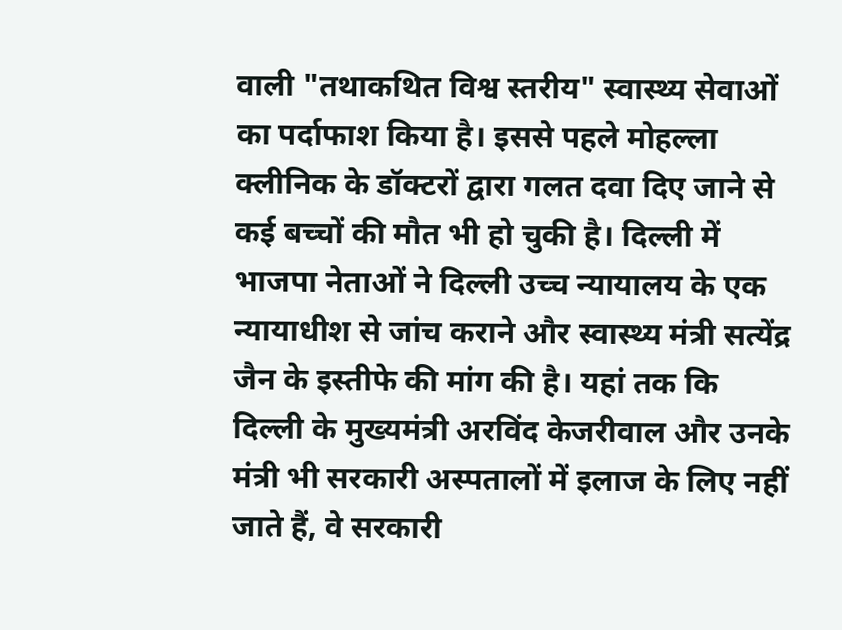वाली "तथाकथित विश्व स्तरीय" स्वास्थ्य सेवाओं का पर्दाफाश किया है। इससे पहले मोहल्ला क्लीनिक के डॉक्टरों द्वारा गलत दवा दिए जाने से कई बच्चों की मौत भी हो चुकी है। दिल्ली में भाजपा नेताओं ने दिल्ली उच्च न्यायालय के एक न्यायाधीश से जांच कराने और स्वास्थ्य मंत्री सत्येंद्र जैन के इस्तीफे की मांग की है। यहां तक कि दिल्ली के मुख्यमंत्री अरविंद केजरीवाल और उनके मंत्री भी सरकारी अस्पतालों में इलाज के लिए नहीं जाते हैं, वे सरकारी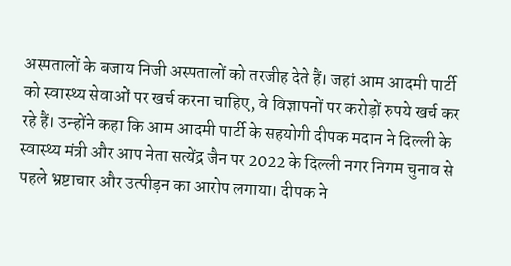अस्पतालों के बजाय निजी अस्पतालों को तरजीह देते हैं। जहां आम आदमी पार्टी को स्वास्थ्य सेवाओं पर खर्च करना चाहिए, वे विज्ञापनों पर करोड़ों रुपये खर्च कर रहे हैं। उन्होंने कहा कि आम आदमी पार्टी के सहयोगी दीपक मदान ने दिल्ली के स्वास्थ्य मंत्री और आप नेता सत्येंद्र जैन पर 2022 के दिल्ली नगर निगम चुनाव से पहले भ्रष्टाचार और उत्पीड़न का आरोप लगाया। दीपक ने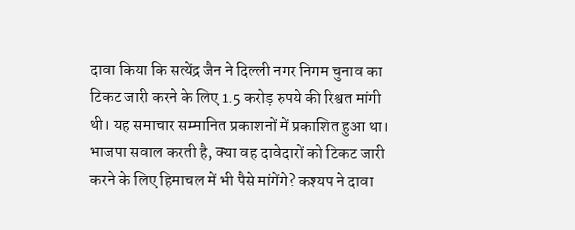दावा किया कि सत्येंद्र जैन ने दिल्ली नगर निगम चुनाव का टिकट जारी करने के लिए 1.5 करोड़ रुपये की रिश्वत मांगी थी। यह समाचार सम्मानित प्रकाशनों में प्रकाशित हुआ था। भाजपा सवाल करती है, क्या वह दावेदारों को टिकट जारी करने के लिए हिमाचल में भी पैसे मांगेंगे? कश्यप ने दावा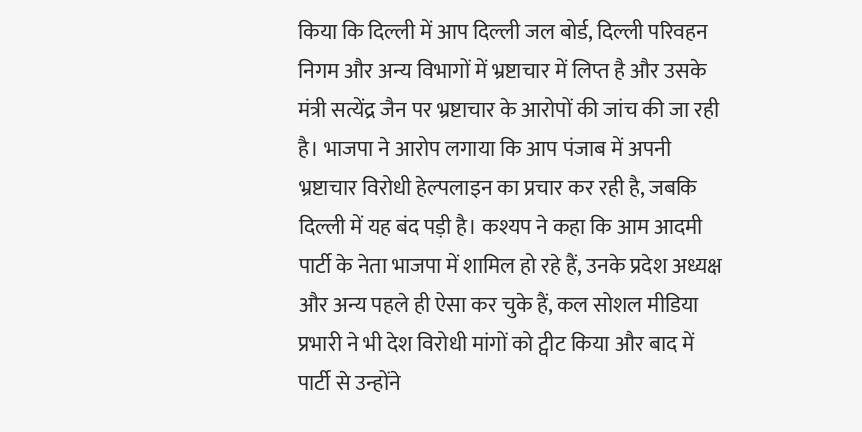किया कि दिल्ली में आप दिल्ली जल बोर्ड, दिल्ली परिवहन निगम और अन्य विभागों में भ्रष्टाचार में लिप्त है और उसके मंत्री सत्येंद्र जैन पर भ्रष्टाचार के आरोपों की जांच की जा रही है। भाजपा ने आरोप लगाया कि आप पंजाब में अपनी भ्रष्टाचार विरोधी हेल्पलाइन का प्रचार कर रही है, जबकि दिल्ली में यह बंद पड़ी है। कश्यप ने कहा कि आम आदमी पार्टी के नेता भाजपा में शामिल हो रहे हैं, उनके प्रदेश अध्यक्ष और अन्य पहले ही ऐसा कर चुके हैं, कल सोशल मीडिया प्रभारी ने भी देश विरोधी मांगों को ट्वीट किया और बाद में पार्टी से उन्होंने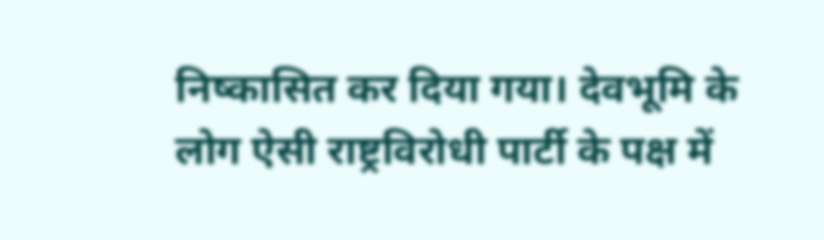निष्कासित कर दिया गया। देवभूमि के लोग ऐसी राष्ट्रविरोधी पार्टी के पक्ष में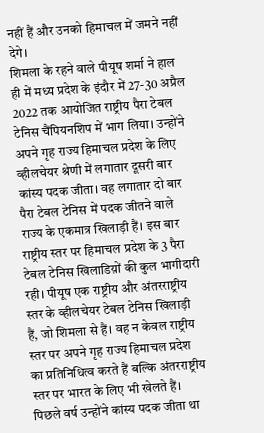नहीं हैं और उनको हिमाचल में जमने नहीं देगे।
शिमला के रहने वाले पीयूष शर्मा ने हाल ही में मध्य प्रदेश के इंदौर में 27-30 अप्रैल 2022 तक आयोजित राष्ट्रीय पैरा टेबल टेनिस चैंपियनशिप में भाग लिया। उन्होंने अपने गृह राज्य हिमाचल प्रदेश के लिए व्हीलचेयर श्रेणी में लगातार दूसरी बार कांस्य पदक जीता। वह लगातार दो बार पैरा टेबल टेनिस में पदक जीतने वाले राज्य के एकमात्र खिलाड़ी हैं। इस बार राष्ट्रीय स्तर पर हिमाचल प्रदेश के 3 पैरा टेबल टेनिस खिलाडिय़ों की कुल भागीदारी रही। पीयूष एक राष्ट्रीय और अंतरराष्ट्रीय स्तर के व्हीलचेयर टेबल टेनिस खिलाड़ी हैं, जो शिमला से हैं। वह न केवल राष्ट्रीय स्तर पर अपने गृह राज्य हिमाचल प्रदेश का प्रतिनिधित्व करते हैं बल्कि अंतरराष्ट्रीय स्तर पर भारत के लिए भी खेलते हैं। पिछले वर्ष उन्होंने कांस्य पदक जीता था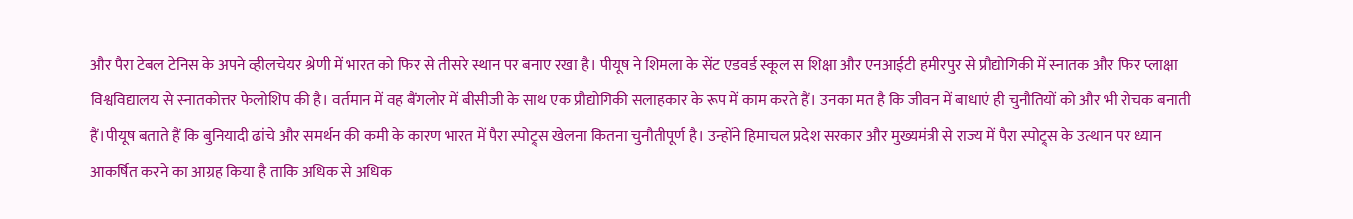और पैरा टेबल टेनिस के अपने व्हीलचेयर श्रेणी में भारत को फिर से तीसरे स्थान पर बनाए रखा है। पीयूष ने शिमला के सेंट एडवर्ड स्कूल स शिक्षा और एनआईटी हमीरपुर से प्रौद्योगिकी में स्नातक और फिर प्लाक्षा विश्वविद्यालय से स्नातकोत्तर फेलोशिप की है। वर्तमान में वह बैंगलोर में बीसीजी के साथ एक प्रौद्योगिकी सलाहकार के रूप में काम करते हैं। उनका मत है कि जीवन में बाधाएं ही चुनौतियों को और भी रोचक बनाती हैं।पीयूष बताते हैं कि बुनियादी ढांचे और समर्थन की कमी के कारण भारत में पैरा स्पोट्र्स खेलना कितना चुनौतीपूर्ण है। उन्होंने हिमाचल प्रदेश सरकार और मुख्यमंत्री से राज्य में पैरा स्पोट्र्स के उत्थान पर ध्यान आकर्षित करने का आग्रह किया है ताकि अधिक से अधिक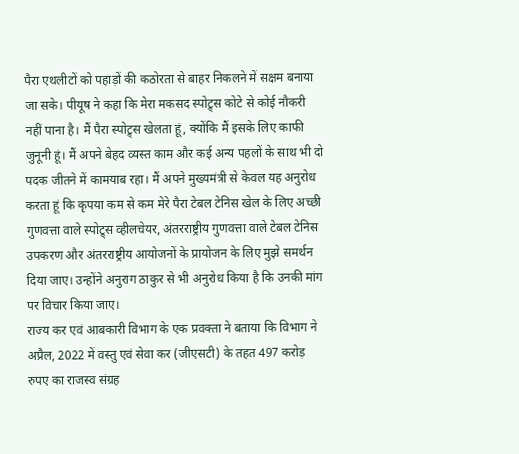पैरा एथलीटों को पहाड़ों की कठोरता से बाहर निकलने में सक्षम बनाया जा सके। पीयूष ने कहा कि मेरा मकसद स्पोट्र्स कोटे से कोई नौकरी नहीं पाना है। मैं पैरा स्पोट्र्स खेलता हूं, क्योंकि मैं इसके लिए काफी जुनूनी हूं। मैं अपने बेहद व्यस्त काम और कई अन्य पहलों के साथ भी दो पदक जीतने में कामयाब रहा। मैं अपने मुख्यमंत्री से केवल यह अनुरोध करता हूं कि कृपया कम से कम मेरे पैरा टेबल टेनिस खेल के लिए अच्छी गुणवत्ता वाले स्पोट्र्स व्हीलचेयर, अंतरराष्ट्रीय गुणवत्ता वाले टेबल टेनिस उपकरण और अंतरराष्ट्रीय आयोजनों के प्रायोजन के लिए मुझे समर्थन दिया जाए। उन्होंने अनुराग ठाकुर से भी अनुरोध किया है कि उनकी मांग पर विचार किया जाए।
राज्य कर एवं आबकारी विभाग के एक प्रवक्ता ने बताया कि विभाग ने अप्रैल, 2022 में वस्तु एवं सेवा कर (जीएसटी) के तहत 497 करोड़ रुपए का राजस्व संग्रह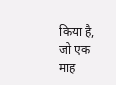किया है, जो एक माह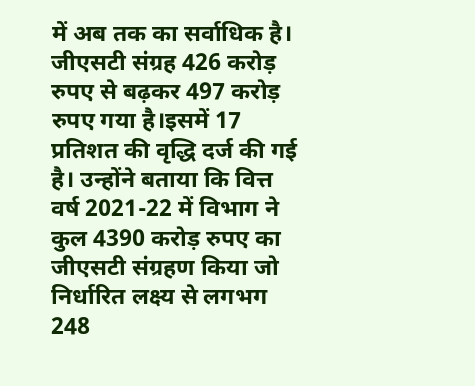में अब तक का सर्वाधिक है। जीएसटी संग्रह 426 करोड़ रुपए से बढ़कर 497 करोड़ रुपए गया है।इसमें 17 प्रतिशत की वृद्धि दर्ज की गई है। उन्होंने बताया कि वित्त वर्ष 2021-22 में विभाग ने कुल 4390 करोड़ रुपए का जीएसटी संग्रहण किया जो निर्धारित लक्ष्य से लगभग 248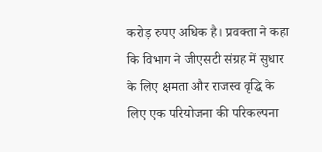करोड़ रुपए अधिक है। प्रवक्ता ने कहा कि विभाग ने जीएसटी संग्रह में सुधार के लिए क्षमता और राजस्व वृद्धि के लिए एक परियोजना की परिकल्पना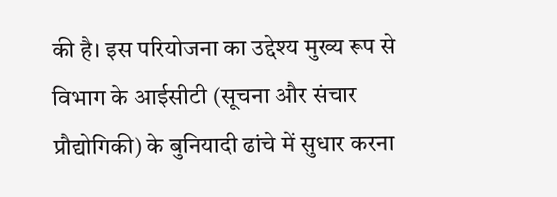की है। इस परियोजना का उद्देश्य मुख्य रूप से विभाग के आईसीटी (सूचना और संचार प्रौद्योगिकी) के बुनियादी ढांचे में सुधार करना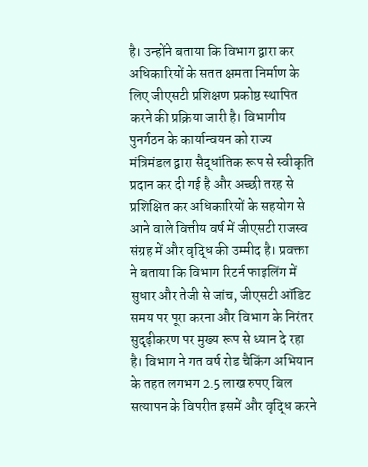है। उन्होंने बताया कि विभाग द्वारा कर अधिकारियों के सतत क्षमता निर्माण के लिए जीएसटी प्रशिक्षण प्रकोष्ठ स्थापित करने की प्रक्रिया जारी है। विभागीय पुनर्गठन के कार्यान्वयन को राज्य मंत्रिमंडल द्वारा सैद्धांतिक रूप से स्वीकृति प्रदान कर दी गई है और अच्छी तरह से प्रशिक्षित कर अधिकारियों के सहयोग से आने वाले वित्तीय वर्ष में जीएसटी राजस्व संग्रह में और वृद्धि की उम्मीद है। प्रवक्ता ने बताया कि विभाग रिटर्न फाइलिंग में सुधार और तेजी से जांच, जीएसटी ऑडिट समय पर पूरा करना और विभाग के निरंतर सुदृढ़ीकरण पर मुख्य रूप से ध्यान दे रहा है। विभाग ने गत वर्ष रोड चैकिंग अभियान के तहत लगभग 2.5 लाख रुपए बिल सत्यापन के विपरीत इसमें और वृद्धि करने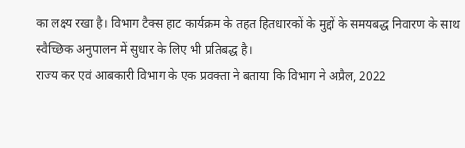का लक्ष्य रखा है। विभाग टैक्स हाट कार्यक्रम के तहत हितधारकों के मुद्दों के समयबद्ध निवारण के साथ स्वैच्छिक अनुपालन में सुधार के लिए भी प्रतिबद्ध है।
राज्य कर एवं आबकारी विभाग के एक प्रवक्ता ने बताया कि विभाग ने अप्रैल, 2022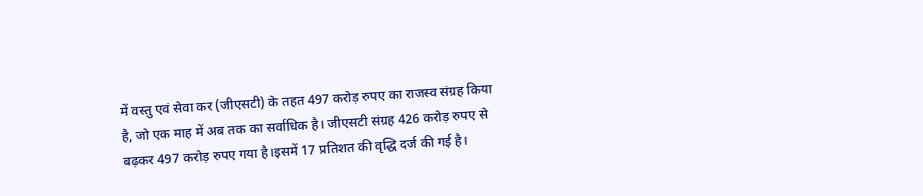में वस्तु एवं सेवा कर (जीएसटी) के तहत 497 करोड़ रुपए का राजस्व संग्रह किया है, जो एक माह में अब तक का सर्वाधिक है। जीएसटी संग्रह 426 करोड़ रुपए से बढ़कर 497 करोड़ रुपए गया है।इसमें 17 प्रतिशत की वृद्धि दर्ज की गई है।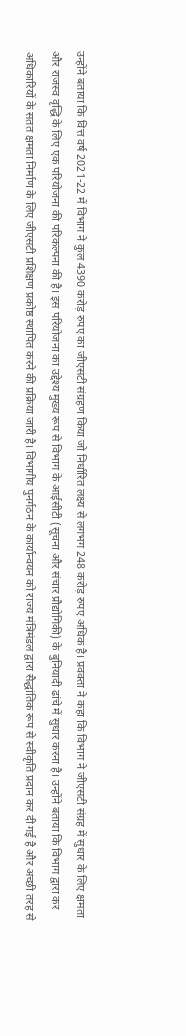उन्होंने बताया कि वित्त वर्ष 2021-22 में विभाग ने कुल 4390 करोड़ रुपए का जीएसटी संग्रहण किया जो निर्धारित लक्ष्य से लगभग 248 करोड़ रुपए अधिक है। प्रवक्ता ने कहा कि विभाग ने जीएसटी संग्रह में सुधार के लिए क्षमता और राजस्व वृद्धि के लिए एक परियोजना की परिकल्पना की है। इस परियोजना का उद्देश्य मुख्य रूप से विभाग के आईसीटी (सूचना और संचार प्रौद्योगिकी) के बुनियादी ढांचे में सुधार करना है। उन्होंने बताया कि विभाग द्वारा कर अधिकारियों के सतत क्षमता निर्माण के लिए जीएसटी प्रशिक्षण प्रकोष्ठ स्थापित करने की प्रक्रिया जारी है। विभागीय पुनर्गठन के कार्यान्वयन को राज्य मंत्रिमंडल द्वारा सैद्धांतिक रूप से स्वीकृति प्रदान कर दी गई है और अच्छी तरह से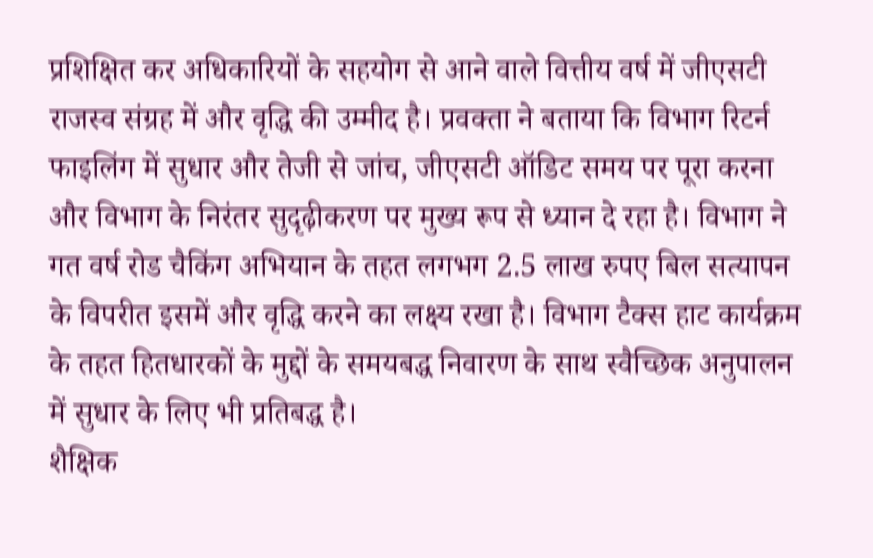प्रशिक्षित कर अधिकारियों के सहयोग से आने वाले वित्तीय वर्ष में जीएसटी राजस्व संग्रह में और वृद्धि की उम्मीद है। प्रवक्ता ने बताया कि विभाग रिटर्न फाइलिंग में सुधार और तेजी से जांच, जीएसटी ऑडिट समय पर पूरा करना और विभाग के निरंतर सुदृढ़ीकरण पर मुख्य रूप से ध्यान दे रहा है। विभाग ने गत वर्ष रोड चैकिंग अभियान के तहत लगभग 2.5 लाख रुपए बिल सत्यापन के विपरीत इसमें और वृद्धि करने का लक्ष्य रखा है। विभाग टैक्स हाट कार्यक्रम के तहत हितधारकों के मुद्दों के समयबद्ध निवारण के साथ स्वैच्छिक अनुपालन में सुधार के लिए भी प्रतिबद्ध है।
शैक्षिक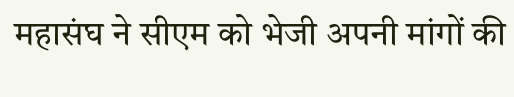महासंघ ने सीएम को भेजी अपनी मांगों की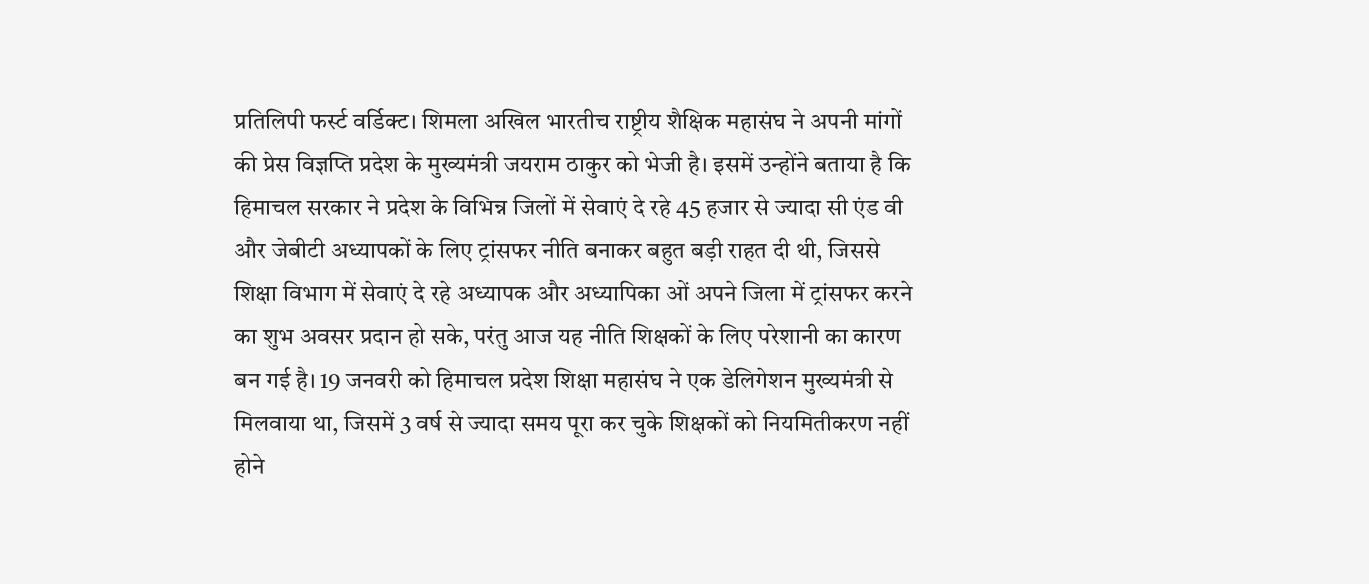प्रतिलिपी फर्स्ट वर्डिक्ट। शिमला अखिल भारतीच राष्ट्रीय शैक्षिक महासंघ ने अपनी मांगों की प्रेस विज्ञप्ति प्रदेश के मुख्यमंत्री जयराम ठाकुर को भेजी है। इसमें उन्होंने बताया है कि हिमाचल सरकार ने प्रदेश के विभिन्न जिलों में सेवाएं दे रहे 45 हजार से ज्यादा सी एंड वी और जेबीटी अध्यापकों के लिए ट्रांसफर नीति बनाकर बहुत बड़ी राहत दी थी, जिससे शिक्षा विभाग में सेवाएं दे रहे अध्यापक और अध्यापिका ओं अपने जिला में ट्रांसफर करने का शुभ अवसर प्रदान हो सके, परंतु आज यह नीति शिक्षकों के लिए परेशानी का कारण बन गई है। 19 जनवरी को हिमाचल प्रदेश शिक्षा महासंघ ने एक डेलिगेशन मुख्यमंत्री से मिलवाया था, जिसमें 3 वर्ष से ज्यादा समय पूरा कर चुके शिक्षकों को नियमितीकरण नहीं होने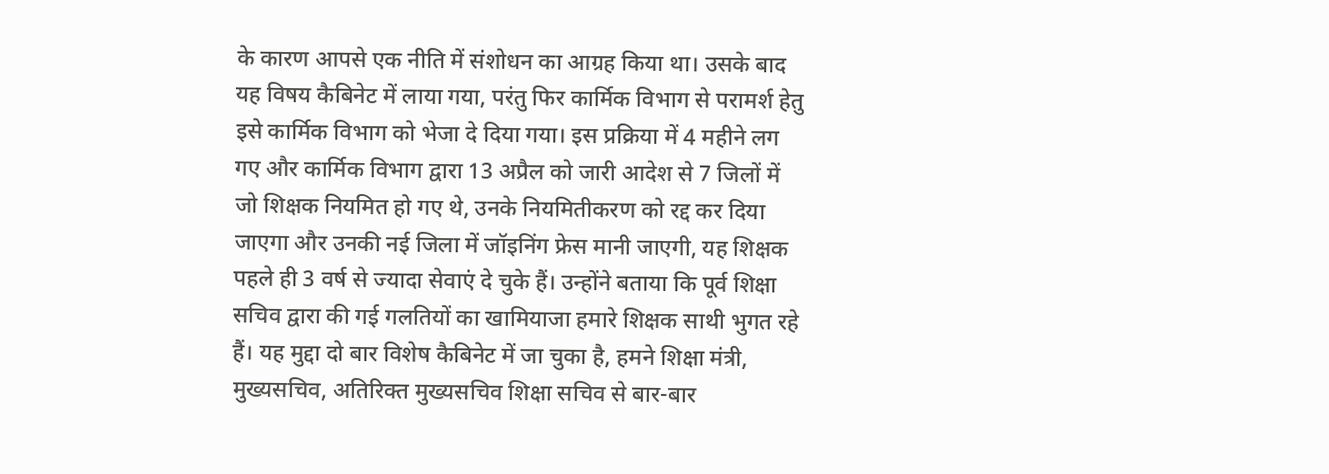के कारण आपसे एक नीति में संशोधन का आग्रह किया था। उसके बाद यह विषय कैबिनेट में लाया गया, परंतु फिर कार्मिक विभाग से परामर्श हेतु इसे कार्मिक विभाग को भेजा दे दिया गया। इस प्रक्रिया में 4 महीने लग गए और कार्मिक विभाग द्वारा 13 अप्रैल को जारी आदेश से 7 जिलों में जो शिक्षक नियमित हो गए थे, उनके नियमितीकरण को रद्द कर दिया जाएगा और उनकी नई जिला में जॉइनिंग फ्रेस मानी जाएगी, यह शिक्षक पहले ही 3 वर्ष से ज्यादा सेवाएं दे चुके हैं। उन्होंने बताया कि पूर्व शिक्षा सचिव द्वारा की गई गलतियों का खामियाजा हमारे शिक्षक साथी भुगत रहे हैं। यह मुद्दा दो बार विशेष कैबिनेट में जा चुका है, हमने शिक्षा मंत्री, मुख्यसचिव, अतिरिक्त मुख्यसचिव शिक्षा सचिव से बार-बार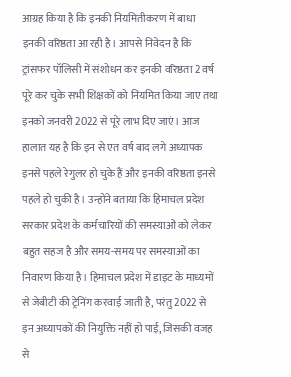आग्रह किया है कि इनकी नियमितीकरण में बाधा इनकी वरिष्ठता आ रही है। आपसे निवेदन है कि ट्रांसफर पॉलिसी में संशोधन कर इनकी वरिष्ठता 2 वर्ष पूरे कर चुके सभी शिक्षकों को नियमित किया जाए तथा इनको जनवरी 2022 से पूरे लाभ दिए जाएं। आज हालात यह है कि इन से एत वर्ष बाद लगे अध्यापक इनसे पहले रेगुलर हो चुके हैं और इनकी वरिष्ठता इनसे पहले हो चुकी है। उन्होंने बताया कि हिमाचल प्रदेश सरकार प्रदेश के कर्मचारियों की समस्याओं को लेकर बहुत सहज है और समय-समय पर समस्याओं का निवारण किया है। हिमाचल प्रदेश में डाइट के माध्यमों से जेबीटी की ट्रेनिंग करवाई जाती है, परंतु 2022 से इन अध्यापकों की नियुक्ति नहीं हो पाई, जिसकी वजह से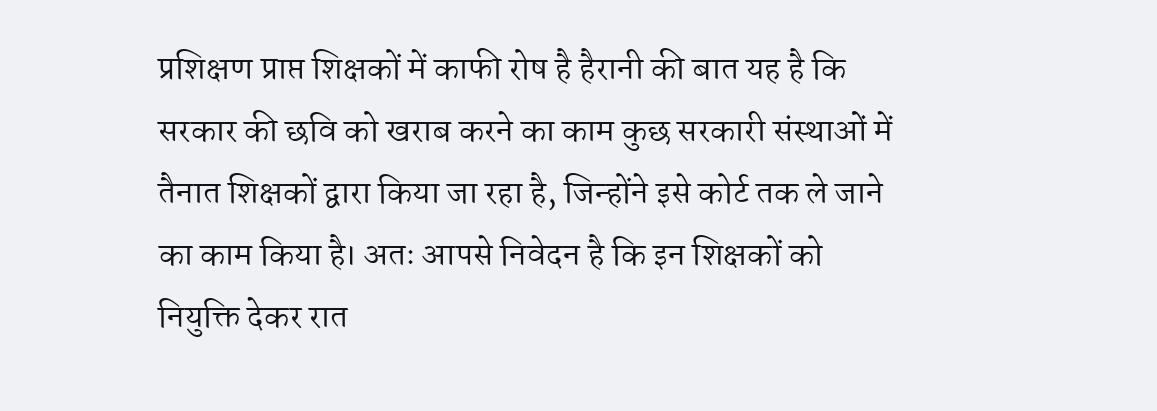प्रशिक्षण प्राप्त शिक्षकों में काफी रोष है हैरानी की बात यह है कि सरकार की छवि को खराब करने का काम कुछ सरकारी संस्थाओं में तैनात शिक्षकों द्वारा किया जा रहा है, जिन्होंने इसे कोर्ट तक ले जाने का काम किया है। अतः आपसे निवेदन है कि इन शिक्षकों को नियुक्ति देकर रात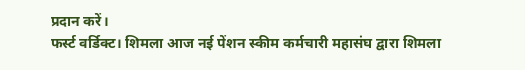प्रदान करें।
फर्स्ट वर्डिक्ट। शिमला आज नई पेंशन स्कीम कर्मचारी महासंघ द्वारा शिमला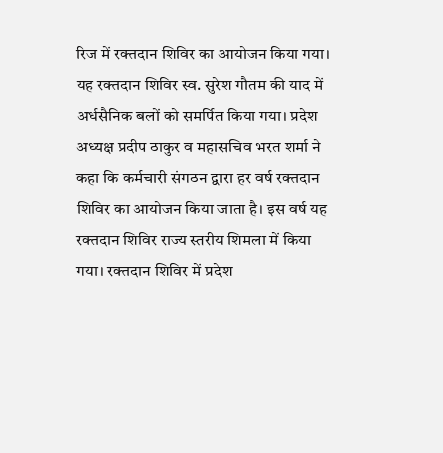रिज में रक्तदान शिविर का आयोजन किया गया। यह रक्तदान शिविर स्व. सुरेश गौतम की याद में अर्धसैनिक बलों को समर्पित किया गया। प्रदेश अध्यक्ष प्रदीप ठाकुर व महासचिव भरत शर्मा ने कहा कि कर्मचारी संगठन द्वारा हर वर्ष रक्तदान शिविर का आयोजन किया जाता है। इस वर्ष यह रक्तदान शिविर राज्य स्तरीय शिमला में किया गया। रक्तदान शिविर में प्रदेश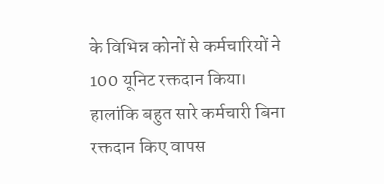के विभिन्न कोनों से कर्मचारियों ने 100 यूनिट रक्तदान किया। हालांकि बहुत सारे कर्मचारी बिना रक्तदान किए वापस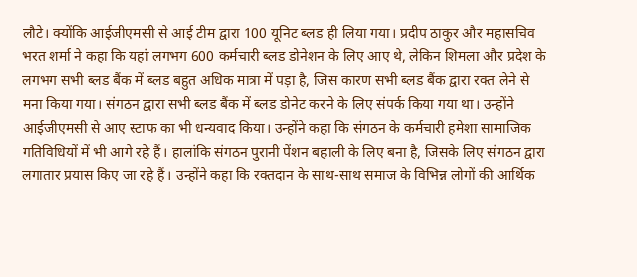लौटे। क्योंकि आईजीएमसी से आई टीम द्वारा 100 यूनिट ब्लड ही लिया गया। प्रदीप ठाकुर और महासचिव भरत शर्मा ने कहा कि यहां लगभग 600 कर्मचारी ब्लड डोनेशन के लिए आए थे, लेकिन शिमला और प्रदेश के लगभग सभी ब्लड बैंक में ब्लड बहुत अधिक मात्रा में पड़ा है, जिस कारण सभी ब्लड बैंक द्वारा रक्त लेने से मना किया गया। संगठन द्वारा सभी ब्लड बैंक में ब्लड डोनेट करने के लिए संपर्क किया गया था। उन्होंने आईजीएमसी से आए स्टाफ का भी धन्यवाद किया। उन्होंने कहा कि संगठन के कर्मचारी हमेशा सामाजिक गतिविधियों में भी आगे रहे हैं। हालांकि संगठन पुरानी पेंशन बहाली के लिए बना है, जिसके लिए संगठन द्वारा लगातार प्रयास किए जा रहे हैं। उन्होंने कहा कि रक्तदान के साथ-साथ समाज के विभिन्न लोगों की आर्थिक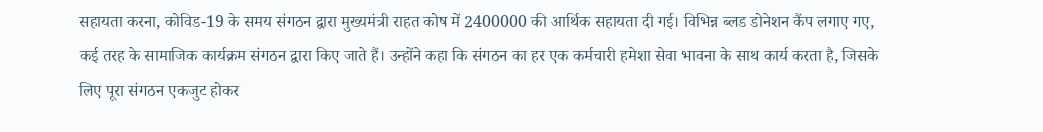सहायता करना, कोविड-19 के समय संगठन द्वारा मुख्यमंत्री राहत कोष में 2400000 की आर्थिक सहायता दी गई। विभिन्न ब्लड डोनेशन कैंप लगाए गए, कई तरह के सामाजिक कार्यक्रम संगठन द्वारा किए जाते हैं। उन्होंने कहा कि संगठन का हर एक कर्मचारी हमेशा सेवा भावना के साथ कार्य करता है, जिसके लिए पूरा संगठन एकजुट होकर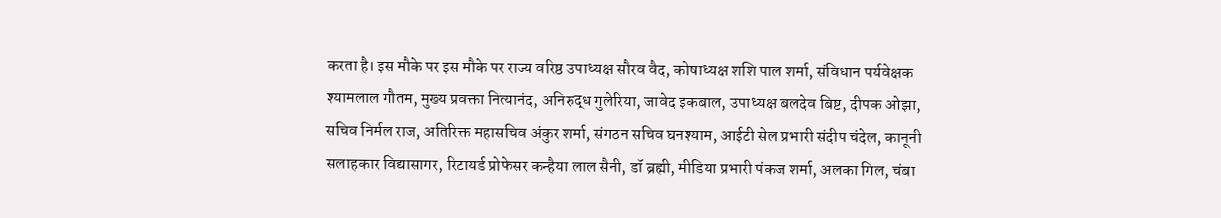करता है। इस मौके पर इस मौके पर राज्य वरिष्ठ उपाध्यक्ष सौरव वैद, कोषाध्यक्ष शशि पाल शर्मा, संविधान पर्यवेक्षक श्यामलाल गौतम, मुख्य प्रवक्ता नित्यानंद, अनिरुद्ध गुलेरिया, जावेद इकबाल, उपाध्यक्ष बलदेव बिष्ट, दीपक ओझा, सचिव निर्मल राज, अतिरिक्त महासचिव अंकुर शर्मा, संगठन सचिव घनश्याम, आईटी सेल प्रभारी संदीप चंदेल, कानूनी सलाहकार विद्यासागर, रिटायर्ड प्रोफेसर कन्हैया लाल सैनी, डॉ ब्रह्मी, मीडिया प्रभारी पंकज शर्मा, अलका गिल, चंबा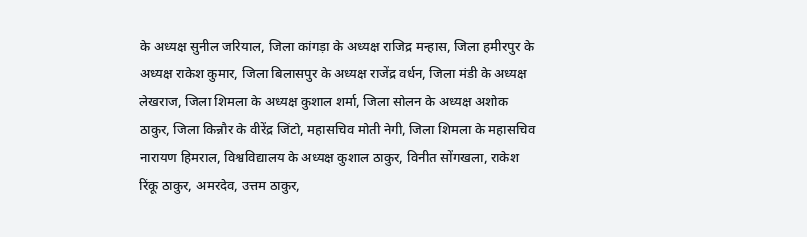के अध्यक्ष सुनील जरियाल, जिला कांगड़ा के अध्यक्ष राजिद्र मन्हास, जिला हमीरपुर के अध्यक्ष राकेश कुमार, जिला बिलासपुर के अध्यक्ष राजेंद्र वर्धन, जिला मंडी के अध्यक्ष लेखराज, जिला शिमला के अध्यक्ष कुशाल शर्मा, जिला सोलन के अध्यक्ष अशोक ठाकुर, जिला किन्नौर के वीरेंद्र जिंटो, महासचिव मोती नेगी, जिला शिमला के महासचिव नारायण हिमराल, विश्वविद्यालय के अध्यक्ष कुशाल ठाकुर, विनीत सोंगखला, राकेश रिंकू ठाकुर, अमरदेव, उत्तम ठाकुर,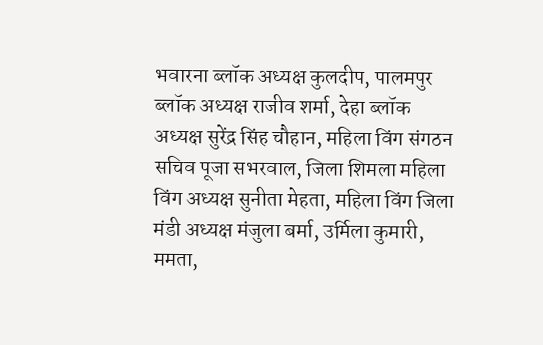भवारना ब्लॉक अध्यक्ष कुलदीप, पालमपुर ब्लॉक अध्यक्ष राजीव शर्मा, देहा ब्लॉक अध्यक्ष सुरेंद्र सिंह चौहान, महिला विंग संगठन सचिव पूजा सभरवाल, जिला शिमला महिला विंग अध्यक्ष सुनीता मेहता, महिला विंग जिला मंडी अध्यक्ष मंजुला बर्मा, उर्मिला कुमारी, ममता,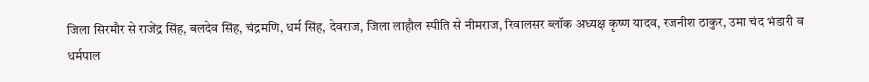जिला सिरमौर से राजेंद्र सिंह, बलदेव सिंह, चंद्रमणि, धर्म सिंह, देवराज, जिला लाहौल स्पीति से नीमराज, रिवालसर ब्लॉक अध्यक्ष कृष्ण यादव, रजनीश ठाकुर, उमा चंद भंडारी व धर्मपाल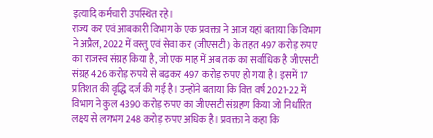इत्यादि कर्मचारी उपस्थित रहे।
राज्य कर एवं आबकारी विभाग के एक प्रवक्ता ने आज यहां बताया कि विभाग ने अप्रैल, 2022 में वस्तु एवं सेवा कर (जीएसटी) के तहत 497 करोड़ रुपए का राजस्व संग्रह किया है, जो एक माह में अब तक का सर्वाधिक है जीएसटी संग्रह 426 करोड़ रुपये से बढ़कर 497 करोड़ रुपए हो गया है। इसमें 17 प्रतिशत की वृद्धि दर्ज की गई है। उन्होंने बताया कि वित्त वर्ष 2021-22 में विभाग ने कुल 4390 करोड़ रुपए का जीएसटी संग्रहण किया जो निर्धारित लक्ष्य से लगभग 248 करोड़ रुपए अधिक है। प्रवक्ता ने कहा कि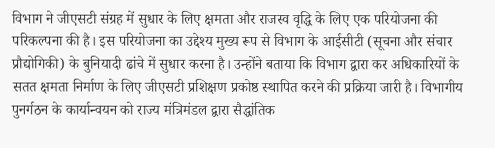विभाग ने जीएसटी संग्रह में सुधार के लिए क्षमता और राजस्व वृद्धि के लिए एक परियोजना की परिकल्पना की है। इस परियोजना का उद्देश्य मुख्य रूप से विभाग के आईसीटी (सूचना और संचार प्रौद्योगिकी) के बुनियादी ढांचे में सुधार करना है। उन्होंने बताया कि विभाग द्वारा कर अधिकारियों के सतत क्षमता निर्माण के लिए जीएसटी प्रशिक्षण प्रकोष्ठ स्थापित करने की प्रक्रिया जारी है। विभागीय पुनर्गठन के कार्यान्वयन को राज्य मंत्रिमंडल द्वारा सैद्धांतिक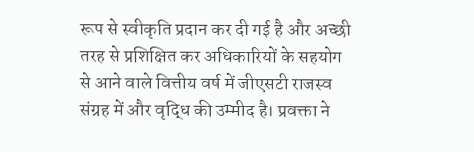रूप से स्वीकृति प्रदान कर दी गई है और अच्छी तरह से प्रशिक्षित कर अधिकारियों के सहयोग से आने वाले वित्तीय वर्ष में जीएसटी राजस्व संग्रह में और वृद्धि की उम्मीद है। प्रवक्ता ने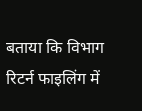बताया कि विभाग रिटर्न फाइलिंग में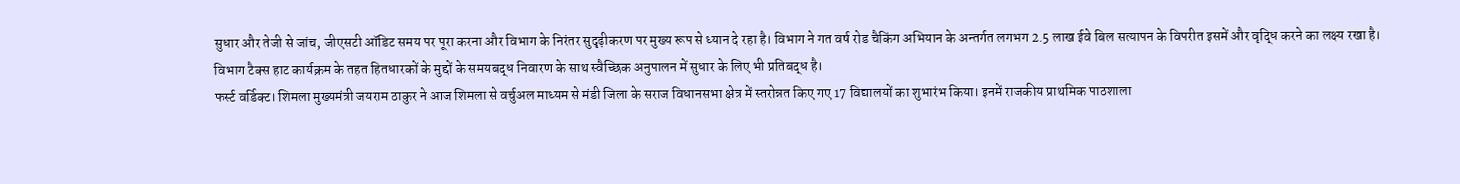सुधार और तेजी से जांच, जीएसटी ऑडिट समय पर पूरा करना और विभाग के निरंतर सुदृढ़ीकरण पर मुख्य रूप से ध्यान दे रहा है। विभाग ने गत वर्ष रोड चैकिंग अभियान के अन्तर्गत लगभग 2.5 लाख ईवे बिल सत्यापन के विपरीत इसमें और वृद्धि करने का लक्ष्य रखा है। विभाग टैक्स हाट कार्यक्रम के तहत हितधारकों के मुद्दों के समयबद्ध निवारण के साथ स्वैच्छिक अनुपालन में सुधार के लिए भी प्रतिबद्ध है।
फर्स्ट वर्डिक्ट। शिमला मुख्यमंत्री जयराम ठाकुर ने आज शिमला से वर्चुअल माध्यम से मंडी जिला के सराज विधानसभा क्षेत्र में स्तरोन्नत किए गए 17 विद्यालयों का शुभारंभ किया। इनमें राजकीय प्राथमिक पाठशाला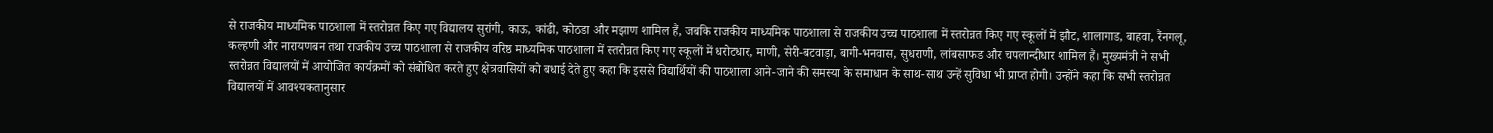से राजकीय माध्यमिक पाठशाला में स्तरोन्नत किए गए विद्यालय सुरांगी, काऊ, कांढी, कोठडा और मझाण शामिल हैं, जबकि राजकीय माध्यमिक पाठशाला से राजकीय उच्च पाठशाला में स्तरोन्नत किए गए स्कूलों में झौट, शालागाड, बाहवा, रैंनगलू, कल्हणी और नारायणबन तथा राजकीय उच्च पाठशाला से राजकीय वरिष्ठ माध्यमिक पाठशाला में स्तरोन्नत किए गए स्कूलों में धरोटधार, माणी, सेरी-बटवाड़ा, बागी-भनवास, सुधराणी, लांबसाफड और चपलान्दीधार शामिल हैं। मुख्यमंत्री ने सभी स्तरोन्नत विद्यालयों में आयोजित कार्यक्रमों को संबोधित करते हुए क्षेत्रवासियों को बधाई देते हुए कहा कि इससे विद्यार्थियों की पाठशाला आने-जाने की समस्या के समाधान के साथ-साथ उन्हें सुविधा भी प्राप्त होगी। उन्होंने कहा कि सभी स्तरोन्नत विद्यालयों में आवश्यकतानुसार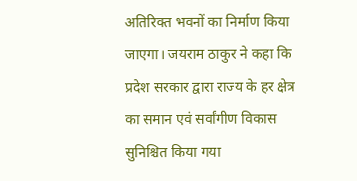अतिरिक्त भवनों का निर्माण किया जाएगा। जयराम ठाकुर ने कहा कि प्रदेश सरकार द्वारा राज्य के हर क्षेत्र का समान एवं सर्वांगीण विकास सुनिश्चित किया गया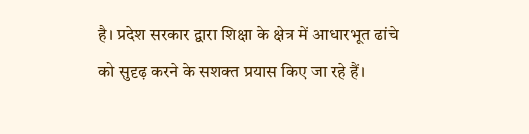है। प्रदेश सरकार द्वारा शिक्षा के क्षेत्र में आधारभूत ढांचे को सुदृढ़ करने के सशक्त प्रयास किए जा रहे हैं।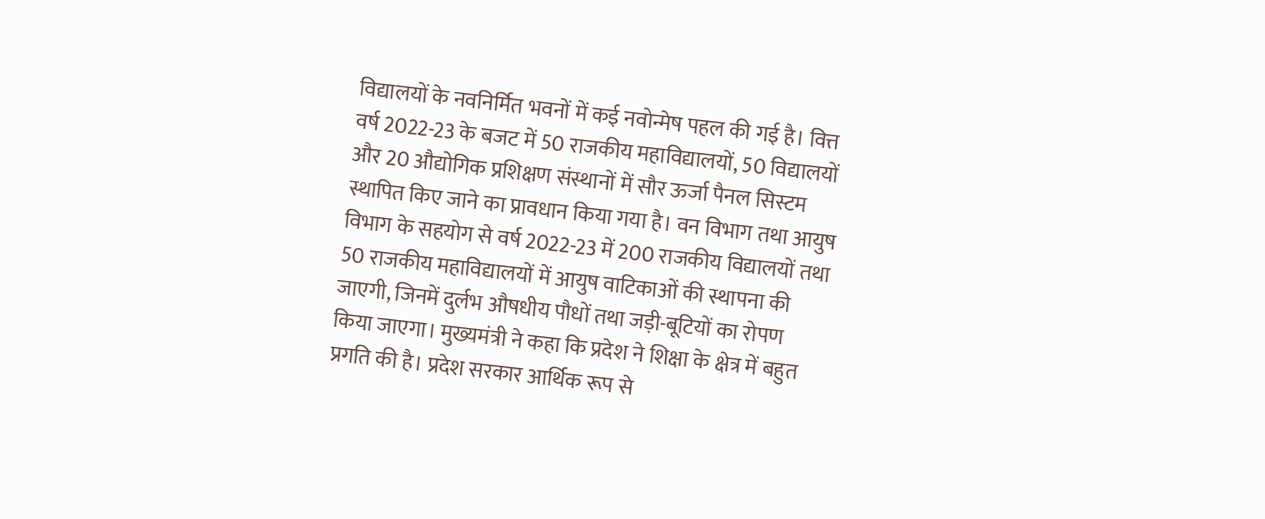विद्यालयों के नवनिर्मित भवनों में कई नवोन्मेष पहल की गई है। वित्त वर्ष 2022-23 के बजट में 50 राजकीय महाविद्यालयों, 50 विद्यालयों और 20 औद्योगिक प्रशिक्षण संस्थानों में सौर ऊर्जा पैनल सिस्टम स्थापित किए जाने का प्रावधान किया गया है। वन विभाग तथा आयुष विभाग के सहयोग से वर्ष 2022-23 में 200 राजकीय विद्यालयों तथा 50 राजकीय महाविद्यालयों में आयुष वाटिकाओं की स्थापना की जाएगी, जिनमें दुर्लभ औषधीय पौधों तथा जड़ी-बूटियों का रोपण किया जाएगा। मुख्यमंत्री ने कहा कि प्रदेश ने शिक्षा के क्षेत्र में बहुत प्रगति की है। प्रदेश सरकार आर्थिक रूप से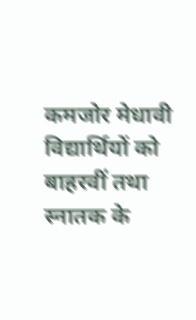कमजोर मेधावी विद्यार्थियों को बाहरवीं तथा स्नातक के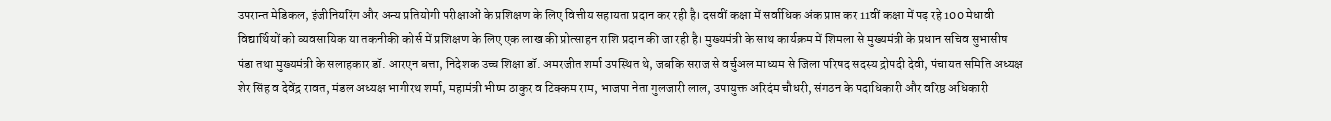उपरान्त मेडिकल, इंजीनियरिंग और अन्य प्रतियोगी परीक्षाओं के प्रशिक्षण के लिए वित्तीय सहायता प्रदान कर रही है। दसवीं कक्षा में सर्वाधिक अंक प्राप्त कर 11वीं कक्षा में पढ़ रहे 100 मेधावी विद्यार्थियों को व्यवसायिक या तकनीकी कोर्स में प्रशिक्षण के लिए एक लाख की प्रोत्साहन राशि प्रदान की जा रही है। मुख्यमंत्री के साथ कार्यक्रम में शिमला से मुख्यमंत्री के प्रधान सचिव सुभासीष पंडा तथा मुख्यमंत्री के सलाहकार डॉ. आरएन बत्ता, निदेशक उच्च शिक्षा डॉ. अमरजीत शर्मा उपस्थित थे, जबकि सराज से वर्चुअल माध्यम से जिला परिषद सदस्य द्रोपदी देवी, पंचायत समिति अध्यक्ष शेर सिंह व देवेंद्र रावत, मंडल अध्यक्ष भागीरथ शर्मा, महामंत्री भीष्म ठाकुर व टिक्कम राम, भाजपा नेता गुलजारी लाल, उपायुक्त अरिदंम चौधरी, संगठन के पदाधिकारी और वरिष्ठ अधिकारी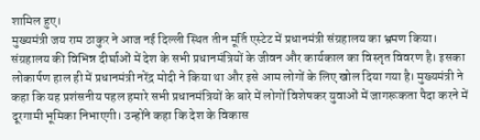शामिल हुए।
मुख्यमंत्री जय राम ठाकुर ने आज नई दिल्ली स्थित तीन मूर्ति एस्टेट में प्रधानमंत्री संग्रहालय का भ्रमण किया। संग्रहालय की विभिन्न दीर्घाओं में देश के सभी प्रधानमंत्रियों के जीवन और कार्यकाल का विस्तृत विवरण है। इसका लोकार्पण हाल ही में प्रधानमंत्री नरेंद्र मोदी ने किया था और इसे आम लोगों के लिए खोल दिया गया है। मुख्यमंत्री ने कहा कि यह प्रशंसनीय पहल हमारे सभी प्रधानमंत्रियों के बारे में लोगों विशेषकर युवाओं में जागरूकता पैदा करने में दूरगामी भूमिका निभाएगी। उन्होंने कहा कि देश के विकास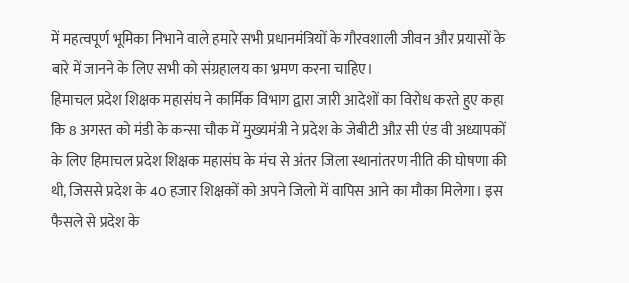में महत्वपूर्ण भूमिका निभाने वाले हमारे सभी प्रधानमंत्रियों के गौरवशाली जीवन और प्रयासों के बारे में जानने के लिए सभी को संग्रहालय का भ्रमण करना चाहिए।
हिमाचल प्रदेश शिक्षक महासंघ ने कार्मिक विभाग द्वारा जारी आदेशों का विरोध करते हुए कहा कि 8 अगस्त को मंडी के कन्सा चौक में मुख्यमंत्री ने प्रदेश के जेबीटी औऱ सी एंड वी अध्यापकों के लिए हिमाचल प्रदेश शिक्षक महासंघ के मंच से अंतर जिला स्थानांतरण नीति की घोषणा की थी, जिससे प्रदेश के 40 हजार शिक्षकों को अपने जिलो में वापिस आने का मौका मिलेगा। इस फैसले से प्रदेश के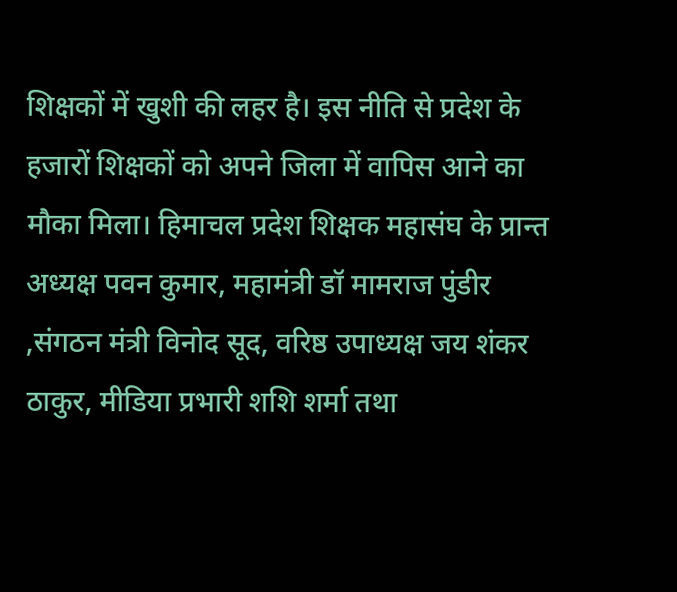शिक्षकों में खुशी की लहर है। इस नीति से प्रदेश के हजारों शिक्षकों को अपने जिला में वापिस आने का मौका मिला। हिमाचल प्रदेश शिक्षक महासंघ के प्रान्त अध्यक्ष पवन कुमार, महामंत्री डॉ मामराज पुंडीर ,संगठन मंत्री विनोद सूद, वरिष्ठ उपाध्यक्ष जय शंकर ठाकुर, मीडिया प्रभारी शशि शर्मा तथा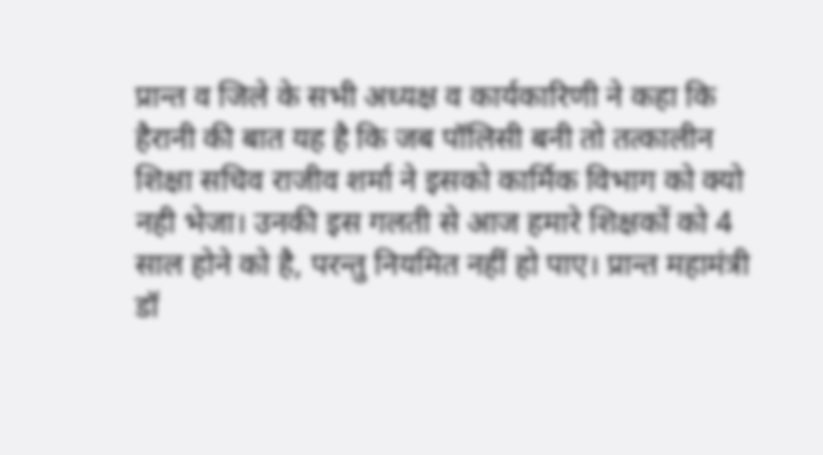प्रान्त व जिले के सभी अध्यक्ष व कार्यकारिणी ने कहा कि हैरानी की बात यह है कि जब पॉलिसी बनी तो तत्कालीन शिक्षा सचिव राजीव शर्मा ने इसको कार्मिक विभाग को क्यो नही भेजा। उनकी इस गलती से आज हमारे शिक्षकों को 4 साल होने को है, परन्तु नियमित नहीं हो पाए। प्रान्त महामंत्री डॉ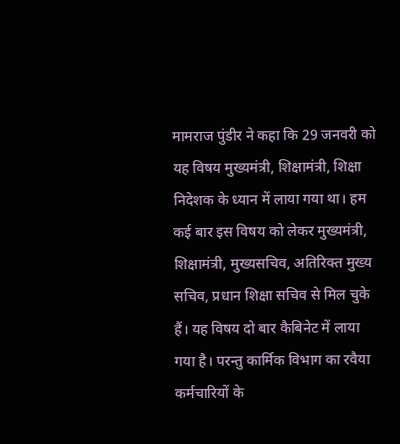मामराज पुंडीर ने कहा कि 29 जनवरी को यह विषय मुख्यमंत्री, शिक्षामंत्री, शिक्षा निदेशक के ध्यान में लाया गया था। हम कई बार इस विषय को लेकर मुख्यमंत्री, शिक्षामंत्री, मुख्यसचिव, अतिरिक्त मुख्य सचिव, प्रधान शिक्षा सचिव से मिल चुके हैं। यह विषय दो बार कैबिनेट में लाया गया है। परन्तु कार्मिक विभाग का रवैया कर्मचारियों के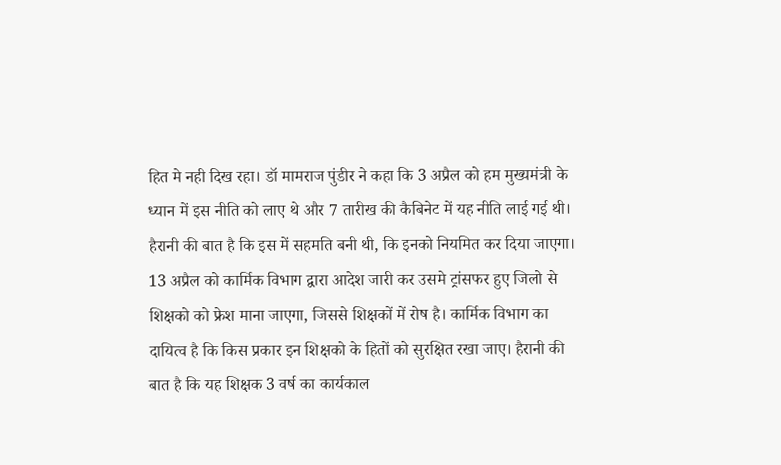हित मे नही दिख रहा। डॉ मामराज पुंडीर ने कहा कि 3 अप्रैल को हम मुख्यमंत्री के ध्यान में इस नीति को लाए थे और 7 तारीख की कैबिनेट में यह नीति लाई गई थी। हैरानी की बात है कि इस में सहमति बनी थी, कि इनको नियमित कर दिया जाएगा। 13 अप्रैल को कार्मिक विभाग द्वारा आदेश जारी कर उसमे ट्रांसफर हुए जिलो से शिक्षको को फ्रेश माना जाएगा, जिससे शिक्षकों में रोष है। कार्मिक विभाग का दायित्व है कि किस प्रकार इन शिक्षको के हितों को सुरक्षित रखा जाए। हैरानी की बात है कि यह शिक्षक 3 वर्ष का कार्यकाल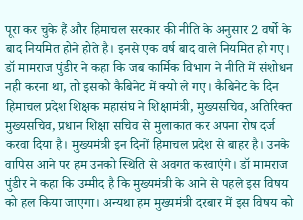पूरा कर चुके हैं और हिमाचल सरकार की नीति के अनुसार 2 वर्षो के बाद नियमित होने होते है। इनसे एक वर्ष बाद वाले नियमित हो गए। डॉ मामराज पुंडीर ने कहा कि जब कार्मिक विभाग ने नीति में संशोधन नही करना था, तो इसको कैबिनेट में क्यो ले गए। कैबिनेट के दिन हिमाचल प्रदेश शिक्षक महासंघ ने शिक्षामंत्री, मुख्यसचिव, अतिरिक्त मुख्यसचिव, प्रधान शिक्षा सचिव से मुलाकात कर अपना रोष दर्ज करवा दिया है। मुख्यमंत्री इन दिनों हिमाचल प्रदेश से बाहर है। उनके वापिस आने पर हम उनको स्थिति से अवगत करवाएंगे। डॉ मामराज पुंडीर ने कहा कि उम्मीद है कि मुख्यमंत्री के आने से पहले इस विषय को हल किया जाएगा। अन्यथा हम मुख्यमंत्री दरबार में इस विषय को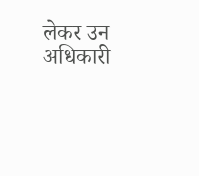लेकर उन अधिकारी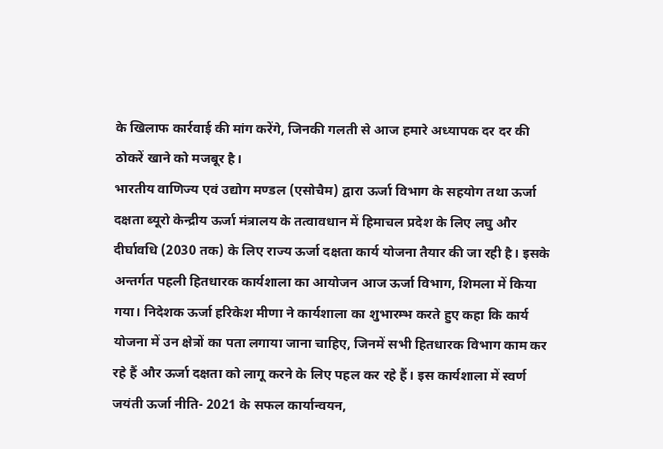के खिलाफ कार्रवाई की मांग करेंगे, जिनकी गलती से आज हमारे अध्यापक दर दर की ठोकरें खाने को मजबूर है।
भारतीय वाणिज्य एवं उद्योग मण्डल (एसोचैम) द्वारा ऊर्जा विभाग के सहयोग तथा ऊर्जा दक्षता ब्यूरो केन्द्रीय ऊर्जा मंत्रालय के तत्वावधान में हिमाचल प्रदेश के लिए लघु और दीर्घावधि (2030 तक) के लिए राज्य ऊर्जा दक्षता कार्य योजना तैयार की जा रही है। इसके अन्तर्गत पहली हितधारक कार्यशाला का आयोजन आज ऊर्जा विभाग, शिमला में किया गया। निदेशक ऊर्जा हरिकेश मीणा ने कार्यशाला का शुभारम्भ करते हुए कहा कि कार्य योजना में उन क्षेत्रों का पता लगाया जाना चाहिए, जिनमें सभी हितधारक विभाग काम कर रहे हैं और ऊर्जा दक्षता को लागू करने के लिए पहल कर रहे हैं। इस कार्यशाला में स्वर्ण जयंती ऊर्जा नीति- 2021 के सफल कार्यान्वयन,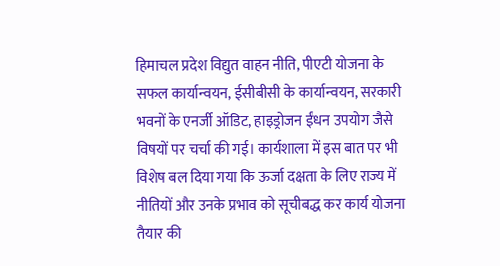हिमाचल प्रदेश विद्युत वाहन नीति, पीएटी योजना के सफल कार्यान्वयन, ईसीबीसी के कार्यान्वयन, सरकारी भवनों के एनर्जी ऑडिट, हाइड्रोजन ईंधन उपयोग जैसे विषयों पर चर्चा की गई। कार्यशाला में इस बात पर भी विशेष बल दिया गया कि ऊर्जा दक्षता के लिए राज्य में नीतियों और उनके प्रभाव को सूचीबद्ध कर कार्य योजना तैयार की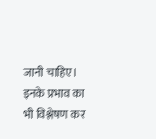जानी चाहिए। इनके प्रभाव का भी विश्लेषण कर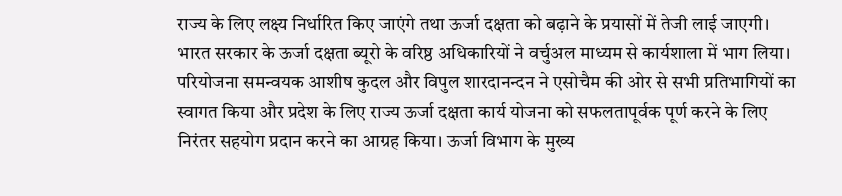राज्य के लिए लक्ष्य निर्धारित किए जाएंगे तथा ऊर्जा दक्षता को बढ़ाने के प्रयासों में तेजी लाई जाएगी। भारत सरकार के ऊर्जा दक्षता ब्यूरो के वरिष्ठ अधिकारियों ने वर्चुअल माध्यम से कार्यशाला में भाग लिया। परियोजना समन्वयक आशीष कुदल और विपुल शारदानन्दन ने एसोचैम की ओर से सभी प्रतिभागियों का स्वागत किया और प्रदेश के लिए राज्य ऊर्जा दक्षता कार्य योजना को सफलतापूर्वक पूर्ण करने के लिए निरंतर सहयोग प्रदान करने का आग्रह किया। ऊर्जा विभाग के मुख्य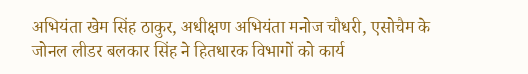अभियंता खेम सिंह ठाकुर, अधीक्षण अभियंता मनोज चौधरी, एसोचैम के जोनल लीडर बलकार सिंह ने हितधारक विभागों को कार्य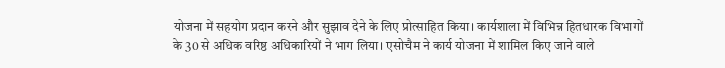योजना में सहयोग प्रदान करने और सुझाव देने के लिए प्रोत्साहित किया। कार्यशाला में विभिन्न हितधारक विभागों के 30 से अधिक वरिष्ठ अधिकारियों ने भाग लिया। एसोचैम ने कार्य योजना में शामिल किए जाने वाले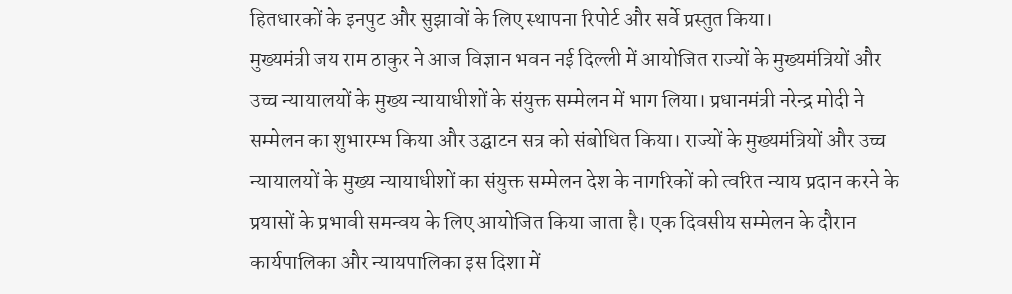हितधारकों के इनपुट और सुझावों के लिए स्थापना रिपोर्ट और सर्वे प्रस्तुत किया।
मुख्यमंत्री जय राम ठाकुर ने आज विज्ञान भवन नई दिल्ली में आयोजित राज्यों के मुख्यमंत्रियों और उच्च न्यायालयों के मुख्य न्यायाधीशों के संयुक्त सम्मेलन में भाग लिया। प्रधानमंत्री नरेन्द्र मोदी ने सम्मेलन का शुभारम्भ किया और उद्घाटन सत्र को संबोधित किया। राज्यों के मुख्यमंत्रियों और उच्च न्यायालयों के मुख्य न्यायाधीशों का संयुक्त सम्मेलन देश के नागरिकों को त्वरित न्याय प्रदान करने के प्रयासों के प्रभावी समन्वय के लिए आयोजित किया जाता है। एक दिवसीय सम्मेलन के दौरान कार्यपालिका और न्यायपालिका इस दिशा में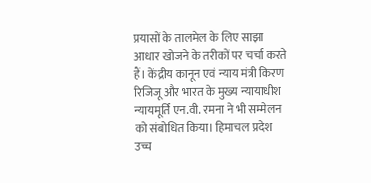प्रयासों के तालमेल के लिए साझा आधार खोजने के तरीकों पर चर्चा करते हैं। केंद्रीय कानून एवं न्याय मंत्री किरण रिजिजू और भारत के मुख्य न्यायाधीश न्यायमूर्ति एन.वी. रमना ने भी सम्मेलन को संबोधित किया। हिमाचल प्रदेश उच्च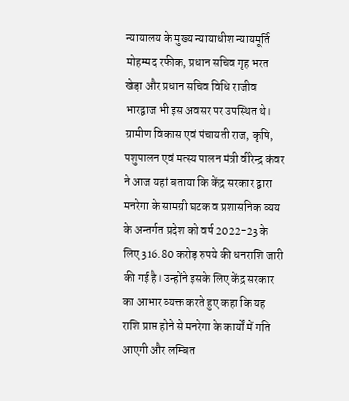न्यायालय के मुख्य न्यायाधीश न्यायमूर्ति मोहम्मद रफीक, प्रधान सचिव गृह भरत खेड़ा और प्रधान सचिव विधि राजीव भारद्वाज भी इस अवसर पर उपस्थित थे।
ग्रामीण विकास एवं पंचायती राज, कृषि, पशुपालन एवं मत्स्य पालन मंत्री वीरेन्द्र कंवर ने आज यहां बताया कि केंद्र सरकार द्वारा मनरेगा के सामग्री घटक व प्रशासनिक व्यय के अन्तर्गत प्रदेश को वर्ष 2022-23 के लिए 316.80 करोड़ रुपये की धनराशि जारी की गई है। उन्होंने इसके लिए केंद्र सरकार का आभार व्यक्त करते हुए कहा कि यह राशि प्राप्त होने से मनरेगा के कार्यों में गति आएगी और लम्बित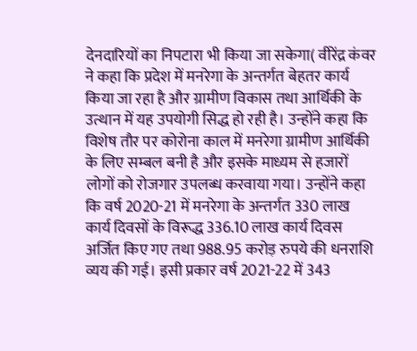देनदारियों का निपटारा भी किया जा सकेगा( वीरेंद्र कंवर ने कहा कि प्रदेश में मनरेगा के अन्तर्गत बेहतर कार्य किया जा रहा है और ग्रामीण विकास तथा आर्थिकी के उत्थान में यह उपयोगी सिद्ध हो रही है। उन्होंने कहा कि विशेष तौर पर कोरोना काल में मनरेगा ग्रामीण आर्थिकी के लिए सम्बल बनी है और इसके माध्यम से हजारों लोगों को रोजगार उपलब्ध करवाया गया। उन्होंने कहा कि वर्ष 2020-21 में मनरेगा के अन्तर्गत 330 लाख कार्य दिवसों के विरूद्ध 336.10 लाख कार्य दिवस अर्जित किए गए तथा 988.95 करोड़ रुपये की धनराशि व्यय की गई। इसी प्रकार वर्ष 2021-22 में 343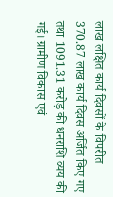लाख लक्षित कार्य दिवसों के विपरीत 370.87 लाख कार्य दिवस अर्जित किए गए तथा 1091.31 करोड़ की धनराशि व्यय की गई। ग्रामीण विकास एवं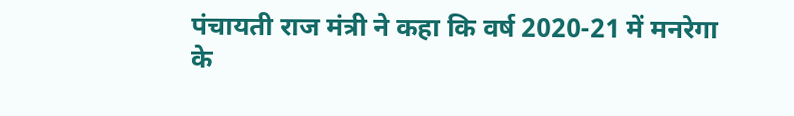पंचायती राज मंत्री ने कहा कि वर्ष 2020-21 में मनरेगा के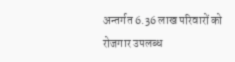अन्तर्गत 6.36 लाख परिवारों को रोजगार उपलब्ध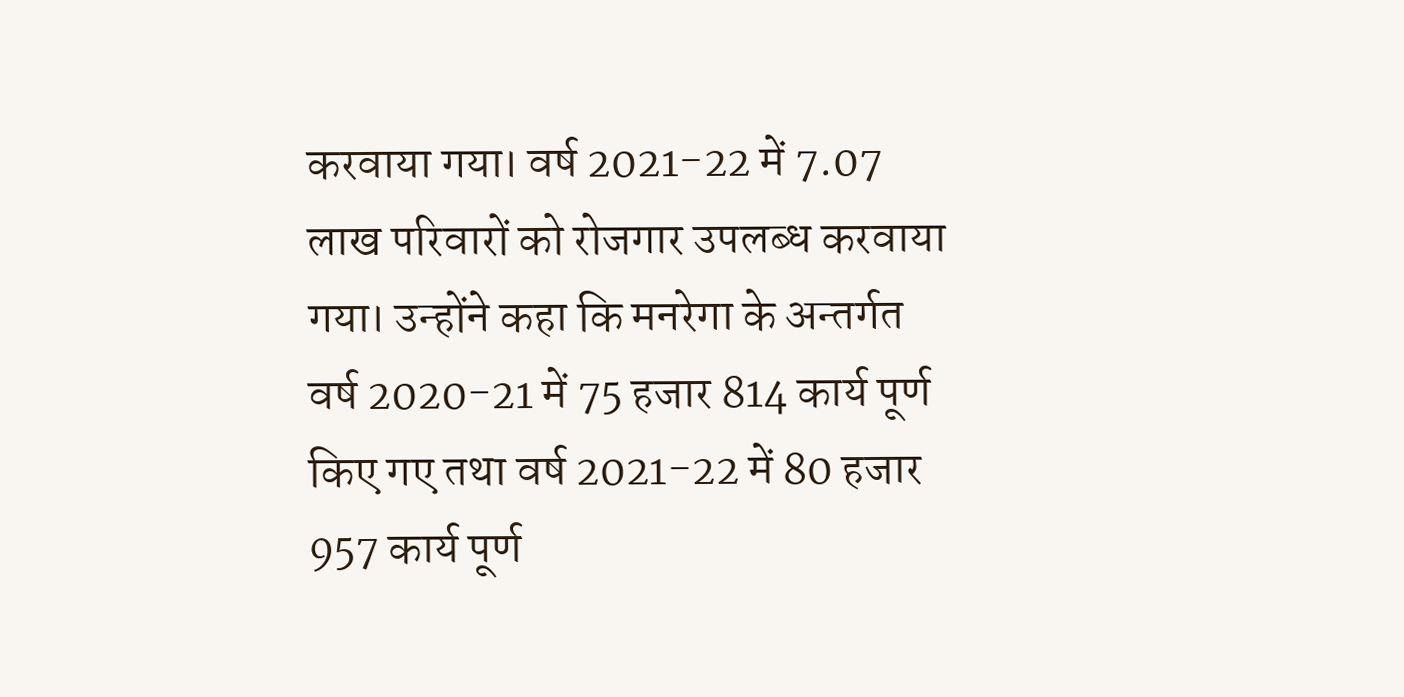करवाया गया। वर्ष 2021-22 में 7.07 लाख परिवारों को रोजगार उपलब्ध करवाया गया। उन्होंने कहा कि मनरेगा के अन्तर्गत वर्ष 2020-21 में 75 हजार 814 कार्य पूर्ण किए गए तथा वर्ष 2021-22 में 80 हजार 957 कार्य पूर्ण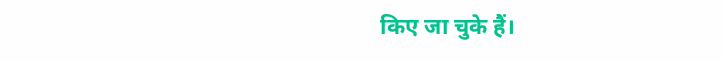किए जा चुके हैं।